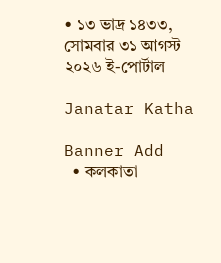• ১৩ ভাদ্র ১৪৩৩, সোমবার ৩১ আগস্ট ২০২৬ ই-পোর্টাল

Janatar Katha

Banner Add
  • কলকাতা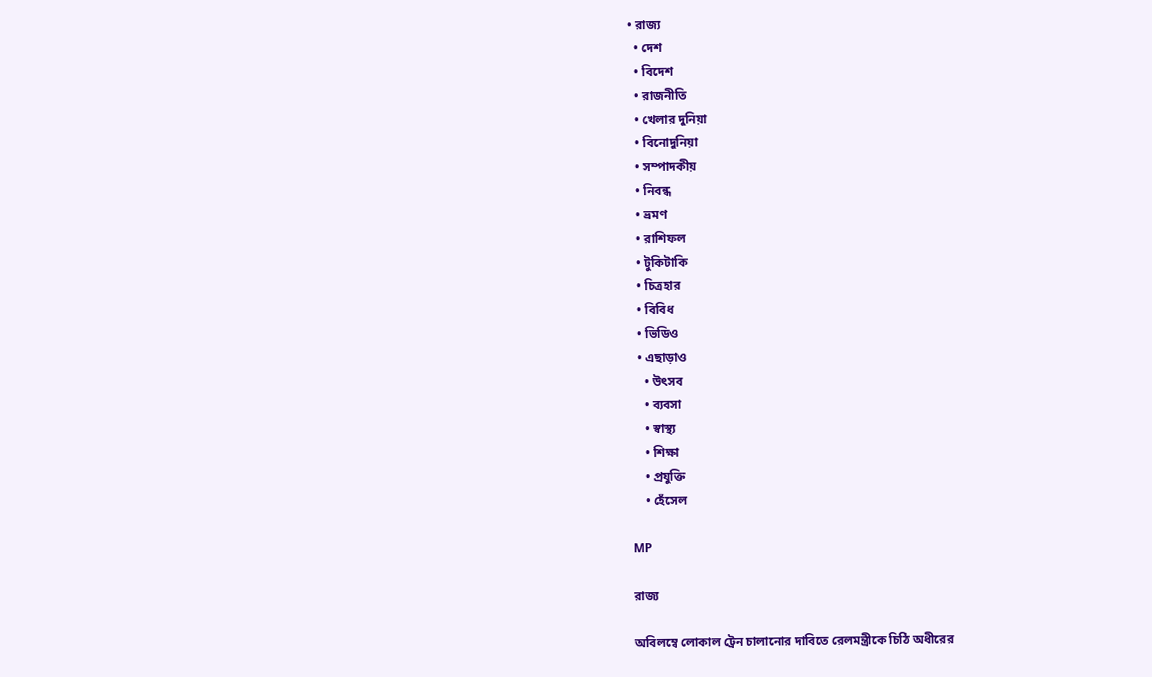• রাজ্য
  • দেশ
  • বিদেশ
  • রাজনীতি
  • খেলার দুনিয়া
  • বিনোদুনিয়া
  • সম্পাদকীয়
  • নিবন্ধ
  • ভ্রমণ
  • রাশিফল
  • টুকিটাকি
  • চিত্রহার
  • বিবিধ
  • ভিডিও
  • এছাড়াও
    • উৎসব
    • ব্যবসা
    • স্বাস্থ্য
    • শিক্ষা
    • প্রযুক্তি
    • হেঁসেল

MP

রাজ্য

অবিলম্বে লোকাল ট্রেন চালানোর দাবিতে রেলমন্ত্রীকে চিঠি অধীরের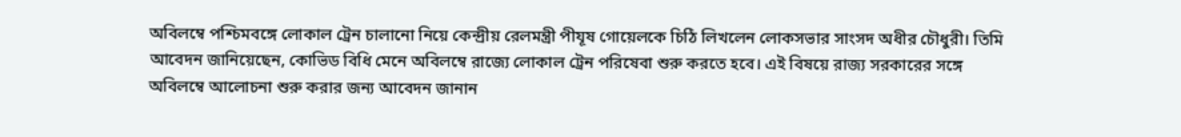অবিলম্বে পশ্চিমবঙ্গে লোকাল ট্রেন চালানো নিয়ে কেন্দ্রীয় রেলমন্ত্রী পীযূষ গোয়েলকে চিঠি লিখলেন লোকসভার সাংসদ অধীর চৌধুরী। তিমি আবেদন জানিয়েছেন, কোভিড বিধি মেনে অবিলম্বে রাজ্যে লোকাল ট্রেন পরিষেবা শুরু করতে হবে। এই বিষয়ে রাজ্য সরকারের সঙ্গে অবিলম্বে আলোচনা শুরু করার জন্য আবেদন জানান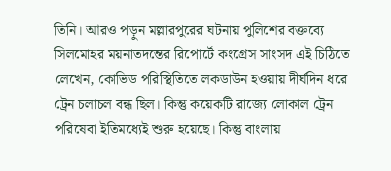তিনি। আরও পড়ুন মল্লারপুরের ঘটনায় পুলিশের বক্তব্যে সিলমোহর ময়নাতদন্তের রিপোর্টে কংগ্রেস সাংসদ এই চিঠিতে লেখেন, কোভিড পরিস্থিতিতে লকডাউন হওয়ায় দীর্ঘদিন ধরে ট্রেন চলাচল বন্ধ ছিল। কিন্তু কয়েকটি রাজ্যে লোকাল ট্রেন পরিষেবা ইতিমধ্যেই শুরু হয়েছে। কিন্তু বাংলায়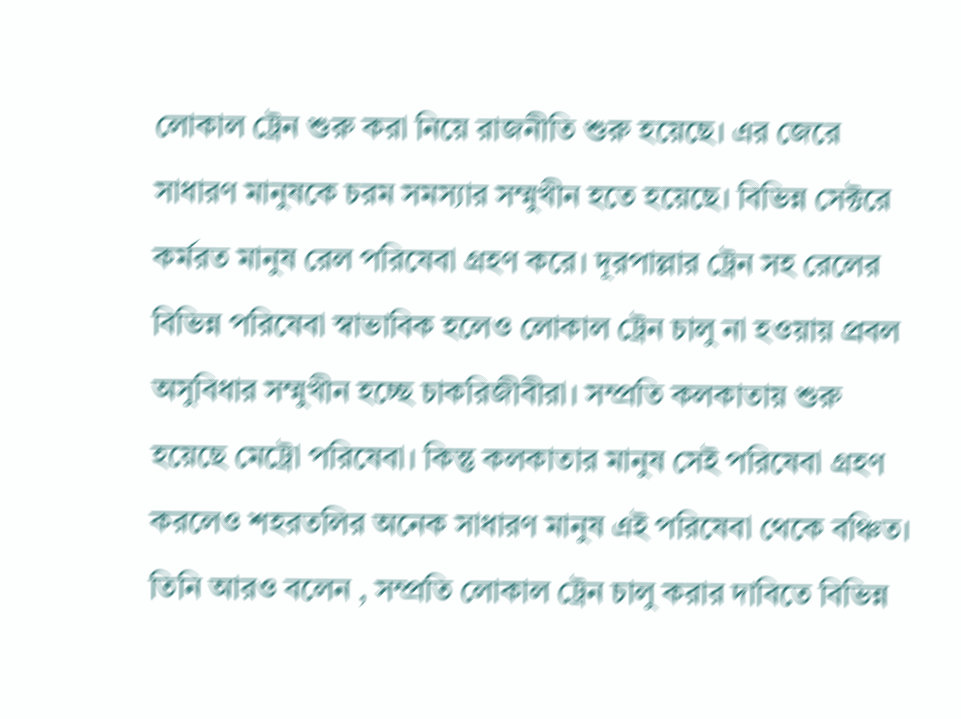লোকাল ট্রেন শুরু করা নিয়ে রাজনীতি শুরু হয়েছে। এর জেরে সাধারণ মানুষকে চরম সমস্যার সম্মুখীন হতে হয়েছে। বিভিন্ন সেক্টরে কর্মরত মানুষ রেল পরিষেবা গ্রহণ করে। দূরপাল্লার ট্রেন সহ রেলের বিভিন্ন পরিষেবা স্বাভাবিক হলেও লোকাল ট্রেন চালু না হওয়ায় প্রবল অসুবিধার সম্মুখীন হচ্ছে চাকরিজীবীরা। সম্প্রতি কলকাতায় শুরু হয়েছে মেট্রো পরিষেবা। কিন্তু কলকাতার মানুষ সেই পরিষেবা গ্রহণ করলেও শহরতলির অনেক সাধারণ মানুষ এই পরিষেবা থেকে বঞ্চিত। তিনি আরও বলেন , সম্প্রতি লোকাল ট্রেন চালু করার দাবিতে বিভিন্ন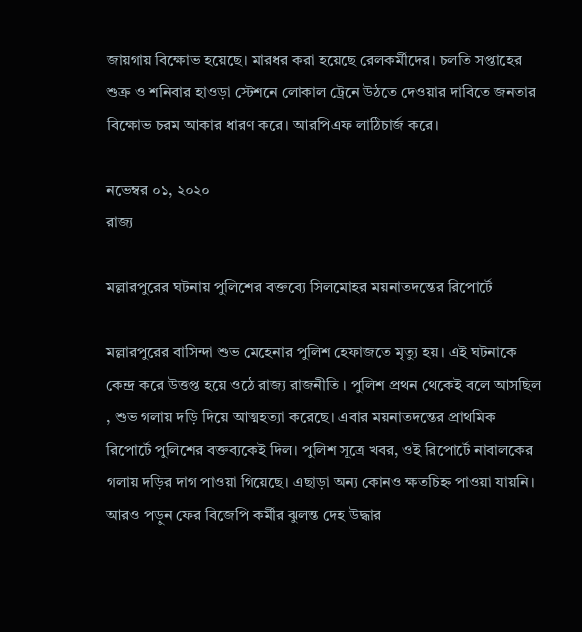জায়গায় বিক্ষোভ হয়েছে। মারধর করা হয়েছে রেলকর্মীদের। চলতি সপ্তাহের শুক্র ও শনিবার হাওড়া স্টেশনে লোকাল ট্রেনে উঠতে দেওয়ার দাবিতে জনতার বিক্ষোভ চরম আকার ধারণ করে। আরপিএফ লাঠিচার্জ করে।

নভেম্বর ০১, ২০২০
রাজ্য

মল্লারপুরের ঘটনায় পুলিশের বক্তব্যে সিলমোহর ময়নাতদন্তের রিপোর্টে

মল্লারপুরের বাসিন্দা শুভ মেহেনার পুলিশ হেফাজতে মৃত্যু হয়। এই ঘটনাকে কেন্দ্র করে উত্তপ্ত হয়ে ওঠে রাজ্য রাজনীতি । পুলিশ প্রথন থেকেই বলে আসছিল , শুভ গলায় দড়ি দিয়ে আত্মহত্যা করেছে। এবার ময়নাতদন্তের প্রাথমিক রিপোর্টে পুলিশের বক্তব্যকেই দিল। পুলিশ সূত্রে খবর, ওই রিপোর্টে নাবালকের গলায় দড়ির দাগ পাওয়া গিয়েছে। এছাড়া অন্য কোনও ক্ষতচিহ্ন পাওয়া যায়নি। আরও পড়ুন ফের বিজেপি কর্মীর ঝুলন্ত দেহ উদ্ধার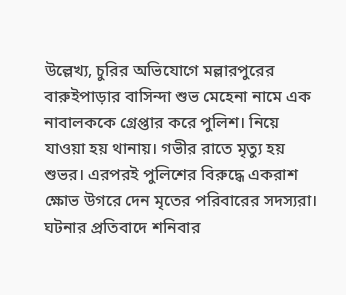উল্লেখ্য, চুরির অভিযোগে মল্লারপুরের বারুইপাড়ার বাসিন্দা শুভ মেহেনা নামে এক নাবালককে গ্রেপ্তার করে পুলিশ। নিয়ে যাওয়া হয় থানায়। গভীর রাতে মৃত্যু হয় শুভর। এরপরই পুলিশের বিরুদ্ধে একরাশ ক্ষোভ উগরে দেন মৃতের পরিবারের সদস্যরা। ঘটনার প্রতিবাদে শনিবার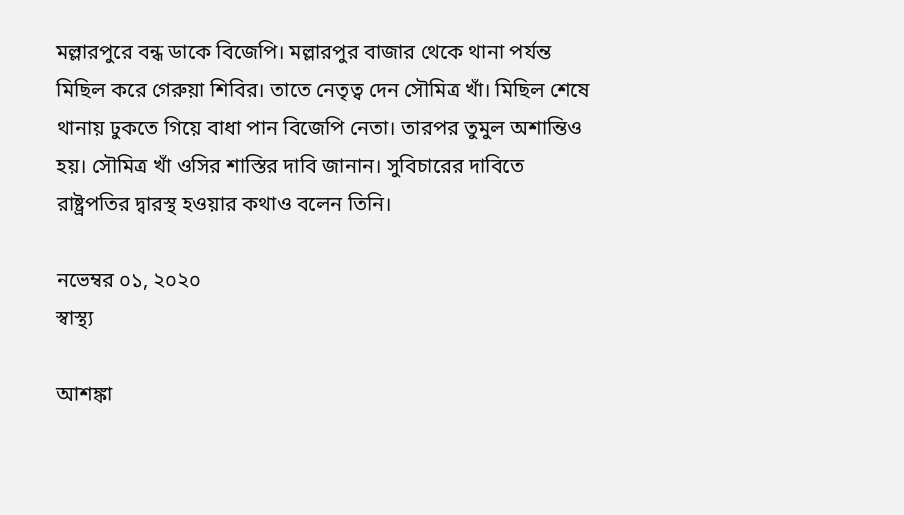মল্লারপুরে বন্ধ ডাকে বিজেপি। মল্লারপুর বাজার থেকে থানা পর্যন্ত মিছিল করে গেরুয়া শিবির। তাতে নেতৃত্ব দেন সৌমিত্র খাঁ। মিছিল শেষে থানায় ঢুকতে গিয়ে বাধা পান বিজেপি নেতা। তারপর তুমুল অশান্তিও হয়। সৌমিত্র খাঁ ওসির শাস্তির দাবি জানান। সুবিচারের দাবিতে রাষ্ট্রপতির দ্বারস্থ হওয়ার কথাও বলেন তিনি।

নভেম্বর ০১, ২০২০
স্বাস্থ্য

আশঙ্কা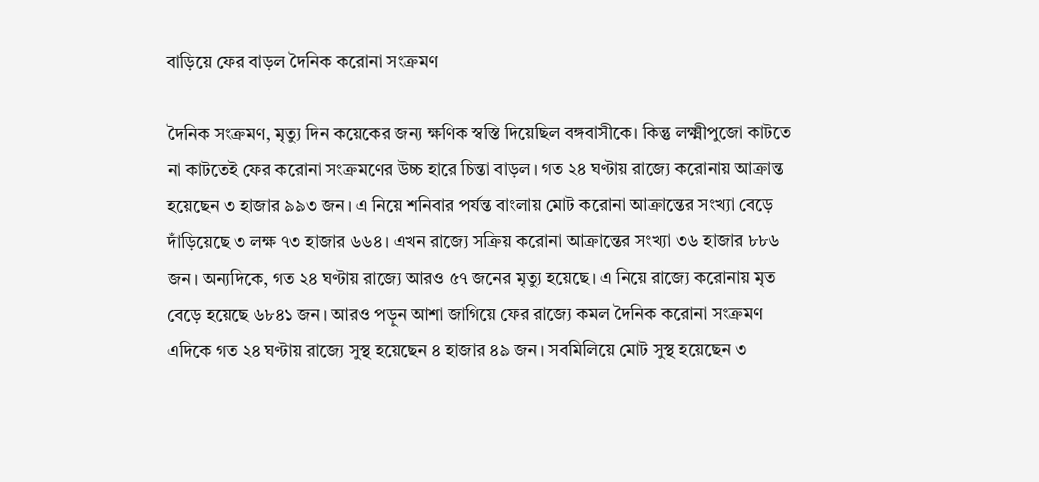বাড়িয়ে ফের বাড়ল দৈনিক করোনা সংক্রমণ

দৈনিক সংক্রমণ, মৃত্যু দিন কয়েকের জন্য ক্ষণিক স্বস্তি দিয়েছিল বঙ্গবাসীকে। কিন্তু লক্ষ্মীপুজো কাটতে না কাটতেই ফের করোনা সংক্রমণের উচ্চ হারে চিন্তা বাড়ল। গত ২৪ ঘণ্টায় রাজ্যে করোনায় আক্রান্ত হয়েছেন ৩ হাজার ৯৯৩ জন। এ নিয়ে শনিবার পর্যন্ত বাংলায় মোট করোনা আক্রান্তের সংখ্যা বেড়ে দাঁড়িয়েছে ৩ লক্ষ ৭৩ হাজার ৬৬৪। এখন রাজ্যে সক্রিয় করোনা আক্রান্তের সংখ্যা ৩৬ হাজার ৮৮৬ জন। অন্যদিকে, গত ২৪ ঘণ্টায় রাজ্যে আরও ৫৭ জনের মৃত্যু হয়েছে। এ নিয়ে রাজ্যে করোনায় মৃত বেড়ে হয়েছে ৬৮৪১ জন। আরও পড়ুন আশা জাগিয়ে ফের রাজ্যে কমল দৈনিক করোনা সংক্রমণ এদিকে গত ২৪ ঘণ্টায় রাজ্যে সুস্থ হয়েছেন ৪ হাজার ৪৯ জন। সবমিলিয়ে মোট সুস্থ হয়েছেন ৩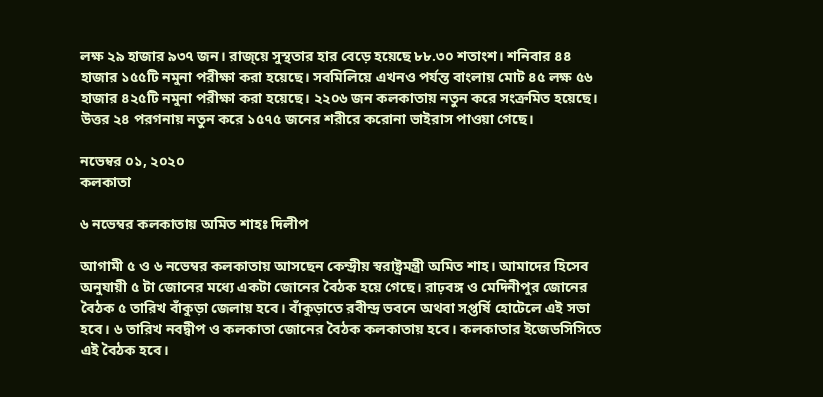লক্ষ ২৯ হাজার ৯৩৭ জন। রাজ্য়ে সুস্থতার হার বেড়ে হয়েছে ৮৮.৩০ শতাংশ। শনিবার ৪৪ হাজার ১৫৫টি নমুনা পরীক্ষা করা হয়েছে। সবমিলিয়ে এখনও পর্যন্ত বাংলায় মোট ৪৫ লক্ষ ৫৬ হাজার ৪২৫টি নমুনা পরীক্ষা করা হয়েছে। ২২০৬ জন কলকাতায় নতুন করে সংক্রমিত হয়েছে। উত্তর ২৪ পরগনায় নতুন করে ১৫৭৫ জনের শরীরে করোনা ভাইরাস পাওয়া গেছে।

নভেম্বর ০১, ২০২০
কলকাতা

৬ নভেম্বর কলকাতায় অমিত শাহঃ দিলীপ

আগামী ৫ ও ৬ নভেম্বর কলকাতায় আসছেন কেন্দ্রীয় স্বরাষ্ট্রমন্ত্রী অমিত শাহ। আমাদের হিসেব অনুযায়ী ৫ টা জোনের মধ্যে একটা জোনের বৈঠক হয়ে গেছে। রাঢ়বঙ্গ ও মেদিনীপুর জোনের বৈঠক ৫ তারিখ বাঁকুড়া জেলায় হবে। বাঁকুড়াতে রবীন্দ্র ভবনে অথবা সপ্তর্ষি হোটেলে এই সভা হবে। ৬ তারিখ নবদ্বীপ ও কলকাতা জোনের বৈঠক কলকাতায় হবে। কলকাতার ইজেডসিসিতে এই বৈঠক হবে।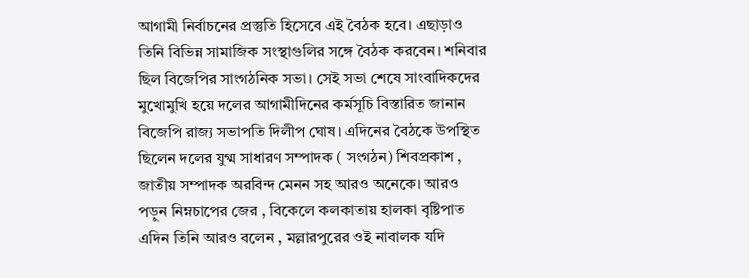আগামী নির্বাচনের প্রস্তুতি হিসেবে এই বৈঠক হবে। এছাড়াও তিনি বিভিন্ন সামাজিক সংস্থাগুলির সঙ্গে বৈঠক করবেন। শনিবার ছিল বিজেপির সাংগঠনিক সভা। সেই সভা শেষে সাংবাদিকদের মুখোমুখি হয়ে দলের আগামীদিনের কর্মসূচি বিস্তারিত জানান বিজেপি রাজ্য সভাপতি দিলীপ ঘোষ। এদিনের বৈঠকে উপস্থিত ছিলেন দলের যুগ্ম সাধারণ সম্পাদক ( সংগঠন) শিবপ্রকাশ , জাতীয় সম্পাদক অরবিন্দ মেনন সহ আরও অনেকে। আরও পড়ুন নিম্নচাপের জের , বিকেলে কলকাতায় হালকা বৃষ্টিপাত এদিন তিনি আরও বলেন , মল্লারপুরের ওই নাবালক যদি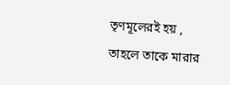তৃণমূলেরই হয় , তাহলে তাকে মারার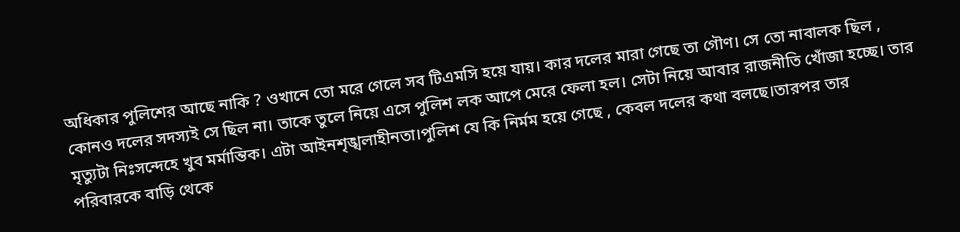অধিকার পুলিশের আছে নাকি ? ওখানে তো মরে গেলে সব টিএমসি হয়ে যায়। কার দলের মারা গেছে তা গৌণ। সে তো নাবালক ছিল , কোনও দলের সদস্যই সে ছিল না। তাকে তুলে নিয়ে এসে পুলিশ লক আপে মেরে ফেলা হল। সেটা নিয়ে আবার রাজনীতি খোঁজা হচ্ছে। তার মৃত্যুটা নিঃসন্দেহে খুব মর্মান্তিক। এটা আইনশৃঙ্খলাহীনতা।পুলিশ যে কি নির্মম হয়ে গেছে , কেবল দলের কথা বলছে।তারপর তার পরিবারকে বাড়ি থেকে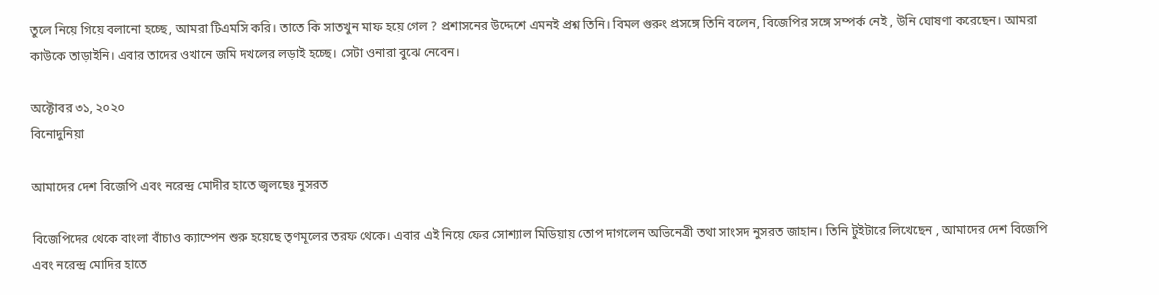তুলে নিয়ে গিয়ে বলানো হচ্ছে, আমরা টিএমসি করি। তাতে কি সাতখুন মাফ হয়ে গেল ? প্রশাসনের উদ্দেশে এমনই প্রশ্ন তিনি। বিমল গুরুং প্রসঙ্গে তিনি বলেন, বিজেপির সঙ্গে সম্পর্ক নেই , উনি ঘোষণা করেছেন। আমরা কাউকে তাড়াইনি। এবার তাদের ওখানে জমি দখলের লড়াই হচ্ছে। সেটা ওনারা বুঝে নেবেন।

অক্টোবর ৩১, ২০২০
বিনোদুনিয়া

আমাদের দেশ বিজেপি এবং নরেন্দ্র মোদীর হাতে জ্বলছেঃ নুসরত

বিজেপিদের থেকে বাংলা বাঁচাও ক্যাম্পেন শুরু হয়েছে তৃণমূলের তরফ থেকে। এবার এই নিয়ে ফের সোশ্যাল মিডিয়ায় তোপ দাগলেন অভিনেত্রী তথা সাংসদ নুসরত জাহান। তিনি টুইটারে লিখেছেন , আমাদের দেশ বিজেপি এবং নরেন্দ্র মোদির হাতে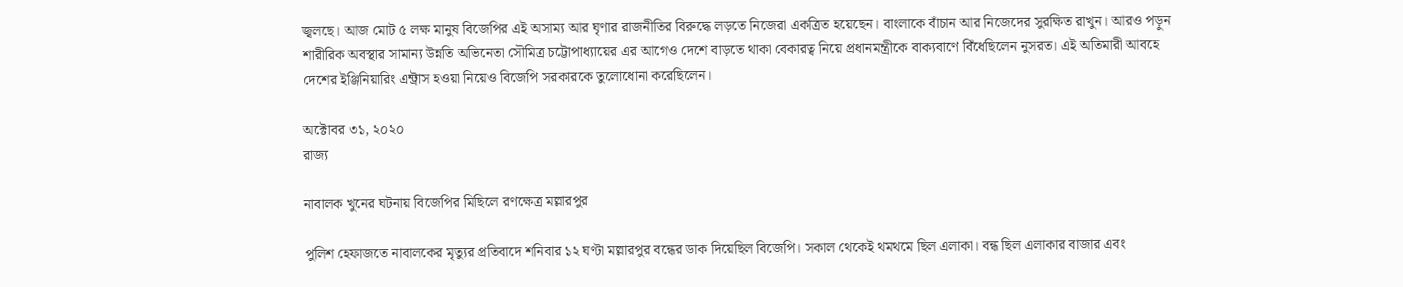জ্বলছে। আজ মোট ৫ লক্ষ মানুষ বিজেপির এই অসাম্য আর ঘৃণার রাজনীতির বিরুদ্ধে লড়তে নিজেরা একত্রিত হয়েছেন। বাংলাকে বাঁচান আর নিজেদের সুরক্ষিত রাখুন। আরও পড়ুন শারীরিক অবস্থার সামান্য উন্নতি অভিনেতা সৌমিত্র চট্টোপাধ্যায়ের এর আগেও দেশে বাড়তে থাকা বেকারত্ব নিয়ে প্রধানমন্ত্রীকে বাক্যবাণে বিঁধেছিলেন নুসরত। এই অতিমারী আবহে দেশের ইঞ্জিনিয়ারিং এন্ট্রাস হওয়া নিয়েও বিজেপি সরকারকে তুলোধোনা করেছিলেন।

অক্টোবর ৩১, ২০২০
রাজ্য

নাবালক খুনের ঘটনায় বিজেপির মিছিলে রণক্ষেত্র মল্লারপুর

পুলিশ হেফাজতে নাবালকের মৃত্যুর প্রতিবাদে শনিবার ১২ ঘণ্টা মল্লারপুর বন্ধের ডাক দিয়েছিল বিজেপি। সকাল থেকেই থমথমে ছিল এলাকা। বন্ধ ছিল এলাকার বাজার এবং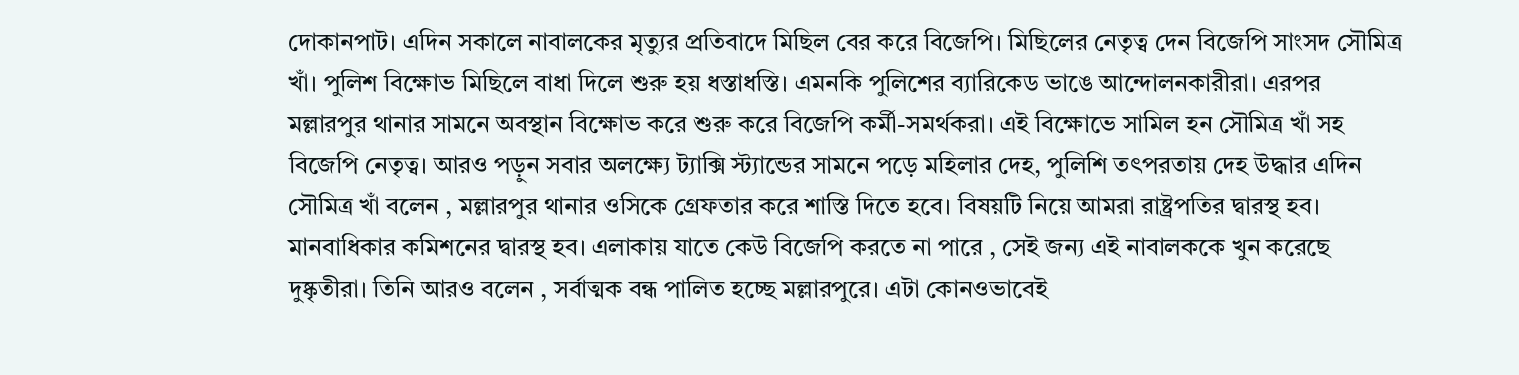দোকানপাট। এদিন সকালে নাবালকের মৃত্যুর প্রতিবাদে মিছিল বের করে বিজেপি। মিছিলের নেতৃত্ব দেন বিজেপি সাংসদ সৌমিত্র খাঁ। পুলিশ বিক্ষোভ মিছিলে বাধা দিলে শুরু হয় ধস্তাধস্তি। এমনকি পুলিশের ব্যারিকেড ভাঙে আন্দোলনকারীরা। এরপর মল্লারপুর থানার সামনে অবস্থান বিক্ষোভ করে শুরু করে বিজেপি কর্মী-সমর্থকরা। এই বিক্ষোভে সামিল হন সৌমিত্র খাঁ সহ বিজেপি নেতৃত্ব। আরও পড়ুন সবার অলক্ষ্যে ট্যাক্সি স্ট্যান্ডের সামনে পড়ে মহিলার দেহ, পুলিশি তৎপরতায় দেহ উদ্ধার এদিন সৌমিত্র খাঁ বলেন , মল্লারপুর থানার ওসিকে গ্রেফতার করে শাস্তি দিতে হবে। বিষয়টি নিয়ে আমরা রাষ্ট্রপতির দ্বারস্থ হব। মানবাধিকার কমিশনের দ্বারস্থ হব। এলাকায় যাতে কেউ বিজেপি করতে না পারে , সেই জন্য এই নাবালককে খুন করেছে দুষ্কৃতীরা। তিনি আরও বলেন , সর্বাত্মক বন্ধ পালিত হচ্ছে মল্লারপুরে। এটা কোনওভাবেই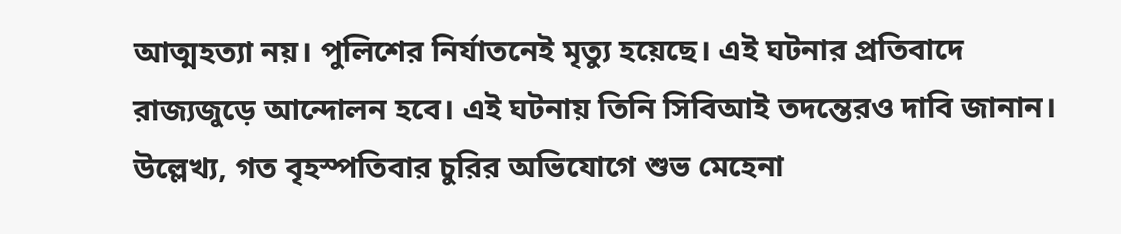আত্মহত্যা নয়। পুলিশের নির্যাতনেই মৃত্যু হয়েছে। এই ঘটনার প্রতিবাদে রাজ্যজুড়ে আন্দোলন হবে। এই ঘটনায় তিনি সিবিআই তদন্তেরও দাবি জানান। উল্লেখ্য, গত বৃহস্পতিবার চুরির অভিযোগে শুভ মেহেনা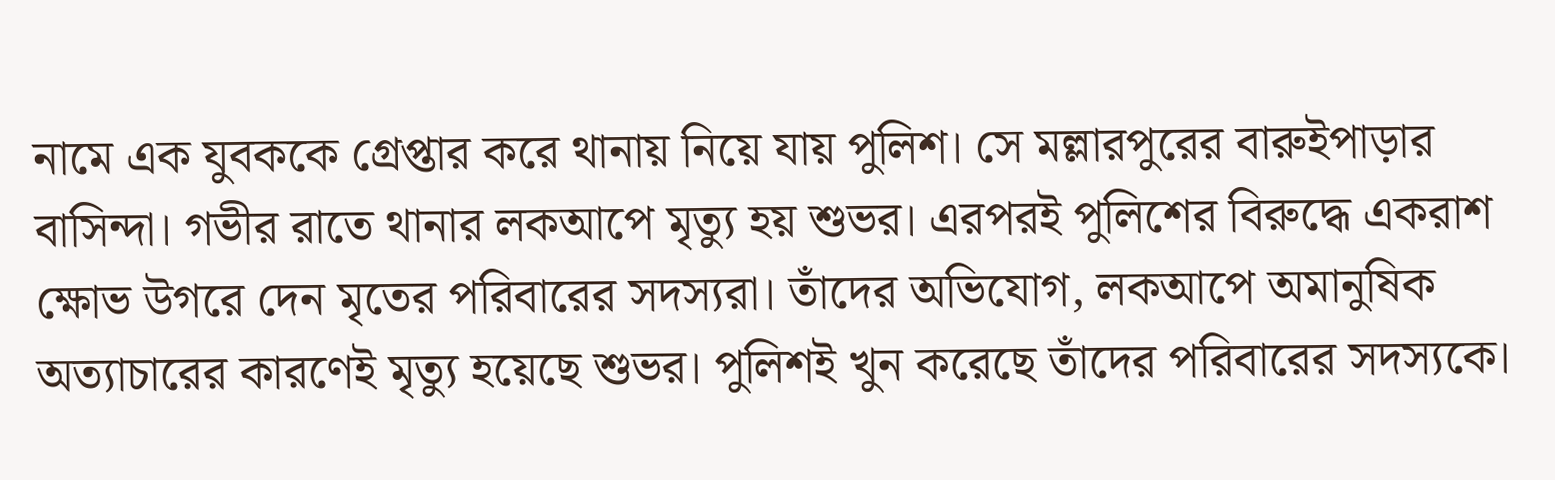নামে এক যুবককে গ্রেপ্তার করে থানায় নিয়ে যায় পুলিশ। সে মল্লারপুরের বারুইপাড়ার বাসিন্দা। গভীর রাতে থানার লকআপে মৃত্যু হয় শুভর। এরপরই পুলিশের বিরুদ্ধে একরাশ ক্ষোভ উগরে দেন মৃতের পরিবারের সদস্যরা। তাঁদের অভিযোগ, লকআপে অমানুষিক অত্যাচারের কারণেই মৃত্যু হয়েছে শুভর। পুলিশই খুন করেছে তাঁদের পরিবারের সদস্যকে।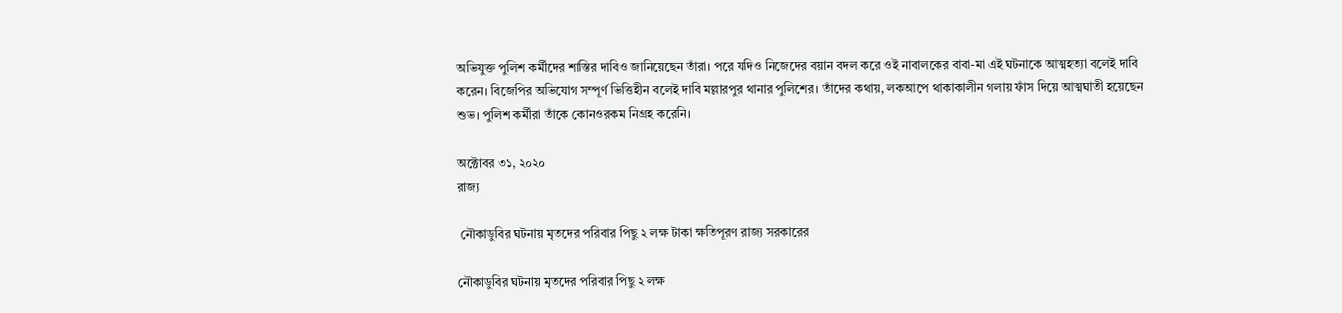অভিযুক্ত পুলিশ কর্মীদের শাস্তির দাবিও জানিয়েছেন তাঁরা। পরে যদিও নিজেদের বয়ান বদল করে ওই নাবালকের বাবা-মা এই ঘটনাকে আত্মহত্যা বলেই দাবি করেন। বিজেপির অভিযোগ সম্পূর্ণ ভিত্তিহীন বলেই দাবি মল্লারপুর থানার পুলিশের। তাঁদের কথায়, লকআপে থাকাকালীন গলায় ফাঁস দিয়ে আত্মঘাতী হয়েছেন শুভ। পুলিশ কর্মীরা তাঁকে কোনওরকম নিগ্রহ করেনি।

অক্টোবর ৩১, ২০২০
রাজ্য

 নৌকাডুবির ঘটনায় মৃতদের পরিবার পিছু ২ লক্ষ টাকা ক্ষতিপূরণ রাজ্য সরকারের

নৌকাডুবির ঘটনায় মৃতদের পরিবার পিছু ২ লক্ষ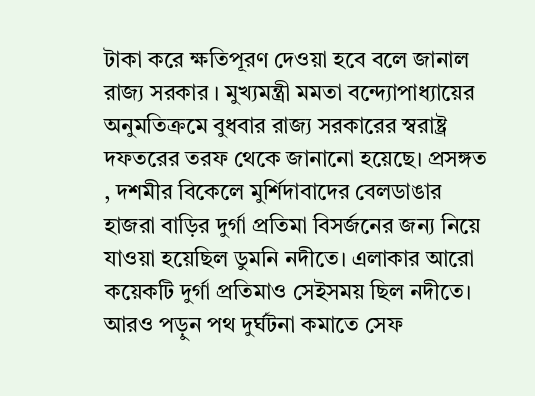টাকা করে ক্ষতিপূরণ দেওয়া হবে বলে জানাল রাজ্য সরকার । মুখ্যমন্ত্রী মমতা বন্দ্যোপাধ্যায়ের অনুমতিক্রমে বুধবার রাজ্য সরকারের স্বরাষ্ট্র দফতরের তরফ থেকে জানানো হয়েছে। প্রসঙ্গত , দশমীর বিকেলে মুর্শিদাবাদের বেলডাঙার হাজরা বাড়ির দুর্গা প্রতিমা বিসর্জনের জন্য নিয়ে যাওয়া হয়েছিল ডুমনি নদীতে। এলাকার আরো কয়েকটি দুর্গা প্রতিমাও সেইসময় ছিল নদীতে। আরও পড়ুন পথ দুর্ঘটনা কমাতে সেফ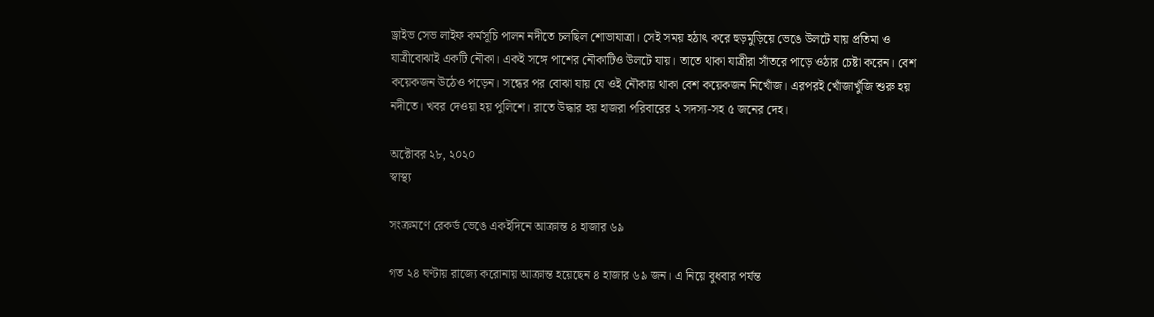ড্রাইভ সেভ লাইফ কর্মসূচি পালন নদীতে চলছিল শোভাযাত্রা। সেই সময় হঠাৎ করে হুড়মুড়িয়ে ভেঙে উলটে যায় প্রতিমা ও যাত্রীবোঝাই একটি নৌকা। একই সঙ্গে পাশের নৌকাটিও উলটে যায়। তাতে থাকা যাত্রীরা সাঁতরে পাড়ে ওঠার চেষ্টা করেন। বেশ কয়েকজন উঠেও পড়েন। সন্ধের পর বোঝা যায় যে ওই নৌকায় থাকা বেশ কয়েকজন নিখোঁজ। এরপরই খোঁজাখুঁজি শুরু হয় নদীতে। খবর দেওয়া হয় পুলিশে। রাতে উদ্ধার হয় হাজরা পরিবারের ২ সদস্য-সহ ৫ জনের দেহ।

অক্টোবর ২৮, ২০২০
স্বাস্থ্য

সংক্রমণে রেকর্ড ভেঙে একইদিনে আক্রান্ত ৪ হাজার ৬৯

গত ২৪ ঘণ্টায় রাজ্যে করোনায় আক্রান্ত হয়েছেন ৪ হাজার ৬৯ জন। এ নিয়ে বুধবার পর্যন্ত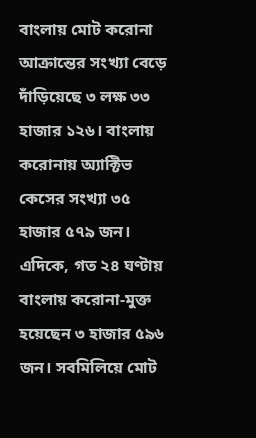বাংলায় মোট করোনা আক্রান্তের সংখ্যা বেড়ে দাঁড়িয়েছে ৩ লক্ষ ৩৩ হাজার ১২৬। বাংলায় করোনায় অ্যাক্টিভ কেসের সংখ্যা ৩৫ হাজার ৫৭৯ জন। এদিকে, গত ২৪ ঘণ্টায় বাংলায় করোনা-মুক্ত হয়েছেন ৩ হাজার ৫৯৬ জন। সবমিলিয়ে মোট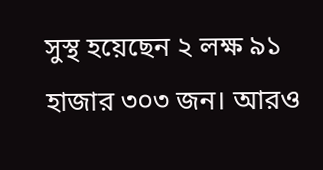সুস্থ হয়েছেন ২ লক্ষ ৯১ হাজার ৩০৩ জন। আরও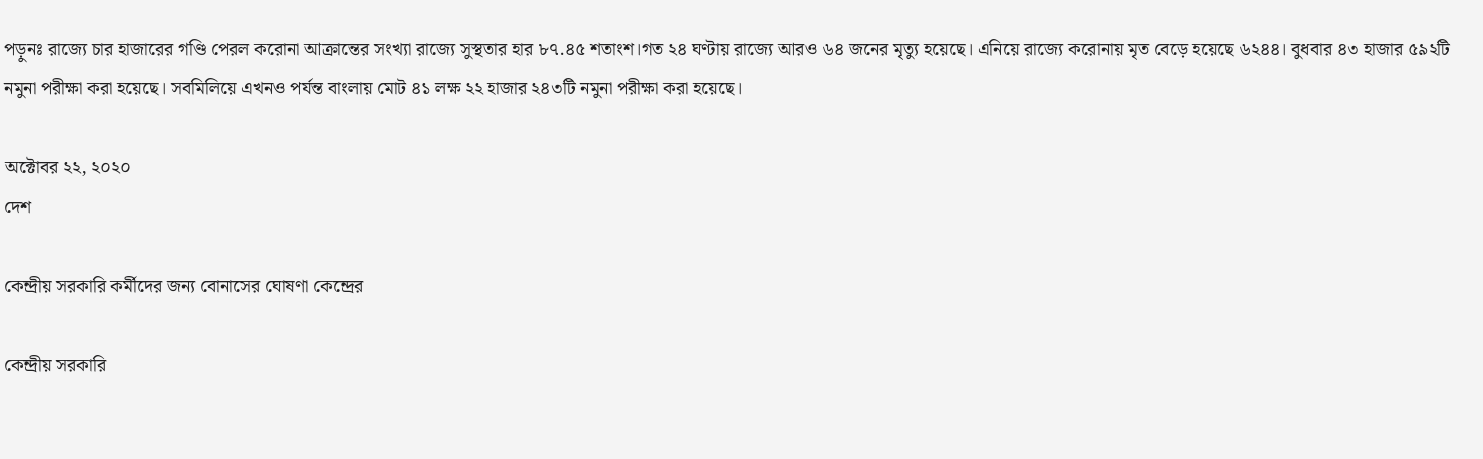পড়ুনঃ রাজ্যে চার হাজারের গণ্ডি পেরল করোনা আক্রান্তের সংখ্যা রাজ্যে সুস্থতার হার ৮৭.৪৫ শতাংশ।গত ২৪ ঘণ্টায় রাজ্যে আরও ৬৪ জনের মৃত্যু হয়েছে। এনিয়ে রাজ্যে করোনায় মৃত বেড়ে হয়েছে ৬২৪৪। বুধবার ৪৩ হাজার ৫৯২টি নমুনা পরীক্ষা করা হয়েছে। সবমিলিয়ে এখনও পর্যন্ত বাংলায় মোট ৪১ লক্ষ ২২ হাজার ২৪৩টি নমুনা পরীক্ষা করা হয়েছে।

অক্টোবর ২২, ২০২০
দেশ

কেন্দ্রীয় সরকারি কর্মীদের জন্য বোনাসের ঘোষণা কেন্দ্রের

কেন্দ্রীয় সরকারি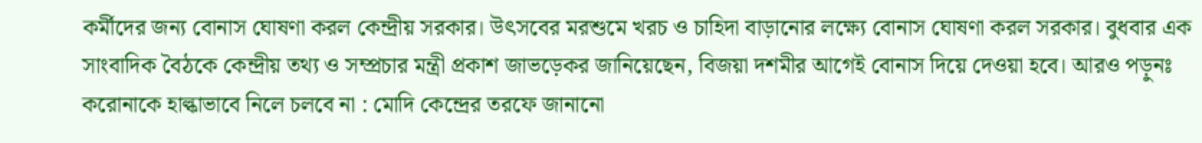কর্মীদের জন্য বোনাস ঘোষণা করল কেন্দ্রীয় সরকার। উৎসবের মরশুমে খরচ ও চাহিদা বাড়ানোর লক্ষ্যে বোনাস ঘোষণা করল সরকার। বুধবার এক সাংবাদিক বৈঠকে কেন্দ্রীয় তথ্য ও সম্প্রচার মন্ত্রী প্রকাশ জাভড়েকর জানিয়েছেন, বিজয়া দশমীর আগেই বোনাস দিয়ে দেওয়া হবে। আরও পড়ুনঃ করোনাকে হাল্কাভাবে নিলে চলবে না : মোদি কেন্দ্রের তরফে জানানো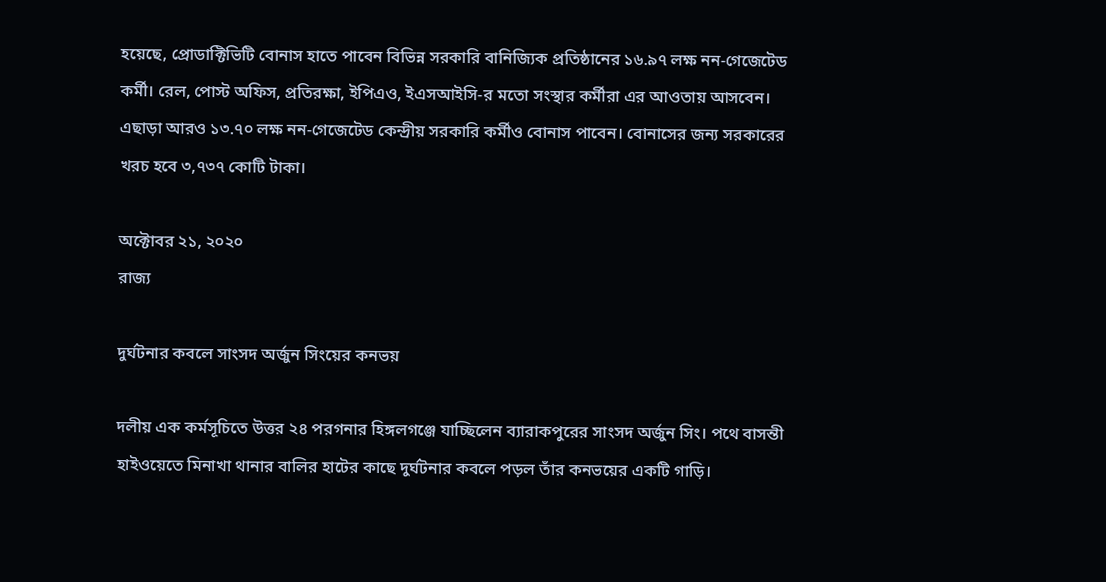হয়েছে, প্রোডাক্টিভিটি বোনাস হাতে পাবেন বিভিন্ন সরকারি বানিজ্যিক প্রতিষ্ঠানের ১৬.৯৭ লক্ষ নন-গেজেটেড কর্মী। রেল, পোস্ট অফিস, প্রতিরক্ষা, ইপিএও, ইএসআইসি-র মতো সংস্থার কর্মীরা এর আওতায় আসবেন। এছাড়া আরও ১৩.৭০ লক্ষ নন-গেজেটেড কেন্দ্রীয় সরকারি কর্মীও বোনাস পাবেন। বোনাসের জন্য সরকারের খরচ হবে ৩,৭৩৭ কোটি টাকা।

অক্টোবর ২১, ২০২০
রাজ্য

দুর্ঘটনার কবলে সাংসদ অর্জুন সিংয়ের কনভয়

দলীয় এক কর্মসূচিতে উত্তর ২৪ পরগনার হিঙ্গলগঞ্জে যাচ্ছিলেন ব্যারাকপুরের সাংসদ অর্জুন সিং। পথে বাসন্তী হাইওয়েতে মিনাখা থানার বালির হাটের কাছে দুর্ঘটনার কবলে পড়ল তাঁর কনভয়ের একটি গাড়ি।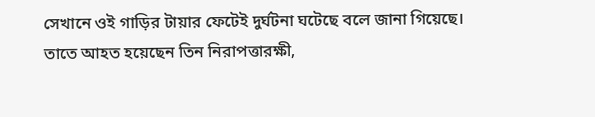সেখানে ওই গাড়ির টায়ার ফেটেই দুর্ঘটনা ঘটেছে বলে জানা গিয়েছে। তাতে আহত হয়েছেন তিন নিরাপত্তারক্ষী,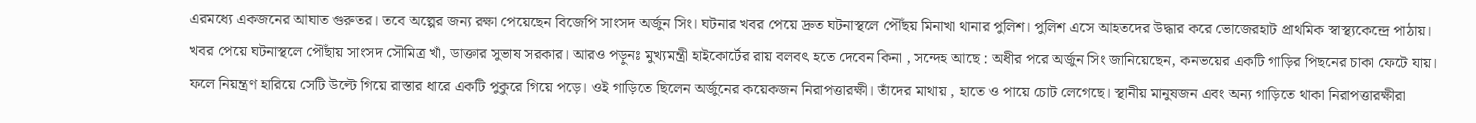এরমধ্যে একজনের আঘাত গুরুতর। তবে অল্পের জন্য রক্ষা পেয়েছেন বিজেপি সাংসদ অর্জুন সিং। ঘটনার খবর পেয়ে দ্রুত ঘটনাস্থলে পৌঁছয় মিনাখা থানার পুলিশ। পুলিশ এসে আহতদের উদ্ধার করে ভোজেরহাট প্রাথমিক স্বাস্থ্যকেন্দ্রে পাঠায়। খবর পেয়ে ঘটনাস্থলে পৌঁছায় সাংসদ সৌমিত্র খাঁ, ডাক্তার সুভাষ সরকার। আরও পড়ুনঃ মুখ্যমন্ত্রী হাইকোর্টের রায় বলবৎ হতে দেবেন কিনা , সন্দেহ আছে : অধীর পরে অর্জুন সিং জানিয়েছেন, কনভয়ের একটি গাড়ির পিছনের চাকা ফেটে যায়। ফলে নিয়ন্ত্রণ হারিয়ে সেটি উল্টে গিয়ে রাস্তার ধারে একটি পুকুরে গিয়ে পড়ে। ওই গাড়িতে ছিলেন অর্জুনের কয়েকজন নিরাপত্তারক্ষী। তাঁদের মাথায় , হাতে ও পায়ে চোট লেগেছে। স্থানীয় মানুষজন এবং অন্য গাড়িতে থাকা নিরাপত্তারক্ষীরা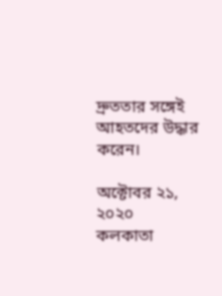দ্রুততার সঙ্গেই আহতদের উদ্ধার করেন।

অক্টোবর ২১, ২০২০
কলকাতা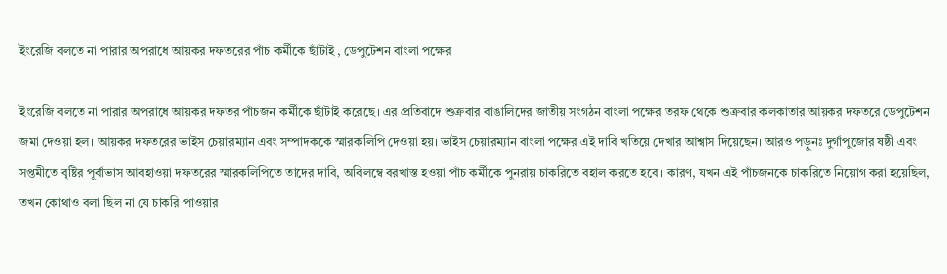ইংরেজি বলতে না পারার অপরাধে আয়কর দফতরের পাঁচ কর্মীকে ছাঁটাই , ডেপুটেশন বাংলা পক্ষের

ইংরেজি বলতে না পারার অপরাধে আয়কর দফতর পাঁচজন কর্মীকে ছাঁটাই করেছে। এর প্রতিবাদে শুক্রবার বাঙালিদের জাতীয় সংগঠন বাংলা পক্ষের তরফ থেকে শুক্রবার কলকাতার আয়কর দফতরে ডেপুটেশন জমা দেওয়া হল। আয়কর দফতরের ভাইস চেয়ারম্যান এবং সম্পাদককে স্মারকলিপি দেওয়া হয়। ভাইস চেয়ারম্যান বাংলা পক্ষের এই দাবি খতিয়ে দেখার আশ্বাস দিয়েছেন। আরও পড়ুনঃ দুর্গাপুজোর ষষ্ঠী এবং সপ্তমীতে বৃষ্টির পূর্বাভাস আবহাওয়া দফতরের স্মারকলিপিতে তাদের দাবি, অবিলম্বে বরখাস্ত হওয়া পাঁচ কর্মীকে পুনরায় চাকরিতে বহাল করতে হবে। কারণ, যখন এই পাঁচজনকে চাকরিতে নিয়োগ করা হয়েছিল, তখন কোথাও বলা ছিল না যে চাকরি পাওয়ার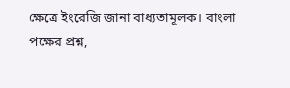ক্ষেত্রে ইংরেজি জানা বাধ্যতামূলক। বাংলা পক্ষের প্রশ্ন,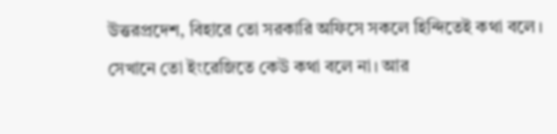উত্তরপ্রদেশ, বিহারে তো সরকারি অফিসে সকলে হিন্দিতেই কথা বলে। সেখানে তো ইংরেজিতে কেউ কথা বলে না। আর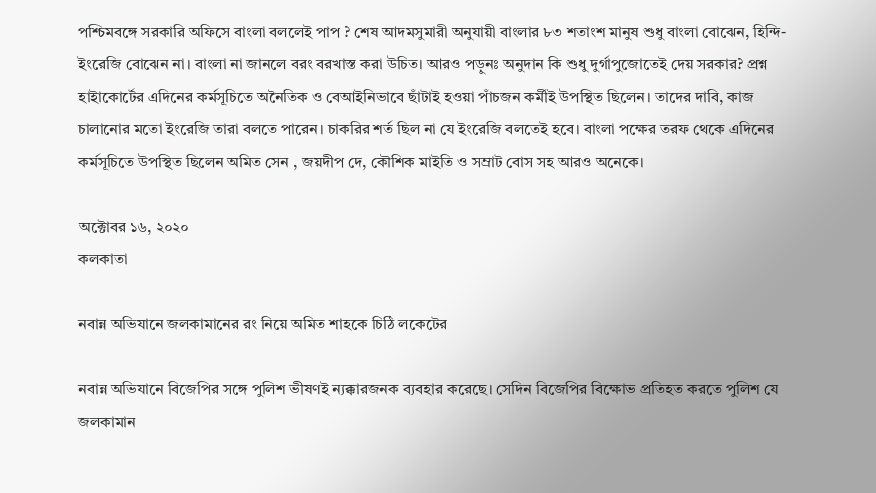পশ্চিমবঙ্গে সরকারি অফিসে বাংলা বললেই পাপ ? শেষ আদমসুমারী অনুযায়ী বাংলার ৮৩ শতাংশ মানুষ শুধু বাংলা বোঝেন, হিন্দি- ইংরেজি বোঝেন না। বাংলা না জানলে বরং বরখাস্ত করা উচিত। আরও পড়ুনঃ অনুদান কি শুধু দুর্গাপুজোতেই দেয় সরকার? প্রশ্ন হাইাকোর্টের এদিনের কর্মসূচিতে অনৈতিক ও বেআইনিভাবে ছাঁটাই হওয়া পাঁচজন কর্মীই উপস্থিত ছিলেন। তাদের দাবি, কাজ চালানোর মতো ইংরেজি তারা বলতে পারেন। চাকরির শর্ত ছিল না যে ইংরেজি বলতেই হবে। বাংলা পক্ষের তরফ থেকে এদিনের কর্মসূচিতে উপস্থিত ছিলেন অমিত সেন , জয়দীপ দে, কৌশিক মাইতি ও সম্রাট বোস সহ আরও অনেকে।

অক্টোবর ১৬, ২০২০
কলকাতা

নবান্ন অভিযানে জলকামানের রং নিয়ে অমিত শাহকে চিঠি লকেটের

নবান্ন অভিযানে বিজেপির সঙ্গে পুলিশ ভীষণই ন্যক্কারজনক ব্যবহার করেছে। সেদিন বিজেপির বিক্ষোভ প্রতিহত করতে পুলিশ যে জলকামান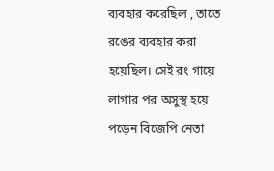ব্যবহার করেছিল , তাতে রঙের ব্যবহার করা হয়েছিল। সেই রং গায়ে লাগার পর অসুস্থ হয়ে পড়েন বিজেপি নেতা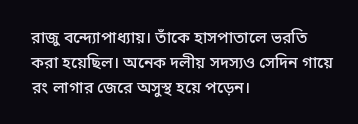রাজু বন্দ্যোপাধ্যায়। তাঁকে হাসপাতালে ভরতি করা হয়েছিল। অনেক দলীয় সদস্যও সেদিন গায়ে রং লাগার জেরে অসুস্থ হয়ে পড়েন।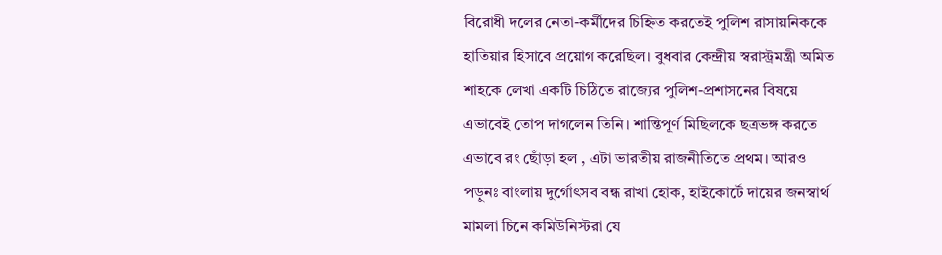বিরোধী দলের নেতা-কর্মীদের চিহ্নিত করতেই পুলিশ রাসায়নিককে হাতিয়ার হিসাবে প্রয়োগ করেছিল। বুধবার কেন্দ্রীয় স্বরাস্ট্রমন্ত্রী অমিত শাহকে লেখা একটি চিঠিতে রাজ্যের পুলিশ-প্রশাসনের বিষয়ে এভাবেই তোপ দাগলেন তিনি। শান্তিপূর্ণ মিছিলকে ছত্রভঙ্গ করতে এভাবে রং ছোঁড়া হল , এটা ভারতীয় রাজনীতিতে প্রথম। আরও পড়ুনঃ বাংলায় দুর্গোৎসব বন্ধ রাখা হোক, হাইকোর্টে দায়ের জনস্বার্থ মামলা চিনে কমিউনিস্টরা যে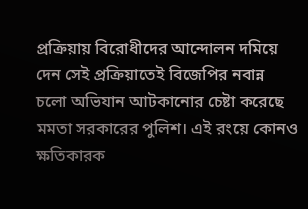প্রক্রিয়ায় বিরোধীদের আন্দোলন দমিয়ে দেন সেই প্রক্রিয়াতেই বিজেপির নবান্ন চলো অভিযান আটকানোর চেষ্টা করেছে মমতা সরকারের পুলিশ। এই রংয়ে কোনও ক্ষতিকারক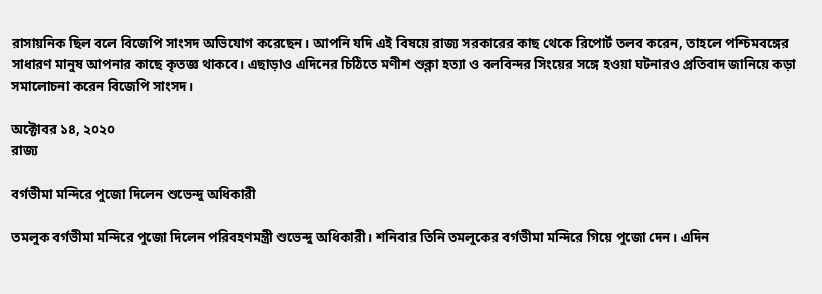রাসায়নিক ছিল বলে বিজেপি সাংসদ অভিযোগ করেছেন। আপনি যদি এই বিষয়ে রাজ্য সরকারের কাছ থেকে রিপোর্ট তলব করেন, তাহলে পশ্চিমবঙ্গের সাধারণ মানুষ আপনার কাছে কৃতজ্ঞ থাকবে। এছাড়াও এদিনের চিঠিতে মণীশ শুক্লা হত্যা ও বলবিন্দর সিংয়ের সঙ্গে হওয়া ঘটনারও প্রতিবাদ জানিয়ে কড়া সমালোচনা করেন বিজেপি সাংসদ।

অক্টোবর ১৪, ২০২০
রাজ্য

বর্গভীমা মন্দিরে পুজো দিলেন শুভেন্দু অধিকারী

তমলুক বর্গভীমা মন্দিরে পুজো দিলেন পরিবহণমন্ত্রী শুভেন্দু অধিকারী। শনিবার তিনি তমলুকের বর্গভীমা মন্দিরে গিয়ে পুজো দেন। এদিন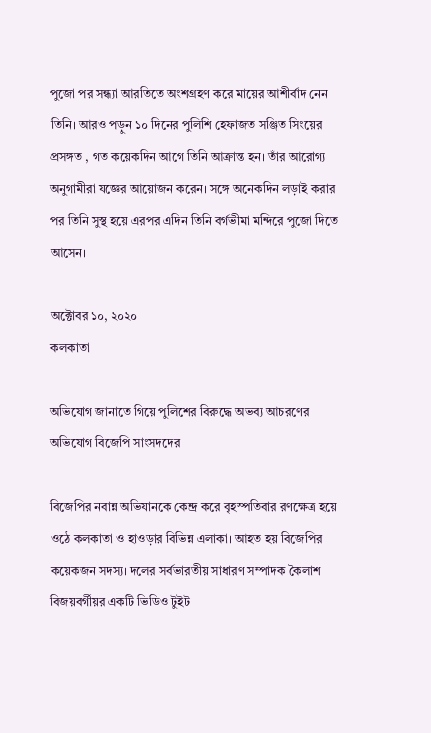পুজো পর সন্ধ্যা আরতিতে অংশগ্রহণ করে মায়ের আশীর্বাদ নেন তিনি। আরও পড়ুন ১০ দিনের পুলিশি হেফাজত সঞ্জিত সিংয়ের প্রসঙ্গত , গত কয়েকদিন আগে তিনি আক্রান্ত হন। তাঁর আরোগ্য অনুগামীরা যজ্ঞের আয়োজন করেন। সঙ্গে অনেকদিন লড়াই করার পর তিনি সুস্থ হয়ে এরপর এদিন তিনি বর্গভীমা মন্দিরে পুজো দিতে আসেন।

অক্টোবর ১০, ২০২০
কলকাতা

অভিযোগ জানাতে গিয়ে পুলিশের বিরুদ্ধে অভব্য আচরণের অভিযোগ বিজেপি সাংসদদের

বিজেপির নবান্ন অভিযানকে কেন্দ্র করে বৃহস্পতিবার রণক্ষেত্র হয়ে ওঠে কলকাতা ও হাওড়ার বিভিন্ন এলাকা। আহত হয় বিজেপির কয়েকজন সদস্য। দলের সর্বভারতীয় সাধারণ সম্পাদক কৈলাশ বিজয়বর্গীয়র একটি ভিডিও টুইট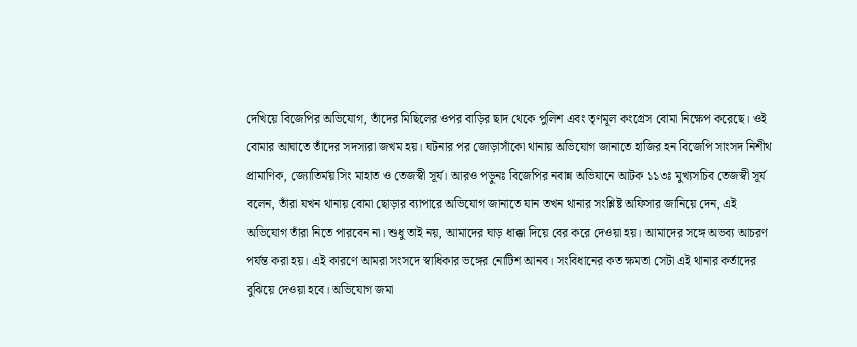দেখিয়ে বিজেপির অভিযোগ, তাঁদের মিছিলের ওপর বাড়ির ছাদ থেকে পুলিশ এবং তৃণমূল কংগ্রেস বোমা নিক্ষেপ করেছে। ওই বোমার আঘাতে তাঁদের সদস্যরা জখম হয়। ঘটনার পর জোড়াসাঁকো থানায় অভিযোগ জানাতে হাজির হন বিজেপি সাংসদ নিশীথ প্রামাণিক, জ্যোতির্ময় সিং মাহাত ও তেজস্বী সূর্য। আরও পড়ুনঃ বিজেপির নবান্ন অভিযানে আটক ১১৩ঃ মুখ্যসচিব তেজস্বী সূর্য বলেন, তাঁরা যখন থানায় বোমা ছোড়ার ব্যাপারে অভিযোগ জানাতে যান তখন থানার সংশ্লিষ্ট অফিসার জানিয়ে দেন, এই অভিযোগ তাঁরা নিতে পারবেন না। শুধু তাই নয়, আমাদের ঘাড় ধাক্কা দিয়ে বের করে দেওয়া হয়। আমাদের সঙ্গে অভব্য আচরণ পর্যন্ত করা হয়। এই কারণে আমরা সংসদে স্বাধিকার ভঙ্গের নোটিশ আনব। সংবিধানের কত ক্ষমতা সেটা এই থানার কর্তাদের বুঝিয়ে দেওয়া হবে। অভিযোগ জমা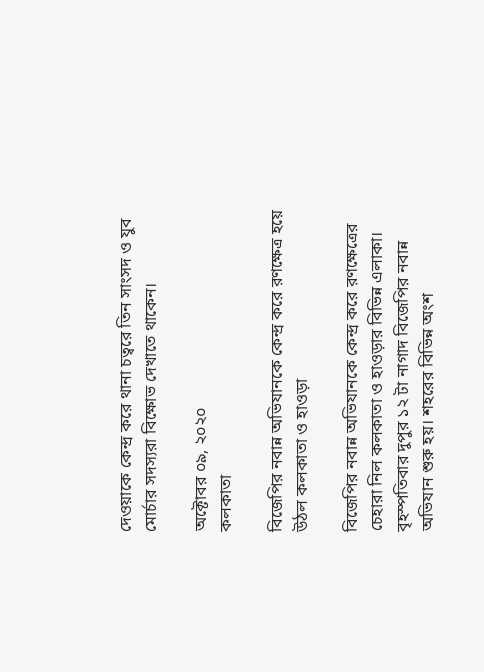দেওয়াকে কেন্দ্র করে থানা চত্বরে তিন সাংসদ ও যুব মোর্চার সদস্যরা বিক্ষোভ দেখাতে থাকেন।

অক্টোবর ০৯, ২০২০
কলকাতা

বিজেপির নবান্ন অভিযানকে কেন্দ্র করে রণক্ষেত্র হয়ে উঠল কলকাতা ও হাওড়া

বিজেপির নবান্ন অভিযানকে কেন্দ্র করে রণক্ষেত্রের চেহারা নিল কলকাতা ও হাওড়ার বিভিন্ন এলাকা। বৃহস্পতিবার দুপুর ১২ টা নাগাদ বিজেপির নবান্ন অভিযান শুরু হয়। শহরের বিভিন্ন অংশ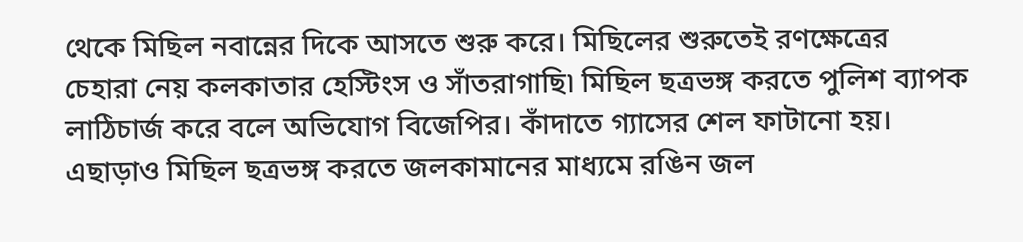থেকে মিছিল নবান্নের দিকে আসতে শুরু করে। মিছিলের শুরুতেই রণক্ষেত্রের চেহারা নেয় কলকাতার হেস্টিংস ও সাঁতরাগাছি৷ মিছিল ছত্রভঙ্গ করতে পুলিশ ব্যাপক লাঠিচার্জ করে বলে অভিযোগ বিজেপির। কাঁদাতে গ্যাসের শেল ফাটানো হয়। এছাড়াও মিছিল ছত্রভঙ্গ করতে জলকামানের মাধ্যমে রঙিন জল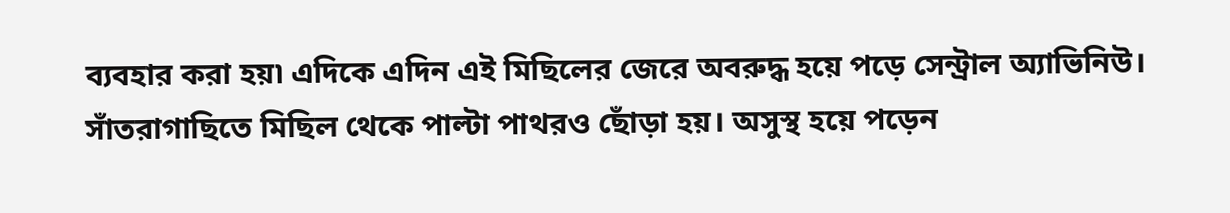ব্যবহার করা হয়৷ এদিকে এদিন এই মিছিলের জেরে অবরুদ্ধ হয়ে পড়ে সেন্ট্রাল অ্যাভিনিউ। সাঁতরাগাছিতে মিছিল থেকে পাল্টা পাথরও ছোঁড়া হয়। অসুস্থ হয়ে পড়েন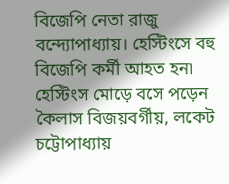বিজেপি নেতা রাজু বন্দ্যোপাধ্যায়। হেস্টিংসে বহু বিজেপি কর্মী আহত হন৷ হেস্টিংস মোড়ে বসে পড়েন কৈলাস বিজয়বর্গীয়, লকেট চট্টোপাধ্যায়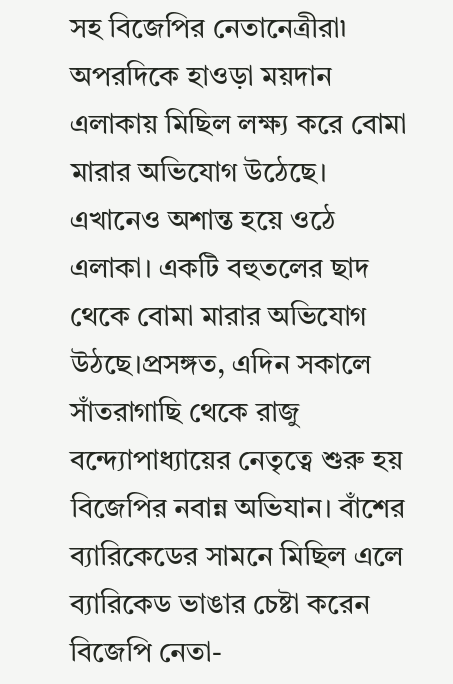সহ বিজেপির নেতানেত্রীরা৷ অপরদিকে হাওড়া ময়দান এলাকায় মিছিল লক্ষ্য করে বোমা মারার অভিযোগ উঠেছে। এখানেও অশান্ত হয়ে ওঠে এলাকা। একটি বহুতলের ছাদ থেকে বোমা মারার অভিযোগ উঠছে।প্রসঙ্গত, এদিন সকালে সাঁতরাগাছি থেকে রাজু বন্দ্যোপাধ্যায়ের নেতৃত্বে শুরু হয় বিজেপির নবান্ন অভিযান। বাঁশের ব্যারিকেডের সামনে মিছিল এলে ব্যারিকেড ভাঙার চেষ্টা করেন বিজেপি নেতা-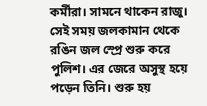কর্মীরা। সামনে থাকেন রাজু। সেই সময় জলকামান থেকে রঙিন জল স্প্রে শুরু করে পুলিশ। এর জেরে অসুস্থ হয়ে পড়েন তিনি। শুরু হয়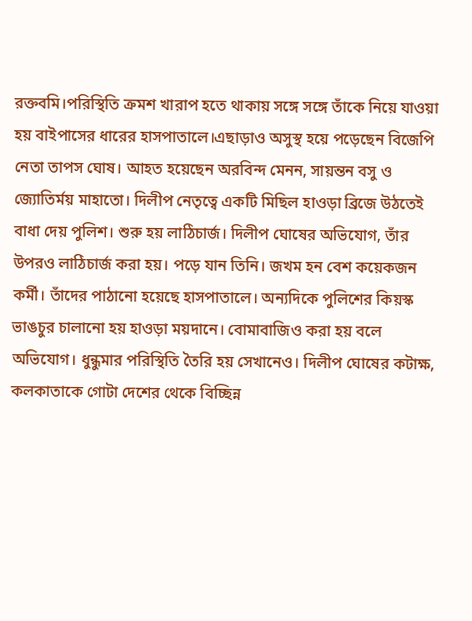রক্তবমি।পরিস্থিতি ক্রমশ খারাপ হতে থাকায় সঙ্গে সঙ্গে তাঁকে নিয়ে যাওয়া হয় বাইপাসের ধারের হাসপাতালে।এছাড়াও অসুস্থ হয়ে পড়েছেন বিজেপি নেতা তাপস ঘোষ। আহত হয়েছেন অরবিন্দ মেনন, সায়ন্তন বসু ও জ্যোতির্ময় মাহাতো। দিলীপ নেতৃত্বে একটি মিছিল হাওড়া ব্রিজে উঠতেই বাধা দেয় পুলিশ। শুরু হয় লাঠিচার্জ। দিলীপ ঘোষের অভিযোগ, তাঁর উপরও লাঠিচার্জ করা হয়। পড়ে যান তিনি। জখম হন বেশ কয়েকজন কর্মী। তাঁদের পাঠানো হয়েছে হাসপাতালে। অন্যদিকে পুলিশের কিয়স্ক ভাঙচুর চালানো হয় হাওড়া ময়দানে। বোমাবাজিও করা হয় বলে অভিযোগ। ধুন্ধুমার পরিস্থিতি তৈরি হয় সেখানেও। দিলীপ ঘোষের কটাক্ষ, কলকাতাকে গোটা দেশের থেকে বিচ্ছিন্ন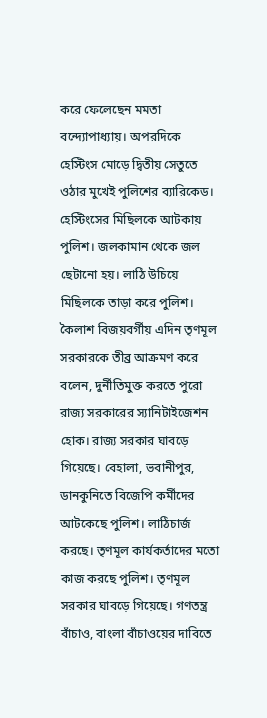করে ফেলেছেন মমতা বন্দ্যোপাধ্যায়। অপরদিকে হেস্টিংস মোড়ে দ্বিতীয় সেতুতে ওঠার মুখেই পুলিশের ব্যারিকেড। হেস্টিংসের মিছিলকে আটকায় পুলিশ। জলকামান থেকে জল ছেটানো হয়। লাঠি উচিয়ে মিছিলকে তাড়া করে পুলিশ। কৈলাশ বিজয়বর্গীয় এদিন তৃণমূল সরকারকে তীব্র আক্রমণ করে বলেন, দুর্নীতিমুক্ত করতে পুরো রাজ্য সরকারের স্যানিটাইজেশন হোক। রাজ্য সরকার ঘাবড়ে গিয়েছে। বেহালা, ভবানীপুর, ডানকুনিতে বিজেপি কর্মীদের আটকেছে পুলিশ। লাঠিচার্জ করছে। তৃণমূল কার্যকর্তাদের মতো কাজ করছে পুলিশ। তৃণমূল সরকার ঘাবড়ে গিয়েছে। গণতন্ত্র বাঁচাও, বাংলা বাঁচাওয়ের দাবিতে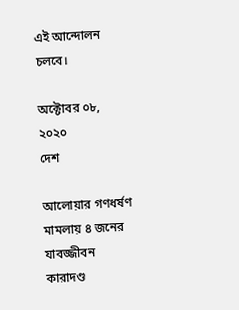এই আন্দোলন চলবে।

অক্টোবর ০৮, ২০২০
দেশ

আলোয়ার গণধর্ষণ মামলায় ৪ জনের যাবজ্জীবন কারাদণ্ড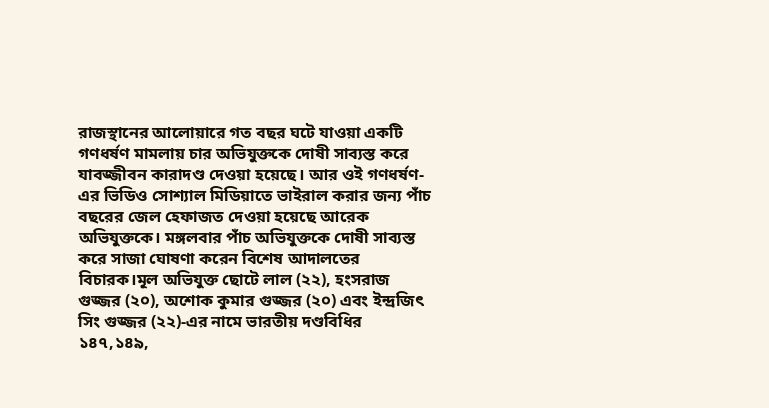রাজস্থানের আলোয়ারে গত বছর ঘটে যাওয়া একটি গণধর্ষণ মামলায় চার অভিযুক্তকে দোষী সাব্যস্ত করে যাবজ্জীবন কারাদণ্ড দেওয়া হয়েছে। আর ওই গণধর্ষণ-এর ভিডিও সোশ্যাল মিডিয়াতে ভাইরাল করার জন্য পাঁচ বছরের জেল হেফাজত দেওয়া হয়েছে আরেক অভিযুক্তকে। মঙ্গলবার পাঁচ অভিযুক্তকে দোষী সাব্যস্ত করে সাজা ঘোষণা করেন বিশেষ আদালতের বিচারক।মূল অভিযুক্ত ছোটে লাল (২২), হংসরাজ গুজ্জর (২০), অশোক কুমার গুজ্জর (২০) এবং ইন্দ্রজিৎ সিং গুজ্জর (২২)-এর নামে ভারতীয় দণ্ডবিধির ১৪৭,১৪৯,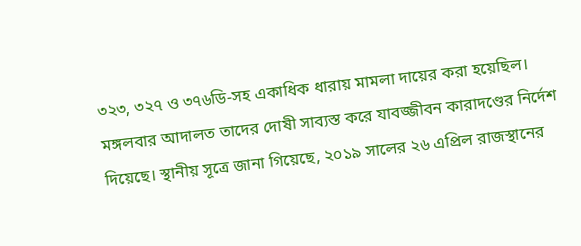৩২৩, ৩২৭ ও ৩৭৬ডি-সহ একাধিক ধারায় মামলা দায়ের করা হয়েছিল। মঙ্গলবার আদালত তাদের দোষী সাব্যস্ত করে যাবজ্জীবন কারাদণ্ডের নির্দেশ দিয়েছে। স্থানীয় সূত্রে জানা গিয়েছে, ২০১৯ সালের ২৬ এপ্রিল রাজস্থানের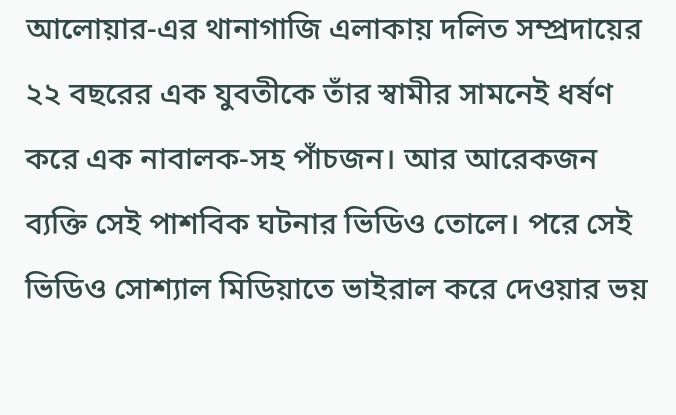আলোয়ার-এর থানাগাজি এলাকায় দলিত সম্প্রদায়ের ২২ বছরের এক যুবতীকে তাঁর স্বামীর সামনেই ধর্ষণ করে এক নাবালক-সহ পাঁচজন। আর আরেকজন ব্যক্তি সেই পাশবিক ঘটনার ভিডিও তোলে। পরে সেই ভিডিও সোশ্যাল মিডিয়াতে ভাইরাল করে দেওয়ার ভয়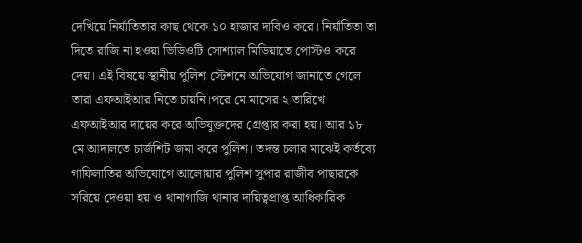দেখিয়ে নির্যাতিতার কাছ থেকে ১০ হাজার দাবিও করে। নির্যাতিতা তা দিতে রাজি না হওয়া ভিডিওটি সোশ্যাল মিডিয়াতে পোস্টও করে দেয়। এই বিষয়ে স্থানীয় পুলিশ স্টেশনে অভিযোগ জানাতে গেলে তারা এফআইআর নিতে চায়নি।পরে মে মাসের ২ তারিখে এফআইআর দায়ের করে অভিযুক্তদের গ্রেপ্তার করা হয়। আর ১৮ মে আদালতে চার্জশিট জমা করে পুলিশ। তদন্ত চলার মাঝেই কর্তব্যে গাফিলাতির অভিযোগে আলোয়ার পুলিশ সুপার রাজীব পাছারকে সরিয়ে দেওয়া হয় ও থানাগাজি থানার দায়িত্বপ্রাপ্ত আধিকারিক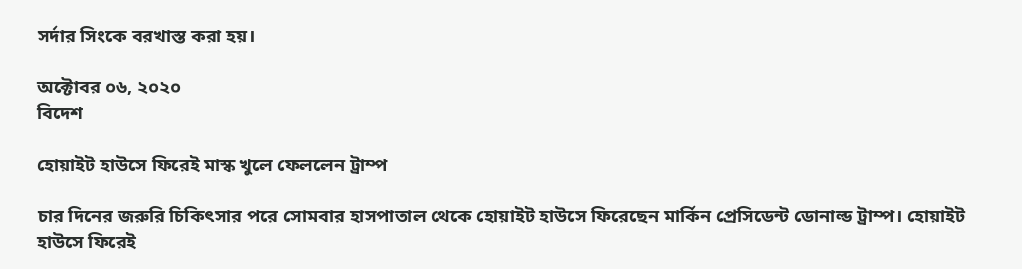সর্দার সিংকে বরখাস্ত করা হয়।

অক্টোবর ০৬, ২০২০
বিদেশ

হোয়াইট হাউসে ফিরেই মাস্ক খুলে ফেললেন ট্রাম্প

চার দিনের জরুরি চিকিৎসার পরে সোমবার হাসপাতাল থেকে হোয়াইট হাউসে ফিরেছেন মার্কিন প্রেসিডেন্ট ডোনাল্ড ট্রাম্প। হোয়াইট হাউসে ফিরেই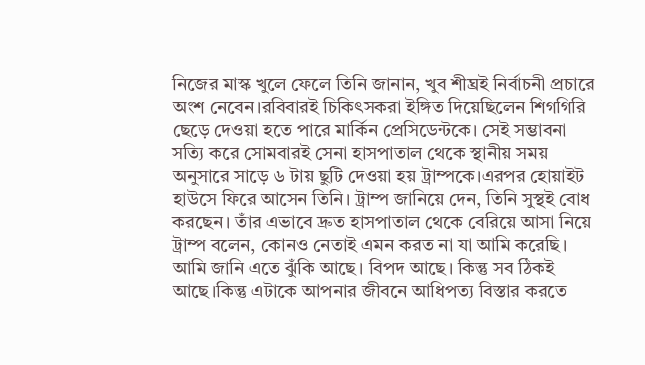নিজের মাস্ক খুলে ফেলে তিনি জানান, খুব শীঘ্রই নির্বাচনী প্রচারে অংশ নেবেন।রবিবারই চিকিৎসকরা ইঙ্গিত দিয়েছিলেন শিগগিরি ছেড়ে দেওয়া হতে পারে মার্কিন প্রেসিডেন্টকে। সেই সম্ভাবনা সত্যি করে সোমবারই সেনা হাসপাতাল থেকে স্থানীয় সময় অনুসারে সাড়ে ৬ টায় ছুটি দেওয়া হয় ট্রাম্পকে।এরপর হোয়াইট হাউসে ফিরে আসেন তিনি। ট্রাম্প জানিয়ে দেন, তিনি সুস্থই বোধ করছেন। তাঁর এভাবে দ্রুত হাসপাতাল থেকে বেরিয়ে আসা নিয়ে ট্রাম্প বলেন, কোনও নেতাই এমন করত না যা আমি করেছি। আমি জানি এতে ঝুঁকি আছে। বিপদ আছে। কিন্তু সব ঠিকই আছে।কিন্তু এটাকে আপনার জীবনে আধিপত্য বিস্তার করতে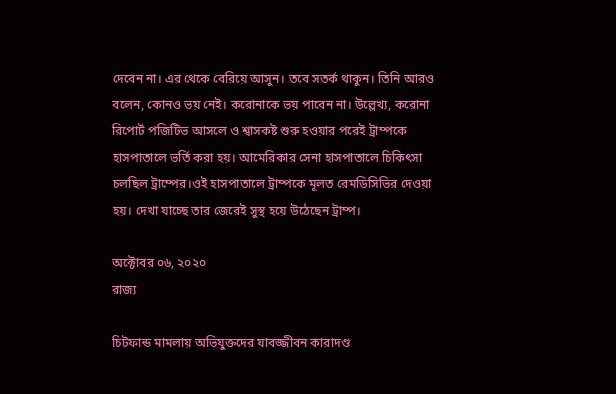দেবেন না। এর থেকে বেরিয়ে আসুন। তবে সতর্ক থাকুন। তিনি আরও বলেন, কোনও ভয় নেই। করোনাকে ভয় পাবেন না। উল্লেখ্য, করোনা রিপোর্ট পজিটিভ আসলে ও শ্বাসকষ্ট শুরু হওয়ার পরেই ট্রাম্পকে হাসপাতালে ভর্তি করা হয়। আমেরিকার সেনা হাসপাতালে চিকিৎসা চলছিল ট্রাম্পের।ওই হাসপাতালে ট্রাম্পকে মূলত রেমডিসিভির দেওয়া হয়। দেখা যাচ্ছে তার জেরেই সুস্থ হয়ে উঠেছেন ট্রাম্প।

অক্টোবর ০৬, ২০২০
রাজ্য

চিটফান্ড মামলায় অভিযুক্তদের যাবজ্জীবন কারাদণ্ড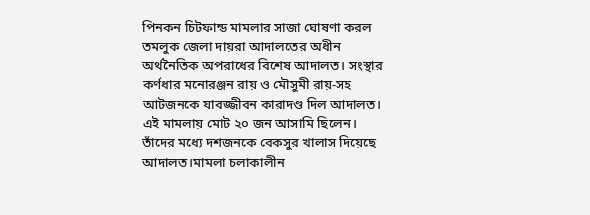পিনকন চিটফান্ড মামলার সাজা ঘোষণা করল তমলুক জেলা দায়রা আদালতের অধীন অর্থনৈতিক অপরাধের বিশেষ আদালত। সংস্থার কর্ণধার মনোরঞ্জন রায় ও মৌসুমী রায়-সহ আটজনকে যাবজ্জীবন কারাদণ্ড দিল আদালত। এই মামলায় মোট ২০ জন আসামি ছিলেন। তাঁদের মধ্যে দশজনকে বেকসুর খালাস দিয়েছে আদালত।মামলা চলাকালীন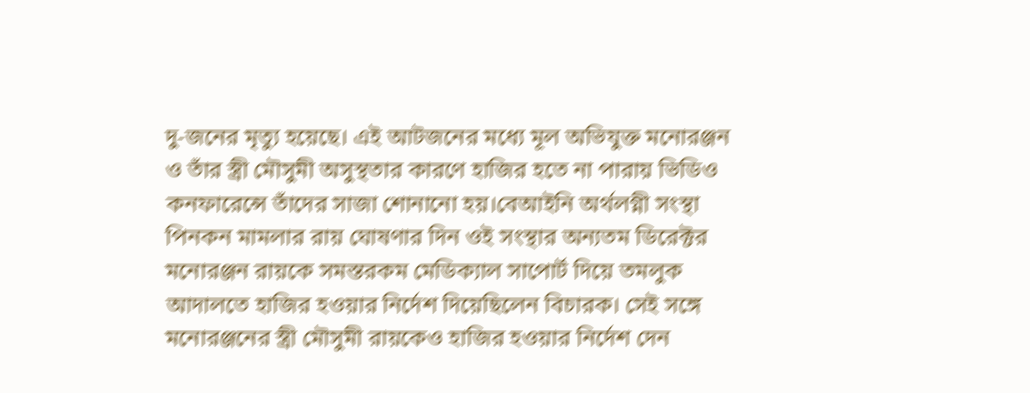দু-জনের মৃত্যু হয়েছে। এই আটজনের মধ্যে মূল অভিযুক্ত মনোরঞ্জন ও তাঁর স্ত্রী মৌসুমী অসুস্থতার কারণে হাজির হতে না পারায় ভিডিও কনফারেন্সে তাঁদের সাজা শোনানো হয়।বেআইনি অর্থলগ্নী সংস্থা পিনকন মামলার রায় ঘোষণার দিন ওই সংস্থার অন্যতম ডিরেক্টর মনোরঞ্জন রায়কে সমস্তরকম মেডিক্যাল সাপোর্ট দিয়ে তমলুক আদালতে হাজির হওয়ার নির্দেশ দিয়েছিলেন বিচারক। সেই সঙ্গে মনোরঞ্জনের স্ত্রী মৌসুমী রায়কেও হাজির হওয়ার নির্দেশ দেন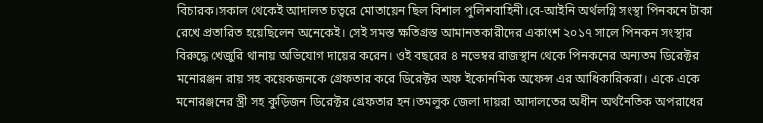বিচারক।সকাল থেকেই আদালত চত্বরে মোতায়েন ছিল বিশাল পুলিশবাহিনী।বে-আইনি অর্থলগ্নি সংস্থা পিনকনে টাকা রেখে প্রতারিত হয়েছিলেন অনেকেই। সেই সমস্ত ক্ষতিগ্রস্ত আমানতকারীদের একাংশ ২০১৭ সালে পিনকন সংস্থার বিরুদ্ধে খেজুরি থানায় অভিযোগ দায়ের করেন। ওই বছরের ৪ নভেম্বর রাজস্থান থেকে পিনকনের অন্যতম ডিরেক্টর মনোরঞ্জন রায় সহ কয়েকজনকে গ্রেফতার করে ডিরেক্টর অফ ইকোনমিক অফেন্স এর আধিকারিকরা। একে একে মনোরঞ্জনের স্ত্রী সহ কুড়িজন ডিরেক্টর গ্রেফতার হন।তমলুক জেলা দায়রা আদালতের অধীন অর্থনৈতিক অপরাধের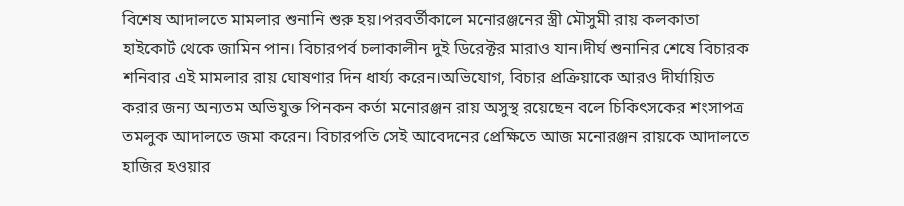বিশেষ আদালতে মামলার শুনানি শুরু হয়।পরবর্তীকালে মনোরঞ্জনের স্ত্রী মৌসুমী রায় কলকাতা হাইকোর্ট থেকে জামিন পান। বিচারপর্ব চলাকালীন দুই ডিরেক্টর মারাও যান।দীর্ঘ শুনানির শেষে বিচারক শনিবার এই মামলার রায় ঘোষণার দিন ধার্য্য করেন।অভিযোগ, বিচার প্রক্রিয়াকে আরও দীর্ঘায়িত করার জন্য অন্যতম অভিযুক্ত পিনকন কর্তা মনোরঞ্জন রায় অসুস্থ রয়েছেন বলে চিকিৎসকের শংসাপত্র তমলুক আদালতে জমা করেন। বিচারপতি সেই আবেদনের প্রেক্ষিতে আজ মনোরঞ্জন রায়কে আদালতে হাজির হওয়ার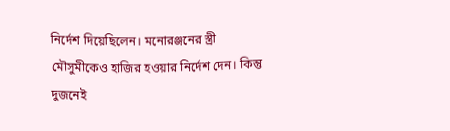নির্দেশ দিয়েছিলেন। মনোরঞ্জনের স্ত্রী মৌসুমীকেও হাজির হওয়ার নির্দেশ দেন। কিন্তু দুজনেই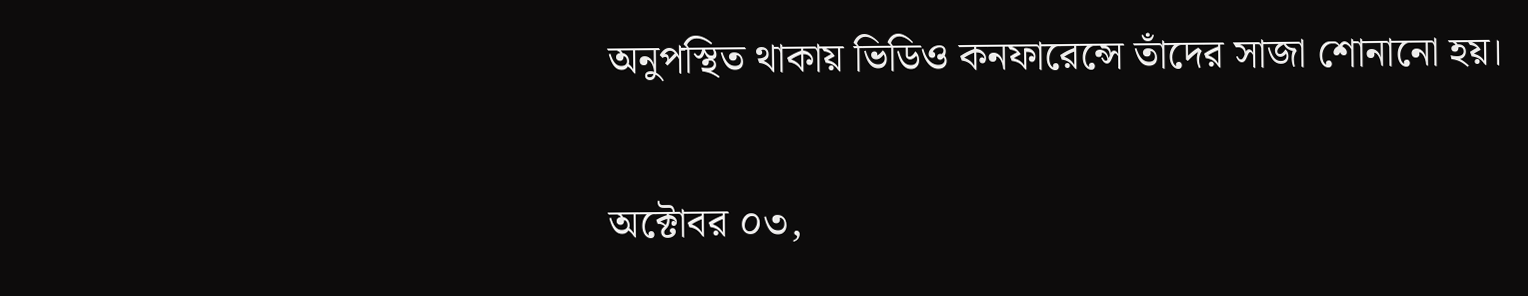অনুপস্থিত থাকায় ভিডিও কনফারেন্সে তাঁদের সাজা শোনানো হয়।

অক্টোবর ০৩,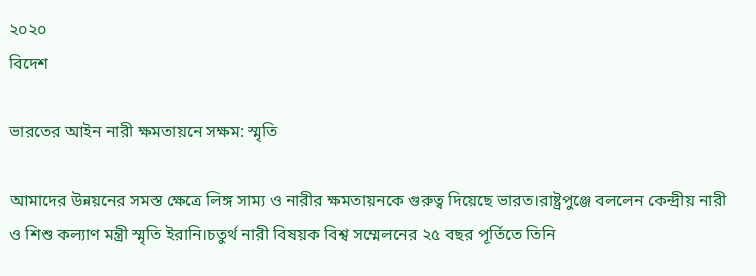২০২০
বিদেশ

ভারতের আইন নারী ক্ষমতায়নে সক্ষম: স্মৃতি

আমাদের উন্নয়নের সমস্ত ক্ষেত্রে লিঙ্গ সাম্য ও নারীর ক্ষমতায়নকে গুরুত্ব দিয়েছে ভারত।রাষ্ট্রপুঞ্জে বললেন কেন্দ্রীয় নারী ও শিশু কল্যাণ মন্ত্রী স্মৃতি ইরানি।চতুর্থ নারী বিষয়ক বিশ্ব সম্মেলনের ২৫ বছর পূর্তিতে তিনি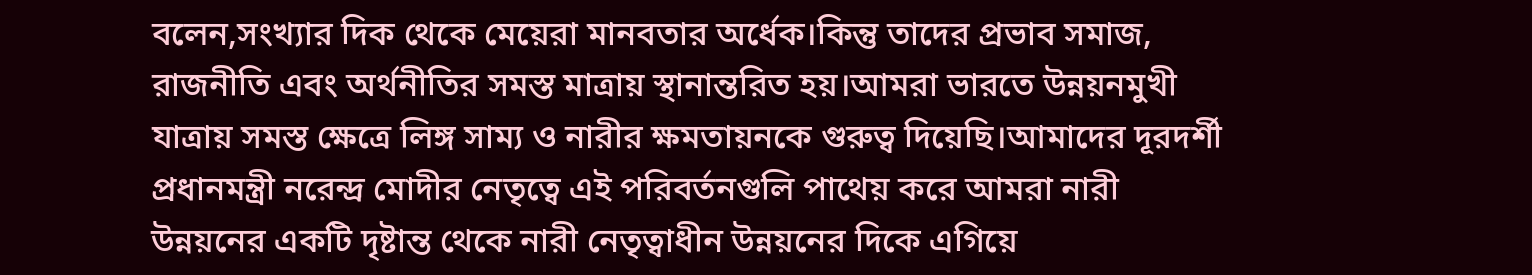বলেন,সংখ্যার দিক থেকে মেয়েরা মানবতার অর্ধেক।কিন্তু তাদের প্রভাব সমাজ, রাজনীতি এবং অর্থনীতির সমস্ত মাত্রায় স্থানান্তরিত হয়।আমরা ভারতে উন্নয়নমুখী যাত্রায় সমস্ত ক্ষেত্রে লিঙ্গ সাম্য ও নারীর ক্ষমতায়নকে গুরুত্ব দিয়েছি।আমাদের দূরদর্শী প্রধানমন্ত্রী নরেন্দ্র মোদীর নেতৃত্বে এই পরিবর্তনগুলি পাথেয় করে আমরা নারী উন্নয়নের একটি দৃষ্টান্ত থেকে নারী নেতৃত্বাধীন উন্নয়নের দিকে এগিয়ে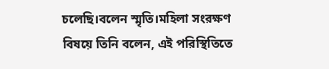চলেছি।বলেন স্মৃতি।মহিলা সংরক্ষণ বিষয়ে তিনি বলেন, এই পরিস্থিতিতে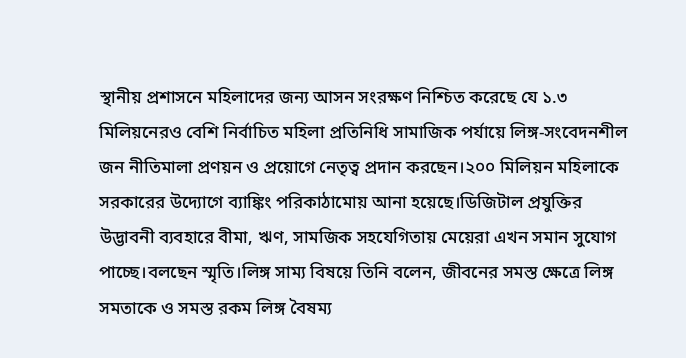স্থানীয় প্রশাসনে মহিলাদের জন্য আসন সংরক্ষণ নিশ্চিত করেছে যে ১.৩ মিলিয়নেরও বেশি নির্বাচিত মহিলা প্রতিনিধি সামাজিক পর্যায়ে লিঙ্গ-সংবেদনশীল জন নীতিমালা প্রণয়ন ও প্রয়োগে নেতৃত্ব প্রদান করছেন।২০০ মিলিয়ন মহিলাকে সরকারের উদ্যোগে ব্যাঙ্কিং পরিকাঠামোয় আনা হয়েছে।ডিজিটাল প্রযুক্তির উদ্ভাবনী ব্যবহারে বীমা, ঋণ, সামজিক সহযেগিতায় মেয়েরা এখন সমান সুযোগ পাচ্ছে।বলছেন স্মৃতি।লিঙ্গ সাম্য বিষয়ে তিনি বলেন, জীবনের সমস্ত ক্ষেত্রে লিঙ্গ সমতাকে ও সমস্ত রকম লিঙ্গ বৈষম্য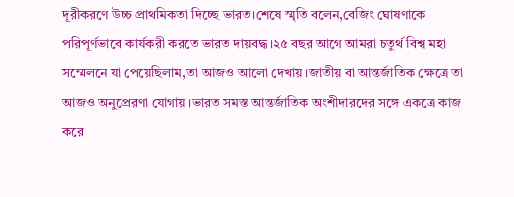দূরীকরণে উচ্চ প্রাথমিকতা দিচ্ছে ভারত।শেষে স্মৃতি বলেন,বেজিং ঘোষণাকে পরিপূর্ণভাবে কার্যকরী করতে ভারত দায়বদ্ধ।২৫ বছর আগে আমরা চতুর্থ বিশ্ব মহা সম্মেলনে যা পেয়েছিলাম,তা আজও আলো দেখায়।জাতীয় বা আন্তর্জাতিক ক্ষেত্রে তা আজও অনুপ্রেরণা যোগায়।ভারত সমস্ত আন্তর্জাতিক অংশীদারদের সঙ্গে একত্রে কাজ করে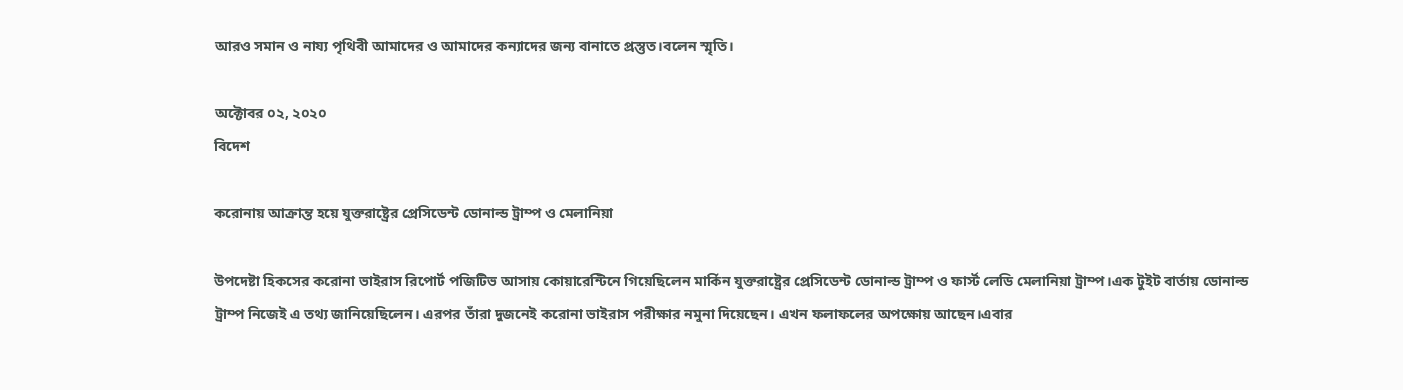আরও সমান ও নায্য পৃথিবী আমাদের ও আমাদের কন্যাদের জন্য বানাতে প্রস্তুত।বলেন স্মৃতি।

অক্টোবর ০২, ২০২০
বিদেশ

করোনায় আক্রান্ত হয়ে যুক্তরাষ্ট্রের প্রেসিডেন্ট ডোনাল্ড ট্রাম্প ও মেলানিয়া

উপদেষ্টা হিকসের করোনা ভাইরাস রিপোর্ট পজিটিভ আসায় কোয়ারেন্টিনে গিয়েছিলেন মার্কিন যুক্তরাষ্ট্রের প্রেসিডেন্ট ডোনাল্ড ট্রাম্প ও ফার্স্ট লেডি মেলানিয়া ট্রাম্প।এক টুইট বার্তায় ডোনাল্ড ট্রাম্প নিজেই এ তথ্য জানিয়েছিলেন। এরপর তাঁরা দুজনেই করোনা ভাইরাস পরীক্ষার নমুনা দিয়েছেন। এখন ফলাফলের অপক্ষোয় আছেন।এবার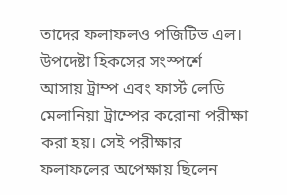তাদের ফলাফলও পজিটিভ এল। উপদেষ্টা হিকসের সংস্পর্শে আসায় ট্রাম্প এবং ফার্স্ট লেডি মেলানিয়া ট্রাম্পের করোনা পরীক্ষা করা হয়। সেই পরীক্ষার ফলাফলের অপেক্ষায় ছিলেন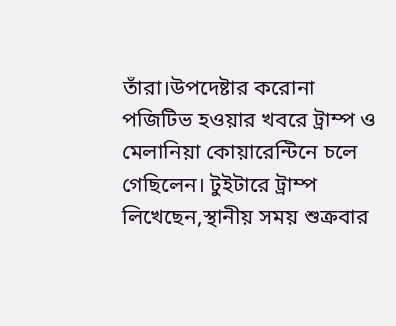তাঁরা।উপদেষ্টার করোনা পজিটিভ হওয়ার খবরে ট্রাম্প ও মেলানিয়া কোয়ারেন্টিনে চলে গেছিলেন। টুইটারে ট্রাম্প লিখেছেন,স্থানীয় সময় শুক্রবার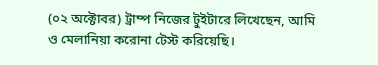(০২ অক্টোবর) ট্রাম্প নিজের টুইটারে লিখেছেন, আমি ও মেলানিয়া করোনা টেস্ট করিয়েছি।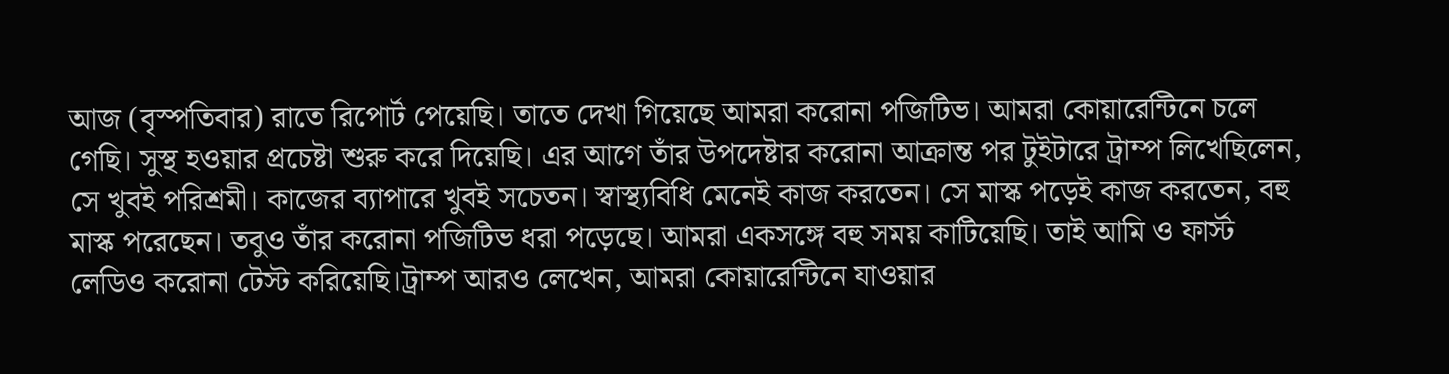আজ (বৃস্পতিবার) রাতে রিপোর্ট পেয়েছি। তাতে দেখা গিয়েছে আমরা করোনা পজিটিভ। আমরা কোয়ারেন্টিনে চলে গেছি। সুস্থ হওয়ার প্রচেষ্টা শুরু করে দিয়েছি। এর আগে তাঁর উপদেষ্টার করোনা আক্রান্ত পর টুইটারে ট্রাম্প লিখেছিলেন, সে খুবই পরিশ্রমী। কাজের ব্যাপারে খুবই সচেতন। স্বাস্থ্যবিধি মেনেই কাজ করতেন। সে মাস্ক পড়েই কাজ করতেন, বহু মাস্ক পরেছেন। তবুও তাঁর করোনা পজিটিভ ধরা পড়েছে। আমরা একসঙ্গে বহু সময় কাটিয়েছি। তাই আমি ও ফার্স্ট লেডিও করোনা টেস্ট করিয়েছি।ট্রাম্প আরও লেখেন, আমরা কোয়ারেন্টিনে যাওয়ার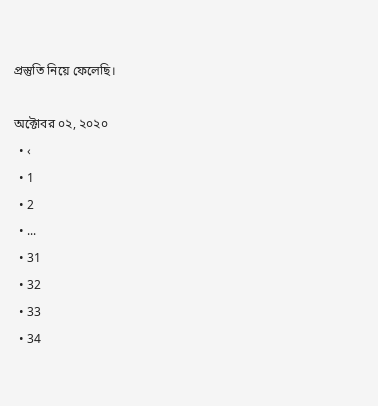প্রস্তুতি নিয়ে ফেলেছি।

অক্টোবর ০২, ২০২০
  • ‹
  • 1
  • 2
  • ...
  • 31
  • 32
  • 33
  • 34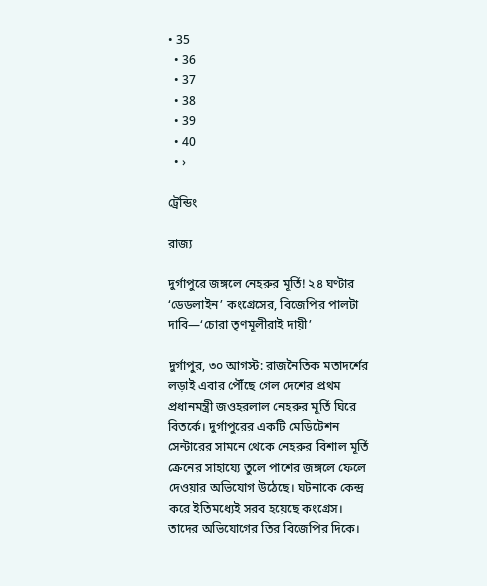• 35
  • 36
  • 37
  • 38
  • 39
  • 40
  • ›

ট্রেন্ডিং

রাজ্য

দুর্গাপুরে জঙ্গলে নেহরুর মূর্তি! ২৪ ঘণ্টার ‘ডেডলাইন’ কংগ্রেসের, বিজেপির পালটা দাবি—‘চোরা তৃণমূলীরাই দায়ী’

দুর্গাপুর, ৩০ আগস্ট: রাজনৈতিক মতাদর্শের লড়াই এবার পৌঁছে গেল দেশের প্রথম প্রধানমন্ত্রী জওহরলাল নেহরুর মূর্তি ঘিরে বিতর্কে। দুর্গাপুরের একটি মেডিটেশন সেন্টারের সামনে থেকে নেহরুর বিশাল মূর্তি ক্রেনের সাহায্যে তুলে পাশের জঙ্গলে ফেলে দেওয়ার অভিযোগ উঠেছে। ঘটনাকে কেন্দ্র করে ইতিমধ্যেই সরব হয়েছে কংগ্রেস। তাদের অভিযোগের তির বিজেপির দিকে।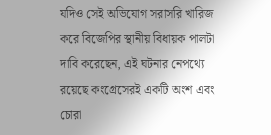যদিও সেই অভিযোগ সরাসরি খারিজ করে বিজেপির স্থানীয় বিধায়ক পালটা দাবি করেছেন, এই ঘটনার নেপথ্যে রয়েছে কংগ্রেসেরই একটি অংশ এবং চোরা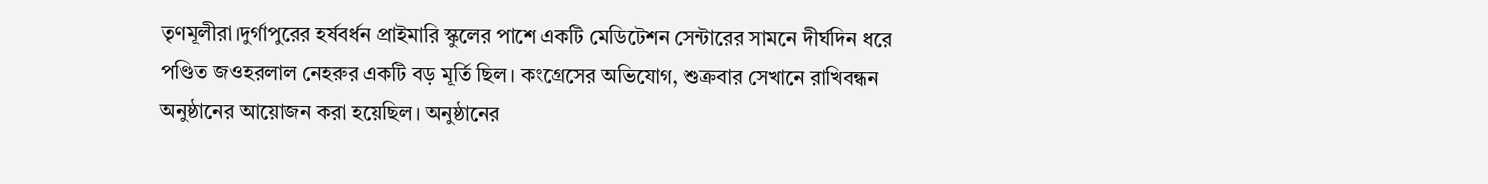তৃণমূলীরা।দুর্গাপুরের হর্ষবর্ধন প্রাইমারি স্কুলের পাশে একটি মেডিটেশন সেন্টারের সামনে দীর্ঘদিন ধরে পণ্ডিত জওহরলাল নেহরুর একটি বড় মূর্তি ছিল। কংগ্রেসের অভিযোগ, শুক্রবার সেখানে রাখিবন্ধন অনুষ্ঠানের আয়োজন করা হয়েছিল। অনুষ্ঠানের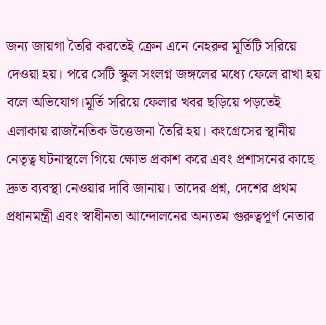জন্য জায়গা তৈরি করতেই ক্রেন এনে নেহরুর মূর্তিটি সরিয়ে দেওয়া হয়। পরে সেটি স্কুল সংলগ্ন জঙ্গলের মধ্যে ফেলে রাখা হয় বলে অভিযোগ।মূর্তি সরিয়ে ফেলার খবর ছড়িয়ে পড়তেই এলাকায় রাজনৈতিক উত্তেজনা তৈরি হয়। কংগ্রেসের স্থানীয় নেতৃত্ব ঘটনাস্থলে গিয়ে ক্ষোভ প্রকাশ করে এবং প্রশাসনের কাছে দ্রুত ব্যবস্থা নেওয়ার দাবি জানায়। তাদের প্রশ্ন, দেশের প্রথম প্রধানমন্ত্রী এবং স্বাধীনতা আন্দোলনের অন্যতম গুরুত্বপূর্ণ নেতার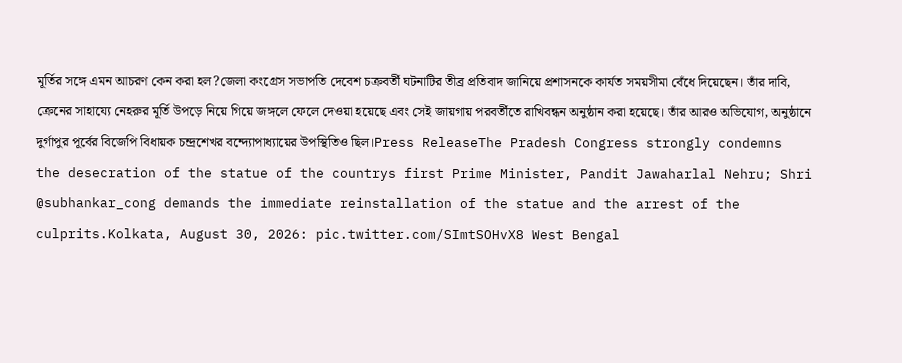মূর্তির সঙ্গে এমন আচরণ কেন করা হল?জেলা কংগ্রেস সভাপতি দেবেশ চক্রবর্তী ঘটনাটির তীব্র প্রতিবাদ জানিয়ে প্রশাসনকে কার্যত সময়সীমা বেঁধে দিয়েছেন। তাঁর দাবি, ক্রেনের সাহায্যে নেহরুর মূর্তি উপড়ে নিয়ে গিয়ে জঙ্গলে ফেলে দেওয়া হয়েছে এবং সেই জায়গায় পরবর্তীতে রাখিবন্ধন অনুষ্ঠান করা হয়েছে। তাঁর আরও অভিযোগ, অনুষ্ঠানে দুর্গাপুর পূর্বের বিজেপি বিধায়ক চন্দ্রশেখর বন্দ্যোপাধ্যায়ের উপস্থিতিও ছিল।Press ReleaseThe Pradesh Congress strongly condemns the desecration of the statue of the countrys first Prime Minister, Pandit Jawaharlal Nehru; Shri @subhankar_cong demands the immediate reinstallation of the statue and the arrest of the culprits.Kolkata, August 30, 2026: pic.twitter.com/SImtSOHvX8 West Bengal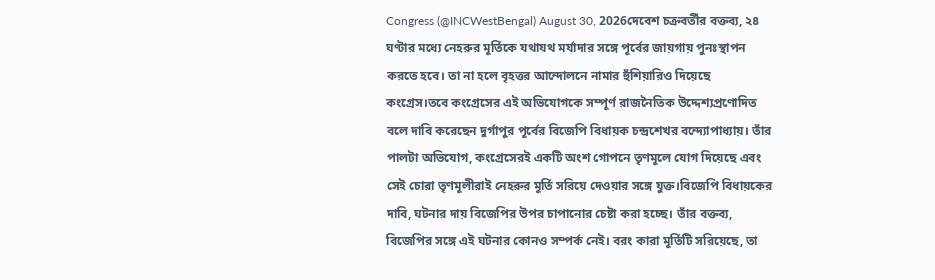Congress (@INCWestBengal) August 30, 2026দেবেশ চক্রবর্তীর বক্তব্য, ২৪ ঘণ্টার মধ্যে নেহরুর মূর্তিকে যথাযথ মর্যাদার সঙ্গে পূর্বের জায়গায় পুনঃস্থাপন করতে হবে। তা না হলে বৃহত্তর আন্দোলনে নামার হুঁশিয়ারিও দিয়েছে কংগ্রেস।তবে কংগ্রেসের এই অভিযোগকে সম্পূর্ণ রাজনৈতিক উদ্দেশ্যপ্রণোদিত বলে দাবি করেছেন দুর্গাপুর পূর্বের বিজেপি বিধায়ক চন্দ্রশেখর বন্দ্যোপাধ্যায়। তাঁর পালটা অভিযোগ, কংগ্রেসেরই একটি অংশ গোপনে তৃণমূলে যোগ দিয়েছে এবং সেই চোরা তৃণমূলীরাই নেহরুর মূর্তি সরিয়ে দেওয়ার সঙ্গে যুক্ত।বিজেপি বিধায়কের দাবি, ঘটনার দায় বিজেপির উপর চাপানোর চেষ্টা করা হচ্ছে। তাঁর বক্তব্য, বিজেপির সঙ্গে এই ঘটনার কোনও সম্পর্ক নেই। বরং কারা মূর্তিটি সরিয়েছে, তা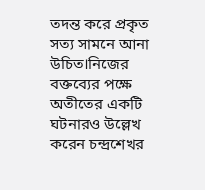তদন্ত করে প্রকৃত সত্য সামনে আনা উচিত।নিজের বক্তব্যের পক্ষে অতীতের একটি ঘটনারও উল্লেখ করেন চন্দ্রশেখর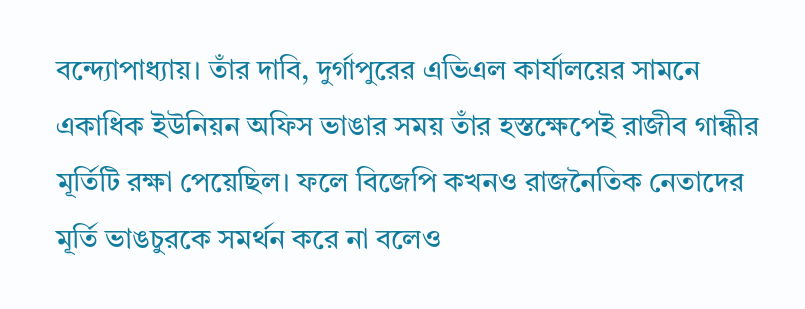বন্দ্যোপাধ্যায়। তাঁর দাবি, দুর্গাপুরের এভিএল কার্যালয়ের সামনে একাধিক ইউনিয়ন অফিস ভাঙার সময় তাঁর হস্তক্ষেপেই রাজীব গান্ধীর মূর্তিটি রক্ষা পেয়েছিল। ফলে বিজেপি কখনও রাজনৈতিক নেতাদের মূর্তি ভাঙচুরকে সমর্থন করে না বলেও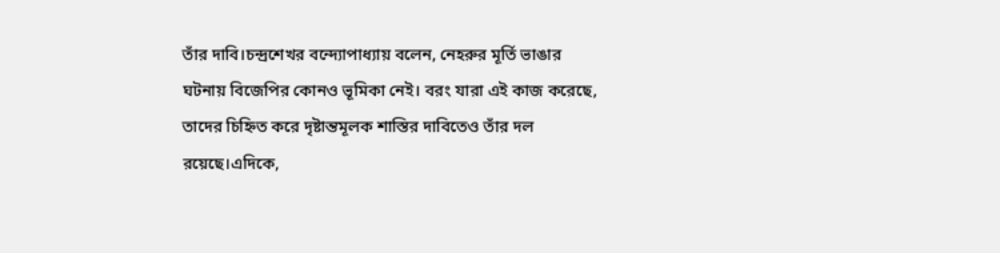তাঁর দাবি।চন্দ্রশেখর বন্দ্যোপাধ্যায় বলেন, নেহরুর মূর্তি ভাঙার ঘটনায় বিজেপির কোনও ভূমিকা নেই। বরং যারা এই কাজ করেছে, তাদের চিহ্নিত করে দৃষ্টান্তমূলক শাস্তির দাবিতেও তাঁর দল রয়েছে।এদিকে,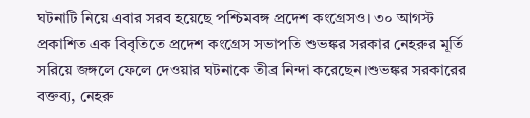ঘটনাটি নিয়ে এবার সরব হয়েছে পশ্চিমবঙ্গ প্রদেশ কংগ্রেসও। ৩০ আগস্ট প্রকাশিত এক বিবৃতিতে প্রদেশ কংগ্রেস সভাপতি শুভঙ্কর সরকার নেহরুর মূর্তি সরিয়ে জঙ্গলে ফেলে দেওয়ার ঘটনাকে তীব্র নিন্দা করেছেন।শুভঙ্কর সরকারের বক্তব্য, নেহরু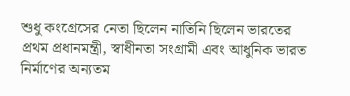শুধু কংগ্রেসের নেতা ছিলেন নাতিনি ছিলেন ভারতের প্রথম প্রধানমন্ত্রী, স্বাধীনতা সংগ্রামী এবং আধুনিক ভারত নির্মাণের অন্যতম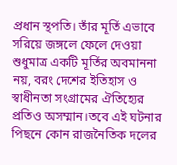প্রধান স্থপতি। তাঁর মূর্তি এভাবে সরিয়ে জঙ্গলে ফেলে দেওয়া শুধুমাত্র একটি মূর্তির অবমাননা নয়, বরং দেশের ইতিহাস ও স্বাধীনতা সংগ্রামের ঐতিহ্যের প্রতিও অসম্মান।তবে এই ঘটনার পিছনে কোন রাজনৈতিক দলের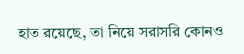হাত রয়েছে, তা নিয়ে সরাসরি কোনও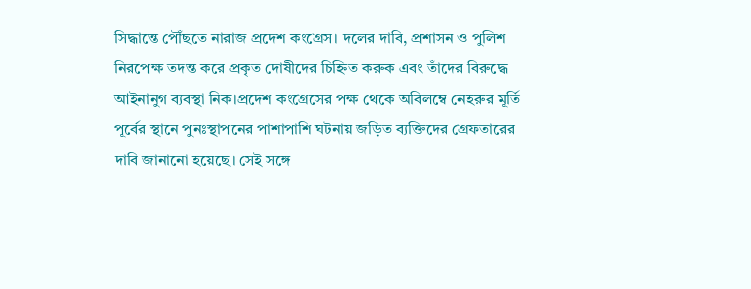সিদ্ধান্তে পৌঁছতে নারাজ প্রদেশ কংগ্রেস। দলের দাবি, প্রশাসন ও পুলিশ নিরপেক্ষ তদন্ত করে প্রকৃত দোষীদের চিহ্নিত করুক এবং তাঁদের বিরুদ্ধে আইনানুগ ব্যবস্থা নিক।প্রদেশ কংগ্রেসের পক্ষ থেকে অবিলম্বে নেহরুর মূর্তি পূর্বের স্থানে পুনঃস্থাপনের পাশাপাশি ঘটনায় জড়িত ব্যক্তিদের গ্রেফতারের দাবি জানানো হয়েছে। সেই সঙ্গে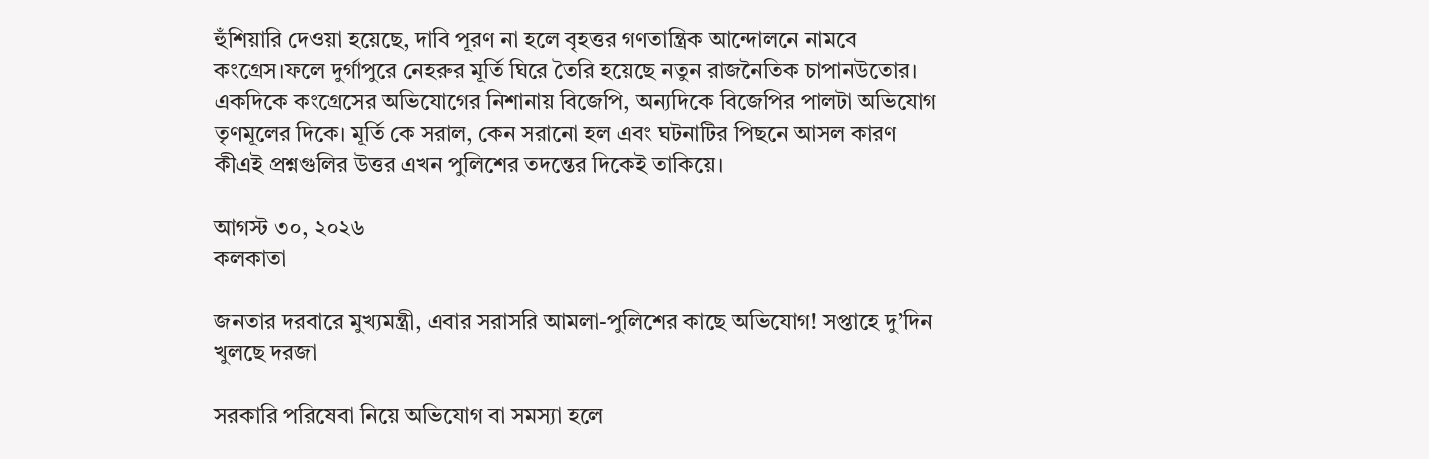হুঁশিয়ারি দেওয়া হয়েছে, দাবি পূরণ না হলে বৃহত্তর গণতান্ত্রিক আন্দোলনে নামবে কংগ্রেস।ফলে দুর্গাপুরে নেহরুর মূর্তি ঘিরে তৈরি হয়েছে নতুন রাজনৈতিক চাপানউতোর। একদিকে কংগ্রেসের অভিযোগের নিশানায় বিজেপি, অন্যদিকে বিজেপির পালটা অভিযোগ তৃণমূলের দিকে। মূর্তি কে সরাল, কেন সরানো হল এবং ঘটনাটির পিছনে আসল কারণ কীএই প্রশ্নগুলির উত্তর এখন পুলিশের তদন্তের দিকেই তাকিয়ে।

আগস্ট ৩০, ২০২৬
কলকাতা

জনতার দরবারে মুখ্যমন্ত্রী, এবার সরাসরি আমলা-পুলিশের কাছে অভিযোগ! সপ্তাহে দু’দিন খুলছে দরজা

সরকারি পরিষেবা নিয়ে অভিযোগ বা সমস্যা হলে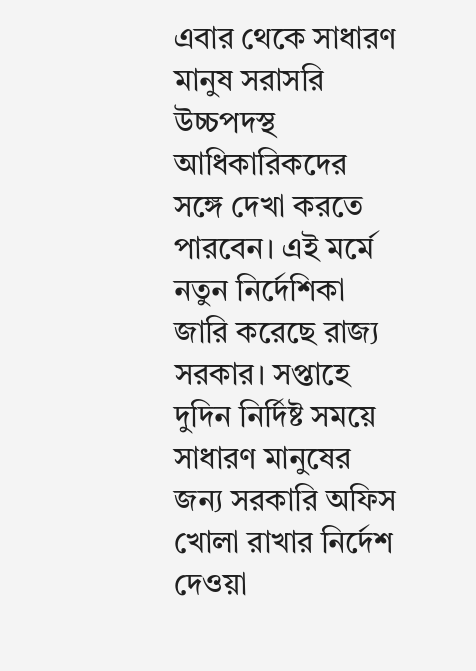এবার থেকে সাধারণ মানুষ সরাসরি উচ্চপদস্থ আধিকারিকদের সঙ্গে দেখা করতে পারবেন। এই মর্মে নতুন নির্দেশিকা জারি করেছে রাজ্য সরকার। সপ্তাহে দুদিন নির্দিষ্ট সময়ে সাধারণ মানুষের জন্য সরকারি অফিস খোলা রাখার নির্দেশ দেওয়া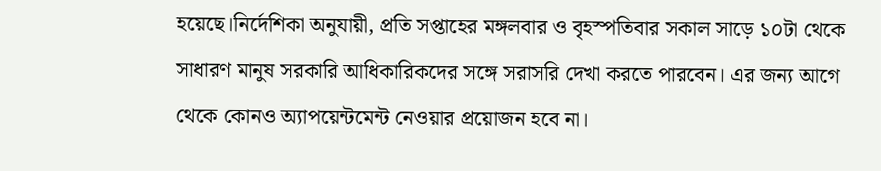হয়েছে।নির্দেশিকা অনুযায়ী, প্রতি সপ্তাহের মঙ্গলবার ও বৃহস্পতিবার সকাল সাড়ে ১০টা থেকে সাধারণ মানুষ সরকারি আধিকারিকদের সঙ্গে সরাসরি দেখা করতে পারবেন। এর জন্য আগে থেকে কোনও অ্যাপয়েন্টমেন্ট নেওয়ার প্রয়োজন হবে না।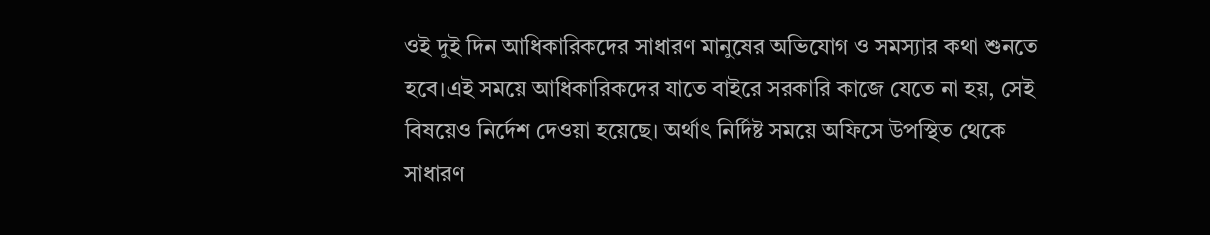ওই দুই দিন আধিকারিকদের সাধারণ মানুষের অভিযোগ ও সমস্যার কথা শুনতে হবে।এই সময়ে আধিকারিকদের যাতে বাইরে সরকারি কাজে যেতে না হয়, সেই বিষয়েও নির্দেশ দেওয়া হয়েছে। অর্থাৎ নির্দিষ্ট সময়ে অফিসে উপস্থিত থেকে সাধারণ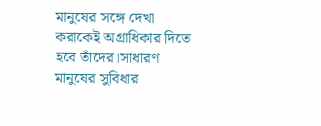মানুষের সঙ্গে দেখা করাকেই অগ্রাধিকার দিতে হবে তাঁদের।সাধারণ মানুষের সুবিধার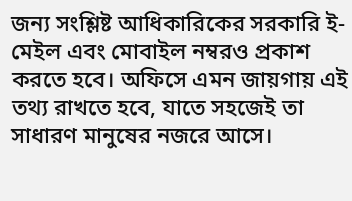জন্য সংশ্লিষ্ট আধিকারিকের সরকারি ই-মেইল এবং মোবাইল নম্বরও প্রকাশ করতে হবে। অফিসে এমন জায়গায় এই তথ্য রাখতে হবে, যাতে সহজেই তা সাধারণ মানুষের নজরে আসে।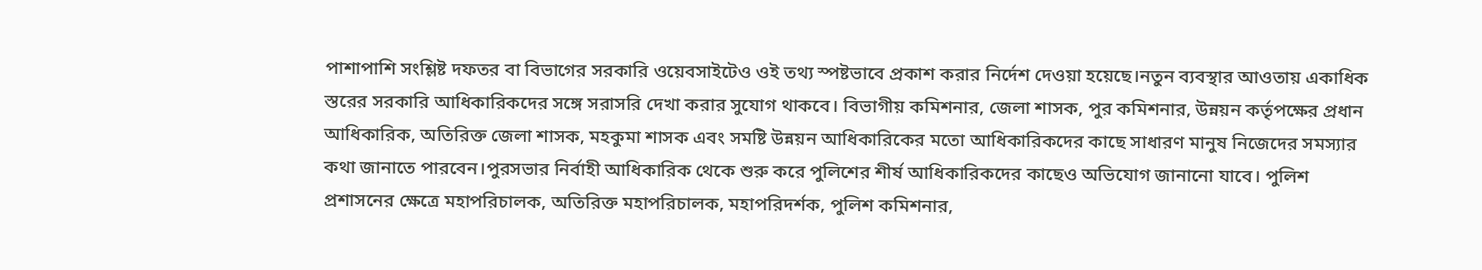পাশাপাশি সংশ্লিষ্ট দফতর বা বিভাগের সরকারি ওয়েবসাইটেও ওই তথ্য স্পষ্টভাবে প্রকাশ করার নির্দেশ দেওয়া হয়েছে।নতুন ব্যবস্থার আওতায় একাধিক স্তরের সরকারি আধিকারিকদের সঙ্গে সরাসরি দেখা করার সুযোগ থাকবে। বিভাগীয় কমিশনার, জেলা শাসক, পুর কমিশনার, উন্নয়ন কর্তৃপক্ষের প্রধান আধিকারিক, অতিরিক্ত জেলা শাসক, মহকুমা শাসক এবং সমষ্টি উন্নয়ন আধিকারিকের মতো আধিকারিকদের কাছে সাধারণ মানুষ নিজেদের সমস্যার কথা জানাতে পারবেন।পুরসভার নির্বাহী আধিকারিক থেকে শুরু করে পুলিশের শীর্ষ আধিকারিকদের কাছেও অভিযোগ জানানো যাবে। পুলিশ প্রশাসনের ক্ষেত্রে মহাপরিচালক, অতিরিক্ত মহাপরিচালক, মহাপরিদর্শক, পুলিশ কমিশনার,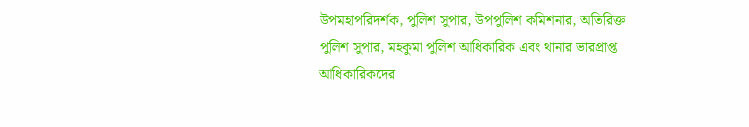উপমহাপরিদর্শক, পুলিশ সুপার, উপপুলিশ কমিশনার, অতিরিক্ত পুলিশ সুপার, মহকুমা পুলিশ আধিকারিক এবং থানার ভারপ্রাপ্ত আধিকারিকদের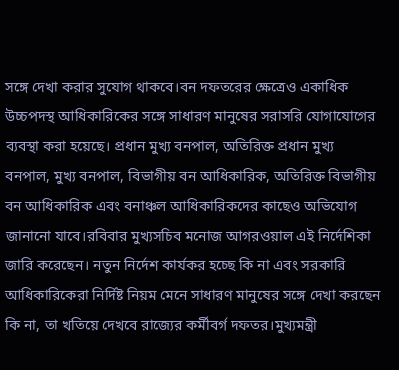সঙ্গে দেখা করার সুযোগ থাকবে।বন দফতরের ক্ষেত্রেও একাধিক উচ্চপদস্থ আধিকারিকের সঙ্গে সাধারণ মানুষের সরাসরি যোগাযোগের ব্যবস্থা করা হয়েছে। প্রধান মুখ্য বনপাল, অতিরিক্ত প্রধান মুখ্য বনপাল, মুখ্য বনপাল, বিভাগীয় বন আধিকারিক, অতিরিক্ত বিভাগীয় বন আধিকারিক এবং বনাঞ্চল আধিকারিকদের কাছেও অভিযোগ জানানো যাবে।রবিবার মুখ্যসচিব মনোজ আগরওয়াল এই নির্দেশিকা জারি করেছেন। নতুন নির্দেশ কার্যকর হচ্ছে কি না এবং সরকারি আধিকারিকেরা নির্দিষ্ট নিয়ম মেনে সাধারণ মানুষের সঙ্গে দেখা করছেন কি না, তা খতিয়ে দেখবে রাজ্যের কর্মীবর্গ দফতর।মুখ্যমন্ত্রী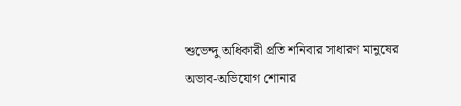শুভেন্দু অধিকারী প্রতি শনিবার সাধারণ মানুষের অভাব-অভিযোগ শোনার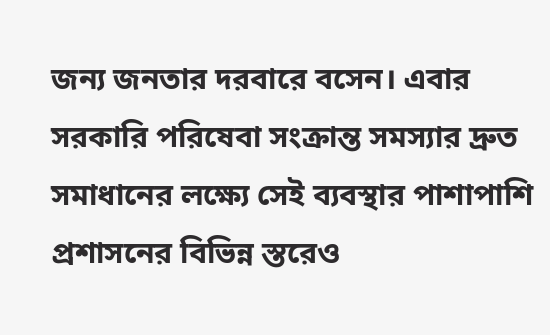জন্য জনতার দরবারে বসেন। এবার সরকারি পরিষেবা সংক্রান্ত সমস্যার দ্রুত সমাধানের লক্ষ্যে সেই ব্যবস্থার পাশাপাশি প্রশাসনের বিভিন্ন স্তরেও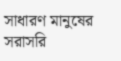সাধারণ মানুষের সরাসরি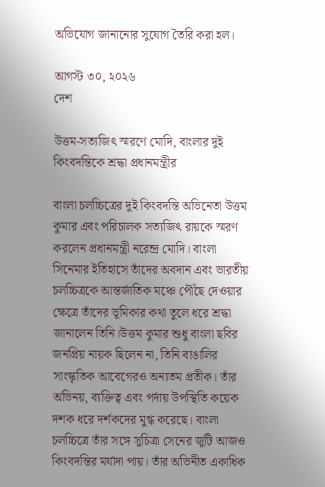অভিযোগ জানানোর সুযোগ তৈরি করা হল।

আগস্ট ৩০, ২০২৬
দেশ

উত্তম-সত্যজিৎ স্মরণে মোদি, বাংলার দুই কিংবদন্তিকে শ্রদ্ধা প্রধানমন্ত্রীর

বাংলা চলচ্চিত্রের দুই কিংবদন্তি অভিনেতা উত্তম কুমার এবং পরিচালক সত্যজিৎ রায়কে স্মরণ করলেন প্রধানমন্ত্রী নরেন্দ্র মোদি। বাংলা সিনেমার ইতিহাসে তাঁদের অবদান এবং ভারতীয় চলচ্চিত্রকে আন্তর্জাতিক মঞ্চে পৌঁছে দেওয়ার ক্ষেত্রে তাঁদের ভূমিকার কথা তুলে ধরে শ্রদ্ধা জানালেন তিনি।উত্তম কুমার শুধু বাংলা ছবির জনপ্রিয় নায়ক ছিলেন না, তিনি বাঙালির সাংস্কৃতিক আবেগেরও অন্যতম প্রতীক। তাঁর অভিনয়, ব্যক্তিত্ব এবং পর্দায় উপস্থিতি কয়েক দশক ধরে দর্শকদের মুগ্ধ করেছে। বাংলা চলচ্চিত্রে তাঁর সঙ্গে সুচিত্রা সেনের জুটি আজও কিংবদন্তির মর্যাদা পায়। তাঁর অভিনীত একাধিক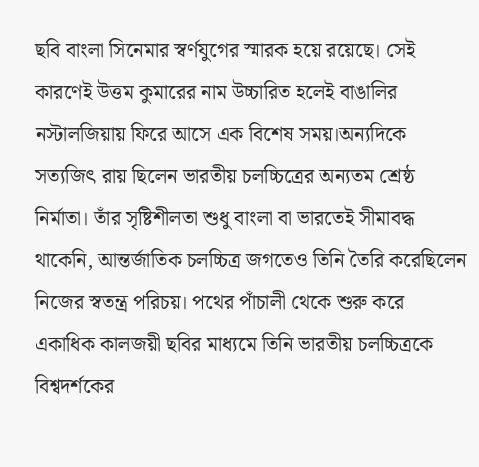ছবি বাংলা সিনেমার স্বর্ণযুগের স্মারক হয়ে রয়েছে। সেই কারণেই উত্তম কুমারের নাম উচ্চারিত হলেই বাঙালির নস্টালজিয়ায় ফিরে আসে এক বিশেষ সময়।অন্যদিকে সত্যজিৎ রায় ছিলেন ভারতীয় চলচ্চিত্রের অন্যতম শ্রেষ্ঠ নির্মাতা। তাঁর সৃষ্টিশীলতা শুধু বাংলা বা ভারতেই সীমাবদ্ধ থাকেনি, আন্তর্জাতিক চলচ্চিত্র জগতেও তিনি তৈরি করেছিলেন নিজের স্বতন্ত্র পরিচয়। পথের পাঁচালী থেকে শুরু করে একাধিক কালজয়ী ছবির মাধ্যমে তিনি ভারতীয় চলচ্চিত্রকে বিশ্বদর্শকের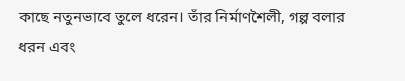কাছে নতুনভাবে তুলে ধরেন। তাঁর নির্মাণশৈলী, গল্প বলার ধরন এবং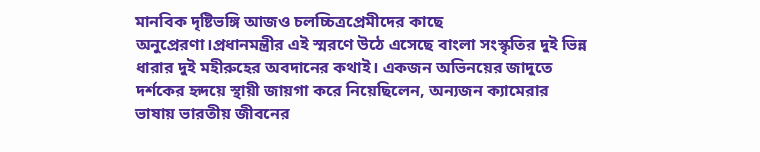মানবিক দৃষ্টিভঙ্গি আজও চলচ্চিত্রপ্রেমীদের কাছে অনুপ্রেরণা।প্রধানমন্ত্রীর এই স্মরণে উঠে এসেছে বাংলা সংস্কৃতির দুই ভিন্ন ধারার দুই মহীরুহের অবদানের কথাই। একজন অভিনয়ের জাদুতে দর্শকের হৃদয়ে স্থায়ী জায়গা করে নিয়েছিলেন, অন্যজন ক্যামেরার ভাষায় ভারতীয় জীবনের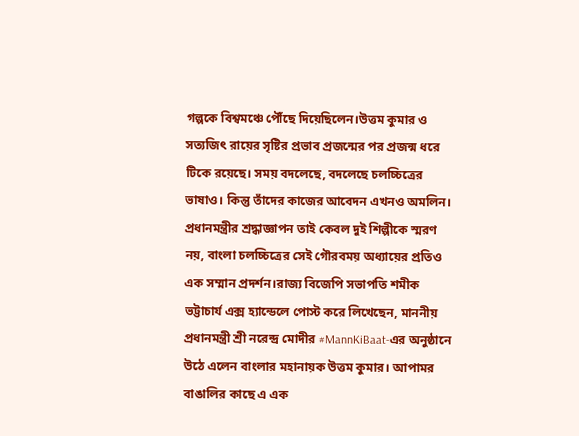গল্পকে বিশ্বমঞ্চে পৌঁছে দিয়েছিলেন।উত্তম কুমার ও সত্যজিৎ রায়ের সৃষ্টির প্রভাব প্রজন্মের পর প্রজন্ম ধরে টিকে রয়েছে। সময় বদলেছে, বদলেছে চলচ্চিত্রের ভাষাও। কিন্তু তাঁদের কাজের আবেদন এখনও অমলিন। প্রধানমন্ত্রীর শ্রদ্ধাজ্ঞাপন তাই কেবল দুই শিল্পীকে স্মরণ নয়, বাংলা চলচ্চিত্রের সেই গৌরবময় অধ্যায়ের প্রতিও এক সম্মান প্রদর্শন।রাজ্য বিজেপি সভাপতি শমীক ভট্টাচার্য এক্স হ্যান্ডেলে পোস্ট করে লিখেছেন, মাননীয় প্রধানমন্ত্রী শ্রী নরেন্দ্র মোদীর #MannKiBaat-এর অনুষ্ঠানে উঠে এলেন বাংলার মহানায়ক উত্তম কুমার। আপামর বাঙালির কাছে এ এক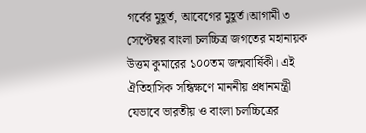গর্বের মুহূর্ত, আবেগের মুহূর্ত।আগামী ৩ সেপ্টেম্বর বাংলা চলচ্চিত্র জগতের মহানায়ক উত্তম কুমারের ১০০তম জন্মবার্ষিকী। এই ঐতিহাসিক সন্ধিক্ষণে মাননীয় প্রধানমন্ত্রী যেভাবে ভারতীয় ও বাংলা চলচ্চিত্রের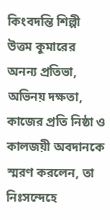কিংবদন্তি শিল্পী উত্তম কুমারের অনন্য প্রতিভা, অভিনয় দক্ষতা, কাজের প্রতি নিষ্ঠা ও কালজয়ী অবদানকে স্মরণ করলেন, তা নিঃসন্দেহে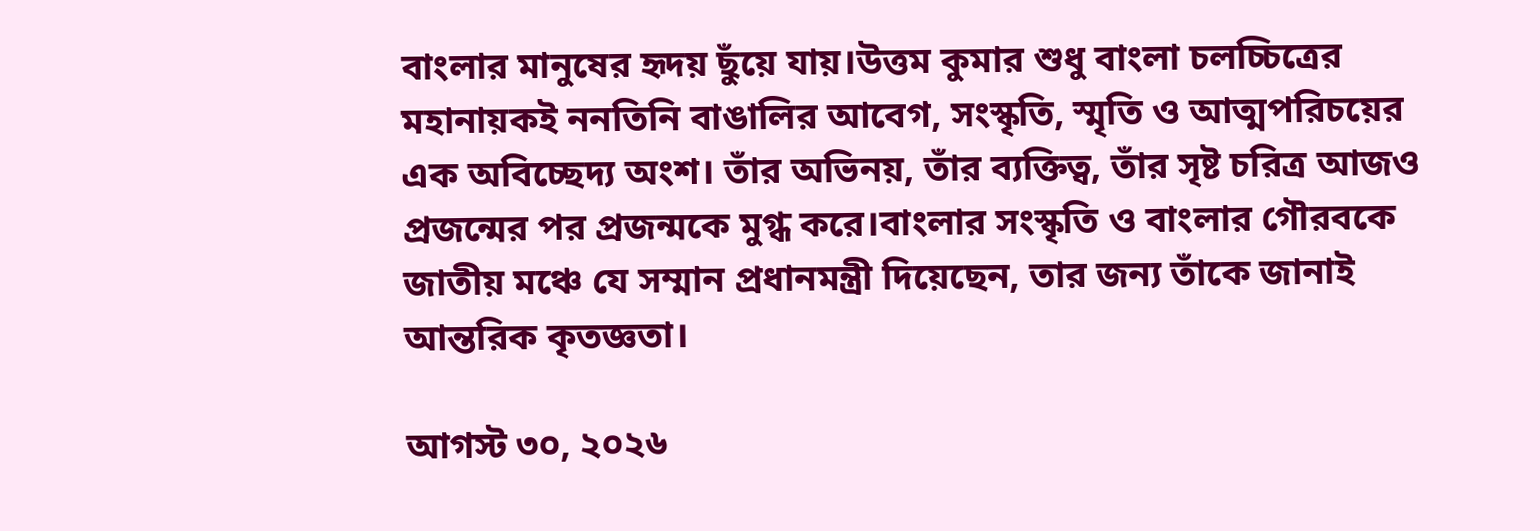বাংলার মানুষের হৃদয় ছুঁয়ে যায়।উত্তম কুমার শুধু বাংলা চলচ্চিত্রের মহানায়কই ননতিনি বাঙালির আবেগ, সংস্কৃতি, স্মৃতি ও আত্মপরিচয়ের এক অবিচ্ছেদ্য অংশ। তাঁর অভিনয়, তাঁর ব্যক্তিত্ব, তাঁর সৃষ্ট চরিত্র আজও প্রজন্মের পর প্রজন্মকে মুগ্ধ করে।বাংলার সংস্কৃতি ও বাংলার গৌরবকে জাতীয় মঞ্চে যে সম্মান প্রধানমন্ত্রী দিয়েছেন, তার জন্য তাঁকে জানাই আন্তরিক কৃতজ্ঞতা।

আগস্ট ৩০, ২০২৬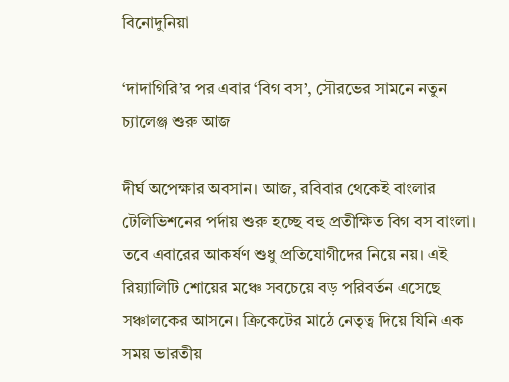বিনোদুনিয়া

‘দাদাগিরি’র পর এবার ‘বিগ বস’, সৌরভের সামনে নতুন চ্যালেঞ্জ শুরু আজ

দীর্ঘ অপেক্ষার অবসান। আজ, রবিবার থেকেই বাংলার টেলিভিশনের পর্দায় শুরু হচ্ছে বহু প্রতীক্ষিত বিগ বস বাংলা। তবে এবারের আকর্ষণ শুধু প্রতিযোগীদের নিয়ে নয়। এই রিয়্যালিটি শোয়ের মঞ্চে সবচেয়ে বড় পরিবর্তন এসেছে সঞ্চালকের আসনে। ক্রিকেটের মাঠে নেতৃত্ব দিয়ে যিনি এক সময় ভারতীয়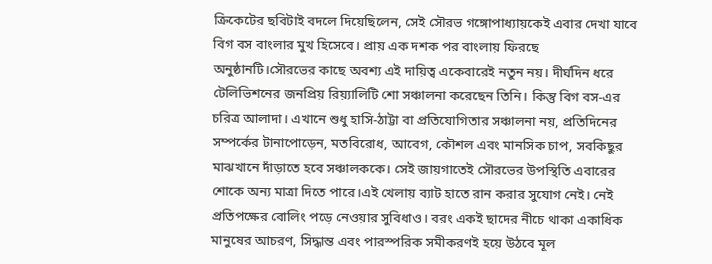ক্রিকেটের ছবিটাই বদলে দিয়েছিলেন, সেই সৌরভ গঙ্গোপাধ্যায়কেই এবার দেখা যাবে বিগ বস বাংলার মুখ হিসেবে। প্রায় এক দশক পর বাংলায় ফিরছে অনুষ্ঠানটি।সৌরভের কাছে অবশ্য এই দায়িত্ব একেবারেই নতুন নয়। দীর্ঘদিন ধরে টেলিভিশনের জনপ্রিয় রিয়্যালিটি শো সঞ্চালনা করেছেন তিনি। কিন্তু বিগ বস-এর চরিত্র আলাদা। এখানে শুধু হাসি-ঠাট্টা বা প্রতিযোগিতার সঞ্চালনা নয়, প্রতিদিনের সম্পর্কের টানাপোড়েন, মতবিরোধ, আবেগ, কৌশল এবং মানসিক চাপ, সবকিছুর মাঝখানে দাঁড়াতে হবে সঞ্চালককে। সেই জায়গাতেই সৌরভের উপস্থিতি এবারের শোকে অন্য মাত্রা দিতে পারে।এই খেলায় ব্যাট হাতে রান করার সুযোগ নেই। নেই প্রতিপক্ষের বোলিং পড়ে নেওয়ার সুবিধাও। বরং একই ছাদের নীচে থাকা একাধিক মানুষের আচরণ, সিদ্ধান্ত এবং পারস্পরিক সমীকরণই হয়ে উঠবে মূল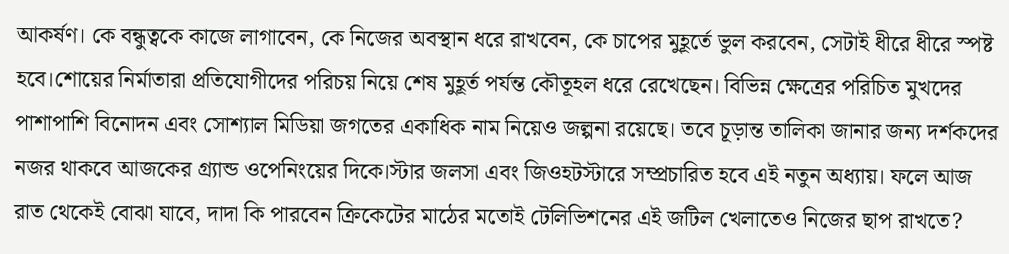আকর্ষণ। কে বন্ধুত্বকে কাজে লাগাবেন, কে নিজের অবস্থান ধরে রাখবেন, কে চাপের মুহূর্তে ভুল করবেন, সেটাই ধীরে ধীরে স্পষ্ট হবে।শোয়ের নির্মাতারা প্রতিযোগীদের পরিচয় নিয়ে শেষ মুহূর্ত পর্যন্ত কৌতূহল ধরে রেখেছেন। বিভিন্ন ক্ষেত্রের পরিচিত মুখদের পাশাপাশি বিনোদন এবং সোশ্যাল মিডিয়া জগতের একাধিক নাম নিয়েও জল্পনা রয়েছে। তবে চূড়ান্ত তালিকা জানার জন্য দর্শকদের নজর থাকবে আজকের গ্র্যান্ড ওপেনিংয়ের দিকে।স্টার জলসা এবং জিওহটস্টারে সম্প্রচারিত হবে এই নতুন অধ্যায়। ফলে আজ রাত থেকেই বোঝা যাবে, দাদা কি পারবেন ক্রিকেটের মাঠের মতোই টেলিভিশনের এই জটিল খেলাতেও নিজের ছাপ রাখতে?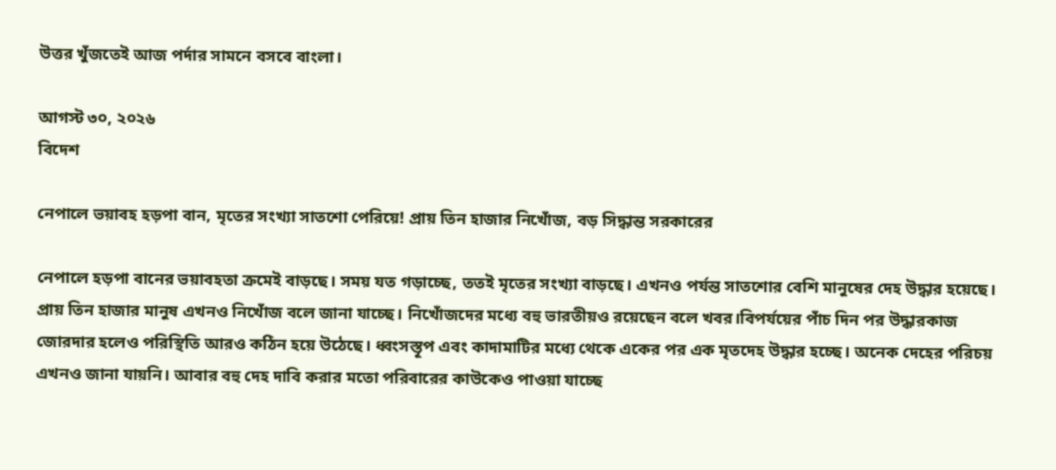উত্তর খুঁজতেই আজ পর্দার সামনে বসবে বাংলা।

আগস্ট ৩০, ২০২৬
বিদেশ

নেপালে ভয়াবহ হড়পা বান, মৃতের সংখ্যা সাতশো পেরিয়ে! প্রায় তিন হাজার নিখোঁজ, বড় সিদ্ধান্ত সরকারের

নেপালে হড়পা বানের ভয়াবহতা ক্রমেই বাড়ছে। সময় যত গড়াচ্ছে, ততই মৃতের সংখ্যা বাড়ছে। এখনও পর্যন্ত সাতশোর বেশি মানুষের দেহ উদ্ধার হয়েছে। প্রায় তিন হাজার মানুষ এখনও নিখোঁজ বলে জানা যাচ্ছে। নিখোঁজদের মধ্যে বহু ভারতীয়ও রয়েছেন বলে খবর।বিপর্যয়ের পাঁচ দিন পর উদ্ধারকাজ জোরদার হলেও পরিস্থিতি আরও কঠিন হয়ে উঠেছে। ধ্বংসস্তূপ এবং কাদামাটির মধ্যে থেকে একের পর এক মৃতদেহ উদ্ধার হচ্ছে। অনেক দেহের পরিচয় এখনও জানা যায়নি। আবার বহু দেহ দাবি করার মতো পরিবারের কাউকেও পাওয়া যাচ্ছে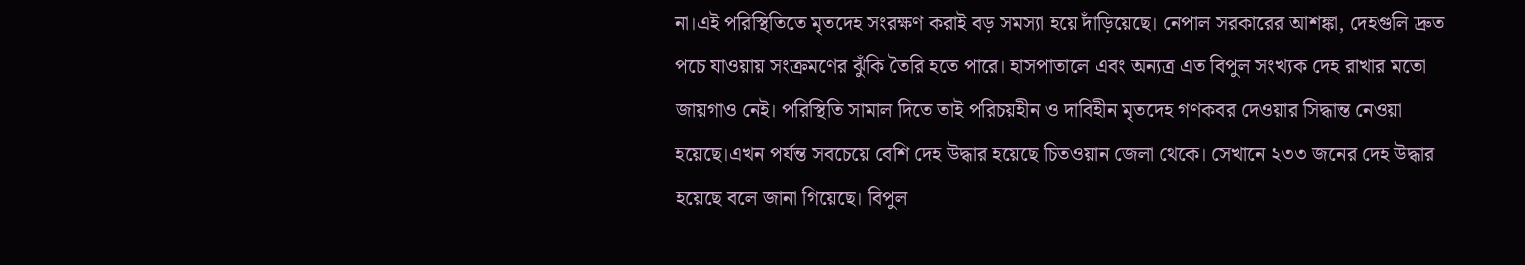না।এই পরিস্থিতিতে মৃতদেহ সংরক্ষণ করাই বড় সমস্যা হয়ে দাঁড়িয়েছে। নেপাল সরকারের আশঙ্কা, দেহগুলি দ্রুত পচে যাওয়ায় সংক্রমণের ঝুঁকি তৈরি হতে পারে। হাসপাতালে এবং অন্যত্র এত বিপুল সংখ্যক দেহ রাখার মতো জায়গাও নেই। পরিস্থিতি সামাল দিতে তাই পরিচয়হীন ও দাবিহীন মৃতদেহ গণকবর দেওয়ার সিদ্ধান্ত নেওয়া হয়েছে।এখন পর্যন্ত সবচেয়ে বেশি দেহ উদ্ধার হয়েছে চিতওয়ান জেলা থেকে। সেখানে ২৩৩ জনের দেহ উদ্ধার হয়েছে বলে জানা গিয়েছে। বিপুল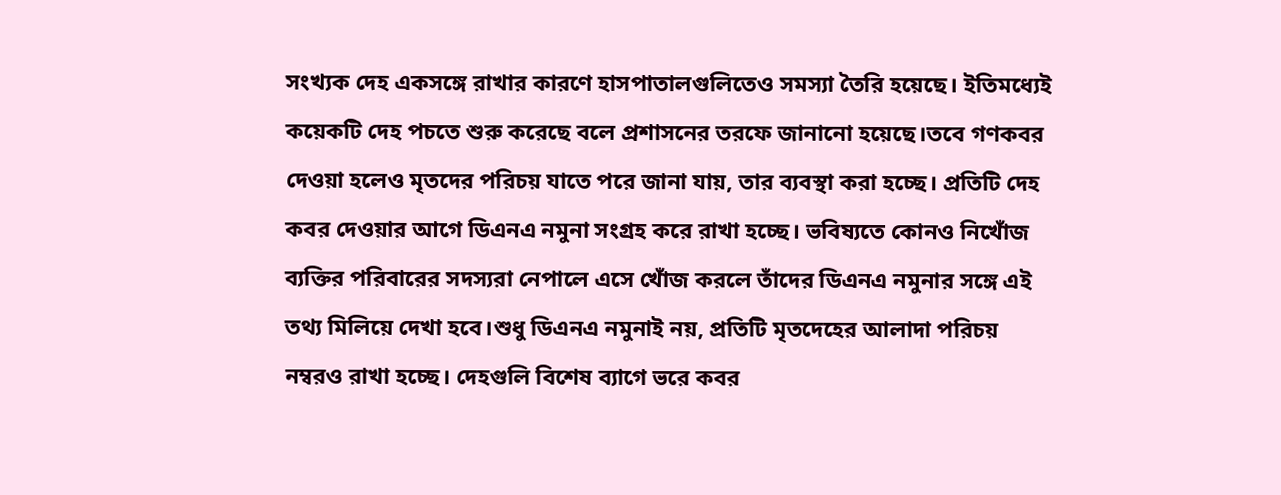সংখ্যক দেহ একসঙ্গে রাখার কারণে হাসপাতালগুলিতেও সমস্যা তৈরি হয়েছে। ইতিমধ্যেই কয়েকটি দেহ পচতে শুরু করেছে বলে প্রশাসনের তরফে জানানো হয়েছে।তবে গণকবর দেওয়া হলেও মৃতদের পরিচয় যাতে পরে জানা যায়, তার ব্যবস্থা করা হচ্ছে। প্রতিটি দেহ কবর দেওয়ার আগে ডিএনএ নমুনা সংগ্রহ করে রাখা হচ্ছে। ভবিষ্যতে কোনও নিখোঁজ ব্যক্তির পরিবারের সদস্যরা নেপালে এসে খোঁজ করলে তাঁদের ডিএনএ নমুনার সঙ্গে এই তথ্য মিলিয়ে দেখা হবে।শুধু ডিএনএ নমুনাই নয়, প্রতিটি মৃতদেহের আলাদা পরিচয় নম্বরও রাখা হচ্ছে। দেহগুলি বিশেষ ব্যাগে ভরে কবর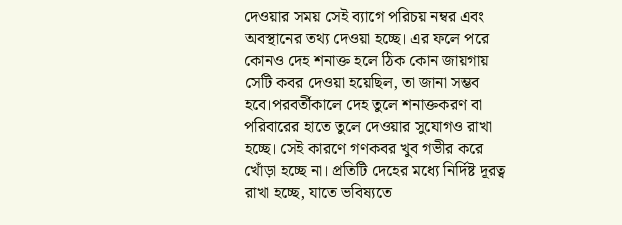দেওয়ার সময় সেই ব্যাগে পরিচয় নম্বর এবং অবস্থানের তথ্য দেওয়া হচ্ছে। এর ফলে পরে কোনও দেহ শনাক্ত হলে ঠিক কোন জায়গায় সেটি কবর দেওয়া হয়েছিল, তা জানা সম্ভব হবে।পরবর্তীকালে দেহ তুলে শনাক্তকরণ বা পরিবারের হাতে তুলে দেওয়ার সুযোগও রাখা হচ্ছে। সেই কারণে গণকবর খুব গভীর করে খোঁড়া হচ্ছে না। প্রতিটি দেহের মধ্যে নির্দিষ্ট দূরত্ব রাখা হচ্ছে, যাতে ভবিষ্যতে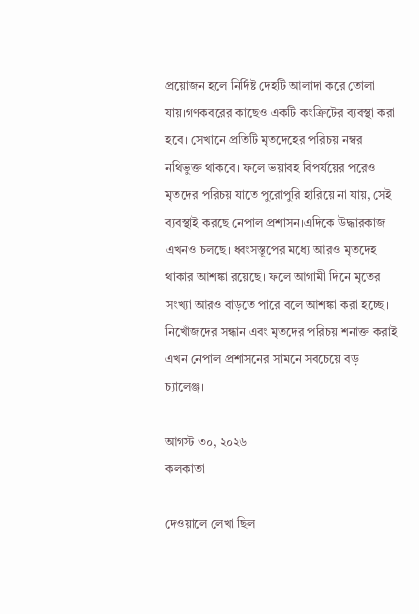প্রয়োজন হলে নির্দিষ্ট দেহটি আলাদা করে তোলা যায়।গণকবরের কাছেও একটি কংক্রিটের ব্যবস্থা করা হবে। সেখানে প্রতিটি মৃতদেহের পরিচয় নম্বর নথিভুক্ত থাকবে। ফলে ভয়াবহ বিপর্যয়ের পরেও মৃতদের পরিচয় যাতে পুরোপুরি হারিয়ে না যায়, সেই ব্যবস্থাই করছে নেপাল প্রশাসন।এদিকে উদ্ধারকাজ এখনও চলছে। ধ্বংসস্তূপের মধ্যে আরও মৃতদেহ থাকার আশঙ্কা রয়েছে। ফলে আগামী দিনে মৃতের সংখ্যা আরও বাড়তে পারে বলে আশঙ্কা করা হচ্ছে। নিখোঁজদের সন্ধান এবং মৃতদের পরিচয় শনাক্ত করাই এখন নেপাল প্রশাসনের সামনে সবচেয়ে বড় চ্যালেঞ্জ।

আগস্ট ৩০, ২০২৬
কলকাতা

দেওয়ালে লেখা ছিল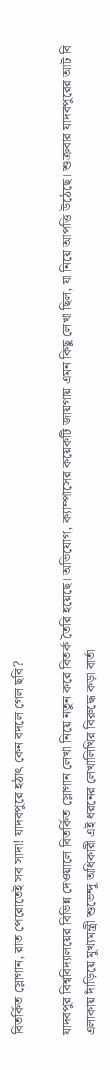বিতর্কিত স্লোগান, রাত পেরোতেই সব সাদা! যাদবপুরে হঠাৎ কেন বদলে গেল ছবি?

যাদবপুর বিশ্ববিদ্যালয়ের বিভিন্ন দেওয়ালে বিতর্কিত স্লোগান লেখা নিয়ে নতুন করে বিতর্ক তৈরি হয়েছে। অভিযোগ, ক্যাম্পাসের কয়েকটি জায়গায় এমন কিছু লেখা ছিল, যা নিয়ে আপত্তি উঠেছে। শুক্রবার যাদবপুরের আট বি এলাকায় দাঁড়িয়ে মুখ্যমন্ত্রী শুভেন্দু অধিকারী এই ধরনের লেখালিখির বিরুদ্ধে কড়া বার্তা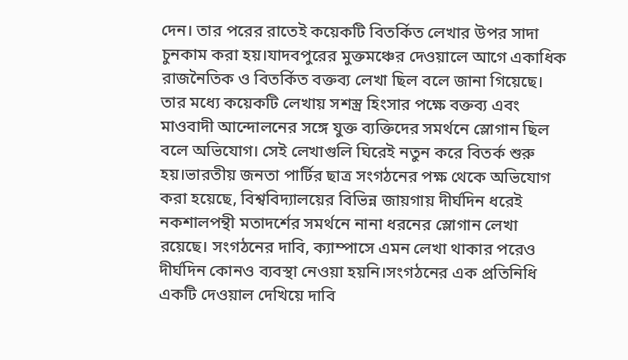দেন। তার পরের রাতেই কয়েকটি বিতর্কিত লেখার উপর সাদা চুনকাম করা হয়।যাদবপুরের মুক্তমঞ্চের দেওয়ালে আগে একাধিক রাজনৈতিক ও বিতর্কিত বক্তব্য লেখা ছিল বলে জানা গিয়েছে। তার মধ্যে কয়েকটি লেখায় সশস্ত্র হিংসার পক্ষে বক্তব্য এবং মাওবাদী আন্দোলনের সঙ্গে যুক্ত ব্যক্তিদের সমর্থনে স্লোগান ছিল বলে অভিযোগ। সেই লেখাগুলি ঘিরেই নতুন করে বিতর্ক শুরু হয়।ভারতীয় জনতা পার্টির ছাত্র সংগঠনের পক্ষ থেকে অভিযোগ করা হয়েছে, বিশ্ববিদ্যালয়ের বিভিন্ন জায়গায় দীর্ঘদিন ধরেই নকশালপন্থী মতাদর্শের সমর্থনে নানা ধরনের স্লোগান লেখা রয়েছে। সংগঠনের দাবি, ক্যাম্পাসে এমন লেখা থাকার পরেও দীর্ঘদিন কোনও ব্যবস্থা নেওয়া হয়নি।সংগঠনের এক প্রতিনিধি একটি দেওয়াল দেখিয়ে দাবি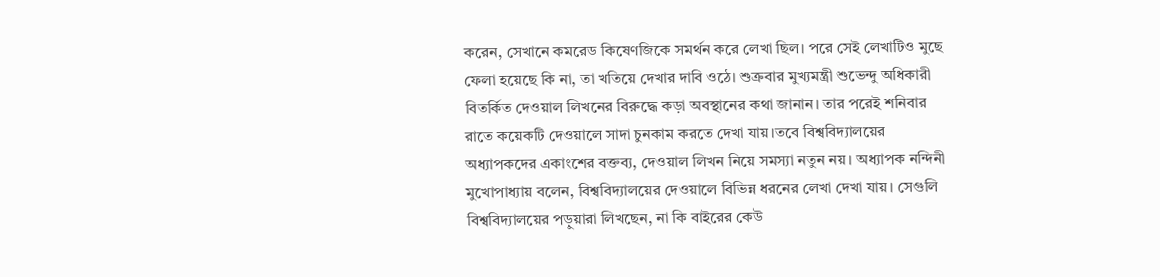করেন, সেখানে কমরেড কিষেণজিকে সমর্থন করে লেখা ছিল। পরে সেই লেখাটিও মুছে ফেলা হয়েছে কি না, তা খতিয়ে দেখার দাবি ওঠে। শুক্রবার মুখ্যমন্ত্রী শুভেন্দু অধিকারী বিতর্কিত দেওয়াল লিখনের বিরুদ্ধে কড়া অবস্থানের কথা জানান। তার পরেই শনিবার রাতে কয়েকটি দেওয়ালে সাদা চুনকাম করতে দেখা যায়।তবে বিশ্ববিদ্যালয়ের অধ্যাপকদের একাংশের বক্তব্য, দেওয়াল লিখন নিয়ে সমস্যা নতুন নয়। অধ্যাপক নন্দিনী মুখোপাধ্যায় বলেন, বিশ্ববিদ্যালয়ের দেওয়ালে বিভিন্ন ধরনের লেখা দেখা যায়। সেগুলি বিশ্ববিদ্যালয়ের পড়ুয়ারা লিখছেন, না কি বাইরের কেউ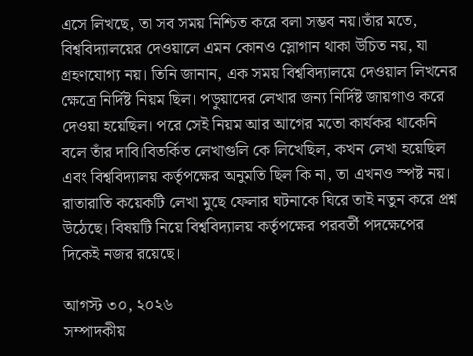এসে লিখছে, তা সব সময় নিশ্চিত করে বলা সম্ভব নয়।তাঁর মতে, বিশ্ববিদ্যালয়ের দেওয়ালে এমন কোনও স্লোগান থাকা উচিত নয়, যা গ্রহণযোগ্য নয়। তিনি জানান, এক সময় বিশ্ববিদ্যালয়ে দেওয়াল লিখনের ক্ষেত্রে নির্দিষ্ট নিয়ম ছিল। পড়ুয়াদের লেখার জন্য নির্দিষ্ট জায়গাও করে দেওয়া হয়েছিল। পরে সেই নিয়ম আর আগের মতো কার্যকর থাকেনি বলে তাঁর দাবি।বিতর্কিত লেখাগুলি কে লিখেছিল, কখন লেখা হয়েছিল এবং বিশ্ববিদ্যালয় কর্তৃপক্ষের অনুমতি ছিল কি না, তা এখনও স্পষ্ট নয়। রাতারাতি কয়েকটি লেখা মুছে ফেলার ঘটনাকে ঘিরে তাই নতুন করে প্রশ্ন উঠেছে। বিষয়টি নিয়ে বিশ্ববিদ্যালয় কর্তৃপক্ষের পরবর্তী পদক্ষেপের দিকেই নজর রয়েছে।

আগস্ট ৩০, ২০২৬
সম্পাদকীয়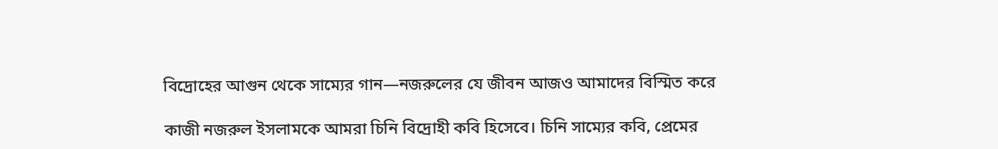বিদ্রোহের আগুন থেকে সাম্যের গান—নজরুলের যে জীবন আজও আমাদের বিস্মিত করে

কাজী নজরুল ইসলামকে আমরা চিনি বিদ্রোহী কবি হিসেবে। চিনি সাম্যের কবি, প্রেমের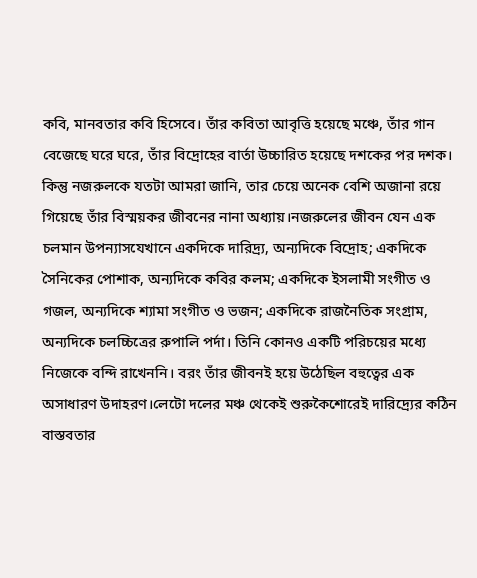কবি, মানবতার কবি হিসেবে। তাঁর কবিতা আবৃত্তি হয়েছে মঞ্চে, তাঁর গান বেজেছে ঘরে ঘরে, তাঁর বিদ্রোহের বার্তা উচ্চারিত হয়েছে দশকের পর দশক। কিন্তু নজরুলকে যতটা আমরা জানি, তার চেয়ে অনেক বেশি অজানা রয়ে গিয়েছে তাঁর বিস্ময়কর জীবনের নানা অধ্যায়।নজরুলের জীবন যেন এক চলমান উপন্যাসযেখানে একদিকে দারিদ্র্য, অন্যদিকে বিদ্রোহ; একদিকে সৈনিকের পোশাক, অন্যদিকে কবির কলম; একদিকে ইসলামী সংগীত ও গজল, অন্যদিকে শ্যামা সংগীত ও ভজন; একদিকে রাজনৈতিক সংগ্রাম, অন্যদিকে চলচ্চিত্রের রুপালি পর্দা। তিনি কোনও একটি পরিচয়ের মধ্যে নিজেকে বন্দি রাখেননি। বরং তাঁর জীবনই হয়ে উঠেছিল বহুত্বের এক অসাধারণ উদাহরণ।লেটো দলের মঞ্চ থেকেই শুরুকৈশোরেই দারিদ্র্যের কঠিন বাস্তবতার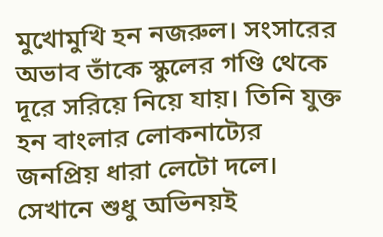মুখোমুখি হন নজরুল। সংসারের অভাব তাঁকে স্কুলের গণ্ডি থেকে দূরে সরিয়ে নিয়ে যায়। তিনি যুক্ত হন বাংলার লোকনাট্যের জনপ্রিয় ধারা লেটো দলে। সেখানে শুধু অভিনয়ই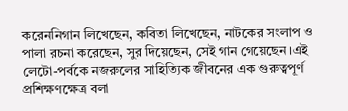করেননিগান লিখেছেন, কবিতা লিখেছেন, নাটকের সংলাপ ও পালা রচনা করেছেন, সুর দিয়েছেন, সেই গান গেয়েছেন।এই লেটো-পর্বকে নজরুলের সাহিত্যিক জীবনের এক গুরুত্বপূর্ণ প্রশিক্ষণক্ষেত্র বলা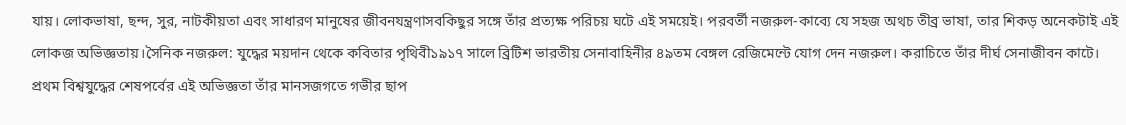যায়। লোকভাষা, ছন্দ, সুর, নাটকীয়তা এবং সাধারণ মানুষের জীবনযন্ত্রণাসবকিছুর সঙ্গে তাঁর প্রত্যক্ষ পরিচয় ঘটে এই সময়েই। পরবর্তী নজরুল-কাব্যে যে সহজ অথচ তীব্র ভাষা, তার শিকড় অনেকটাই এই লোকজ অভিজ্ঞতায়।সৈনিক নজরুল: যুদ্ধের ময়দান থেকে কবিতার পৃথিবী১৯১৭ সালে ব্রিটিশ ভারতীয় সেনাবাহিনীর ৪৯তম বেঙ্গল রেজিমেন্টে যোগ দেন নজরুল। করাচিতে তাঁর দীর্ঘ সেনাজীবন কাটে। প্রথম বিশ্বযুদ্ধের শেষপর্বের এই অভিজ্ঞতা তাঁর মানসজগতে গভীর ছাপ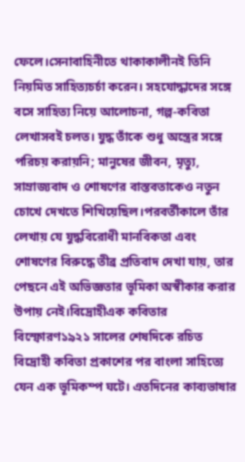ফেলে।সেনাবাহিনীতে থাকাকালীনই তিনি নিয়মিত সাহিত্যচর্চা করেন। সহযোদ্ধাদের সঙ্গে বসে সাহিত্য নিয়ে আলোচনা, গল্প-কবিতা লেখাসবই চলত। যুদ্ধ তাঁকে শুধু অস্ত্রের সঙ্গে পরিচয় করায়নি; মানুষের জীবন, মৃত্যু, সাম্রাজ্যবাদ ও শোষণের বাস্তবতাকেও নতুন চোখে দেখতে শিখিয়েছিল।পরবর্তীকালে তাঁর লেখায় যে যুদ্ধবিরোধী মানবিকতা এবং শোষণের বিরুদ্ধে তীব্র প্রতিবাদ দেখা যায়, তার পেছনে এই অভিজ্ঞতার ভূমিকা অস্বীকার করার উপায় নেই।বিদ্রোহীএক কবিতার বিস্ফোরণ১৯২১ সালের শেষদিকে রচিত বিদ্রোহী কবিতা প্রকাশের পর বাংলা সাহিত্যে যেন এক ভূমিকম্প ঘটে। এতদিনের কাব্যভাষার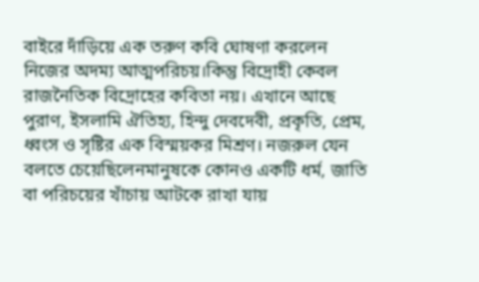বাইরে দাঁড়িয়ে এক তরুণ কবি ঘোষণা করলেন নিজের অদম্য আত্মপরিচয়।কিন্তু বিদ্রোহী কেবল রাজনৈতিক বিদ্রোহের কবিতা নয়। এখানে আছে পুরাণ, ইসলামি ঐতিহ্য, হিন্দু দেবদেবী, প্রকৃতি, প্রেম, ধ্বংস ও সৃষ্টির এক বিস্ময়কর মিশ্রণ। নজরুল যেন বলতে চেয়েছিলেনমানুষকে কোনও একটি ধর্ম, জাতি বা পরিচয়ের খাঁচায় আটকে রাখা যায়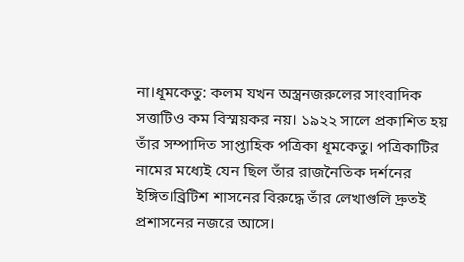না।ধূমকেতু: কলম যখন অস্ত্রনজরুলের সাংবাদিক সত্তাটিও কম বিস্ময়কর নয়। ১৯২২ সালে প্রকাশিত হয় তাঁর সম্পাদিত সাপ্তাহিক পত্রিকা ধূমকেতু। পত্রিকাটির নামের মধ্যেই যেন ছিল তাঁর রাজনৈতিক দর্শনের ইঙ্গিত।ব্রিটিশ শাসনের বিরুদ্ধে তাঁর লেখাগুলি দ্রুতই প্রশাসনের নজরে আসে।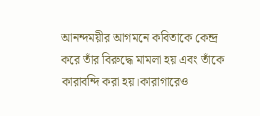আনন্দময়ীর আগমনে কবিতাকে কেন্দ্র করে তাঁর বিরুদ্ধে মামলা হয় এবং তাঁকে কারাবন্দি করা হয়।কারাগারেও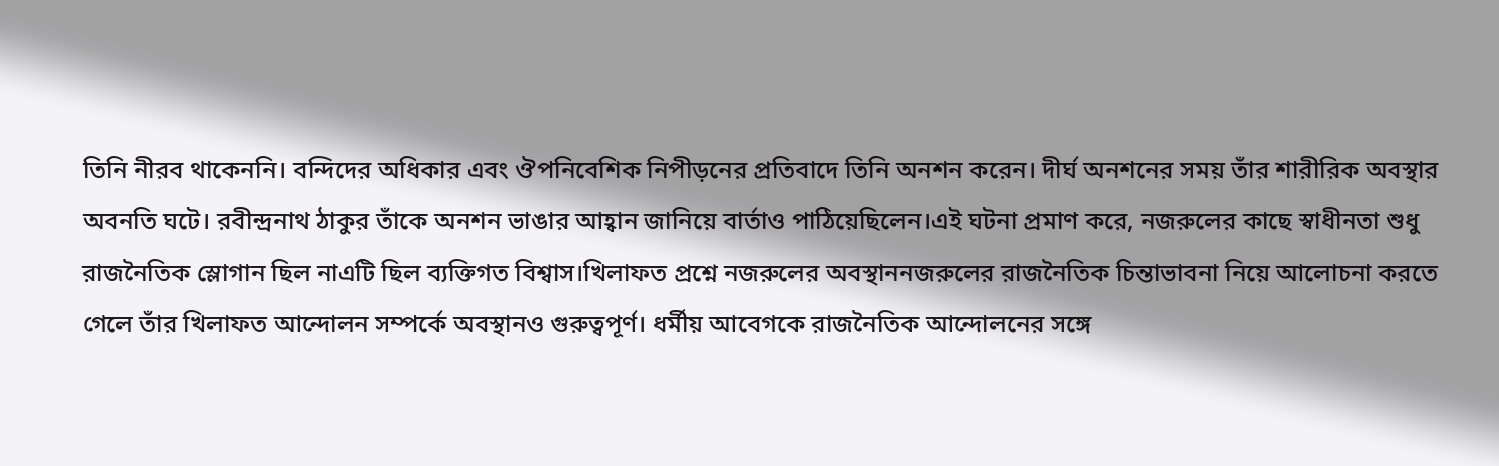তিনি নীরব থাকেননি। বন্দিদের অধিকার এবং ঔপনিবেশিক নিপীড়নের প্রতিবাদে তিনি অনশন করেন। দীর্ঘ অনশনের সময় তাঁর শারীরিক অবস্থার অবনতি ঘটে। রবীন্দ্রনাথ ঠাকুর তাঁকে অনশন ভাঙার আহ্বান জানিয়ে বার্তাও পাঠিয়েছিলেন।এই ঘটনা প্রমাণ করে, নজরুলের কাছে স্বাধীনতা শুধু রাজনৈতিক স্লোগান ছিল নাএটি ছিল ব্যক্তিগত বিশ্বাস।খিলাফত প্রশ্নে নজরুলের অবস্থাননজরুলের রাজনৈতিক চিন্তাভাবনা নিয়ে আলোচনা করতে গেলে তাঁর খিলাফত আন্দোলন সম্পর্কে অবস্থানও গুরুত্বপূর্ণ। ধর্মীয় আবেগকে রাজনৈতিক আন্দোলনের সঙ্গে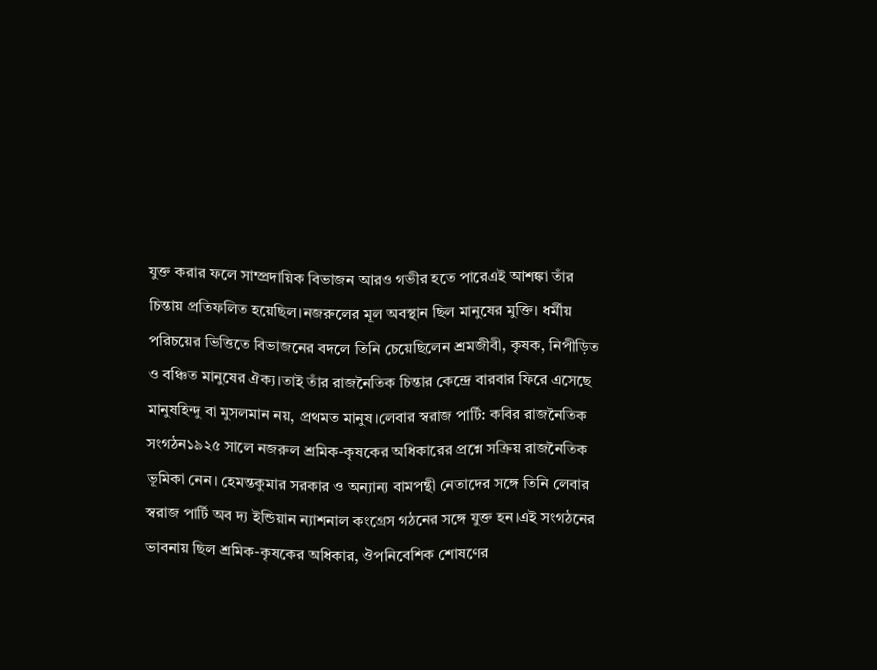যুক্ত করার ফলে সাম্প্রদায়িক বিভাজন আরও গভীর হতে পারেএই আশঙ্কা তাঁর চিন্তায় প্রতিফলিত হয়েছিল।নজরুলের মূল অবস্থান ছিল মানুষের মুক্তি। ধর্মীয় পরিচয়ের ভিত্তিতে বিভাজনের বদলে তিনি চেয়েছিলেন শ্রমজীবী, কৃষক, নিপীড়িত ও বঞ্চিত মানুষের ঐক্য।তাই তাঁর রাজনৈতিক চিন্তার কেন্দ্রে বারবার ফিরে এসেছে মানুষহিন্দু বা মুসলমান নয়, প্রথমত মানুষ।লেবার স্বরাজ পার্টি: কবির রাজনৈতিক সংগঠন১৯২৫ সালে নজরুল শ্রমিক-কৃষকের অধিকারের প্রশ্নে সক্রিয় রাজনৈতিক ভূমিকা নেন। হেমন্তকুমার সরকার ও অন্যান্য বামপন্থী নেতাদের সঙ্গে তিনি লেবার স্বরাজ পার্টি অব দ্য ইন্ডিয়ান ন্যাশনাল কংগ্রেস গঠনের সঙ্গে যুক্ত হন।এই সংগঠনের ভাবনায় ছিল শ্রমিক-কৃষকের অধিকার, ঔপনিবেশিক শোষণের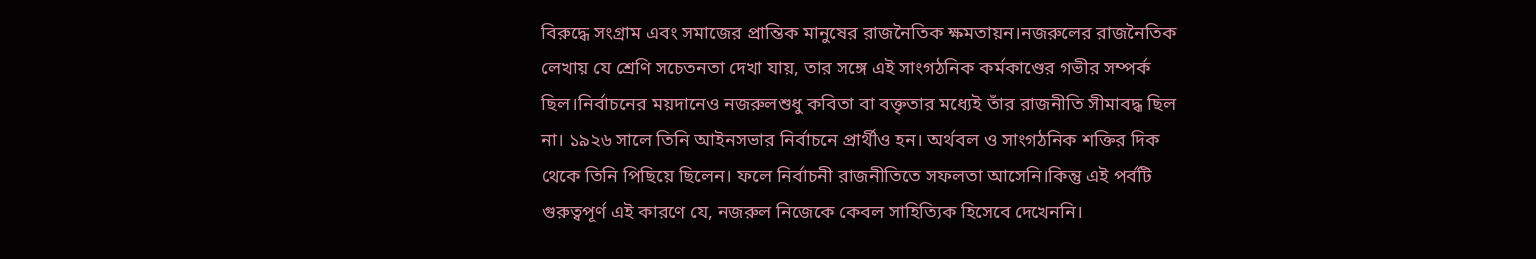বিরুদ্ধে সংগ্রাম এবং সমাজের প্রান্তিক মানুষের রাজনৈতিক ক্ষমতায়ন।নজরুলের রাজনৈতিক লেখায় যে শ্রেণি সচেতনতা দেখা যায়, তার সঙ্গে এই সাংগঠনিক কর্মকাণ্ডের গভীর সম্পর্ক ছিল।নির্বাচনের ময়দানেও নজরুলশুধু কবিতা বা বক্তৃতার মধ্যেই তাঁর রাজনীতি সীমাবদ্ধ ছিল না। ১৯২৬ সালে তিনি আইনসভার নির্বাচনে প্রার্থীও হন। অর্থবল ও সাংগঠনিক শক্তির দিক থেকে তিনি পিছিয়ে ছিলেন। ফলে নির্বাচনী রাজনীতিতে সফলতা আসেনি।কিন্তু এই পর্বটি গুরুত্বপূর্ণ এই কারণে যে, নজরুল নিজেকে কেবল সাহিত্যিক হিসেবে দেখেননি।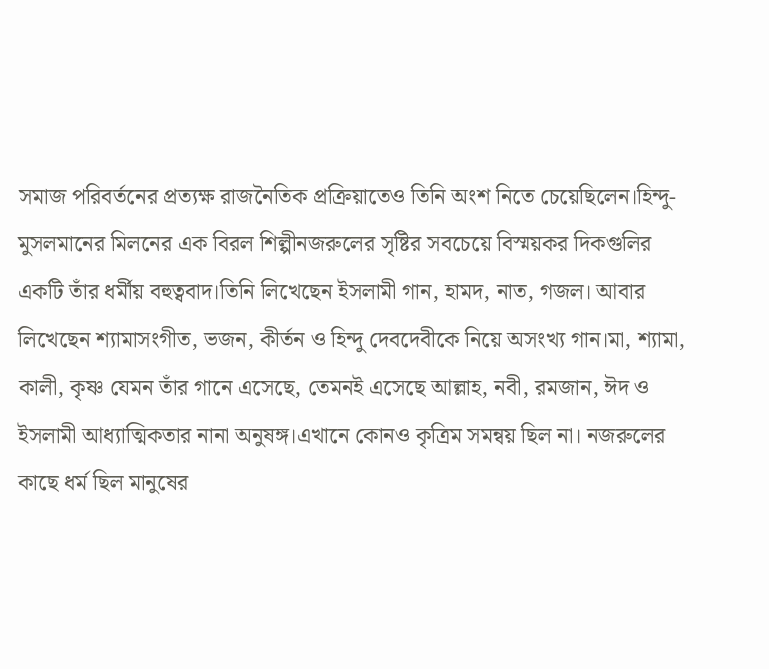সমাজ পরিবর্তনের প্রত্যক্ষ রাজনৈতিক প্রক্রিয়াতেও তিনি অংশ নিতে চেয়েছিলেন।হিন্দু-মুসলমানের মিলনের এক বিরল শিল্পীনজরুলের সৃষ্টির সবচেয়ে বিস্ময়কর দিকগুলির একটি তাঁর ধর্মীয় বহুত্ববাদ।তিনি লিখেছেন ইসলামী গান, হামদ, নাত, গজল। আবার লিখেছেন শ্যামাসংগীত, ভজন, কীর্তন ও হিন্দু দেবদেবীকে নিয়ে অসংখ্য গান।মা, শ্যামা, কালী, কৃষ্ণ যেমন তাঁর গানে এসেছে, তেমনই এসেছে আল্লাহ, নবী, রমজান, ঈদ ও ইসলামী আধ্যাত্মিকতার নানা অনুষঙ্গ।এখানে কোনও কৃত্রিম সমন্বয় ছিল না। নজরুলের কাছে ধর্ম ছিল মানুষের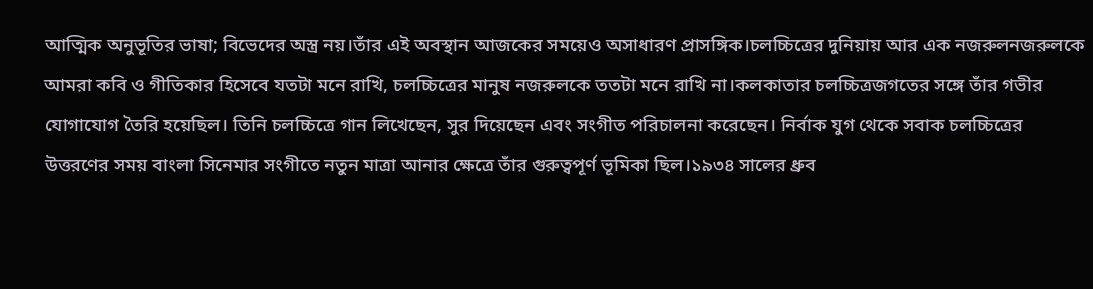আত্মিক অনুভূতির ভাষা; বিভেদের অস্ত্র নয়।তাঁর এই অবস্থান আজকের সময়েও অসাধারণ প্রাসঙ্গিক।চলচ্চিত্রের দুনিয়ায় আর এক নজরুলনজরুলকে আমরা কবি ও গীতিকার হিসেবে যতটা মনে রাখি, চলচ্চিত্রের মানুষ নজরুলকে ততটা মনে রাখি না।কলকাতার চলচ্চিত্রজগতের সঙ্গে তাঁর গভীর যোগাযোগ তৈরি হয়েছিল। তিনি চলচ্চিত্রে গান লিখেছেন, সুর দিয়েছেন এবং সংগীত পরিচালনা করেছেন। নির্বাক যুগ থেকে সবাক চলচ্চিত্রের উত্তরণের সময় বাংলা সিনেমার সংগীতে নতুন মাত্রা আনার ক্ষেত্রে তাঁর গুরুত্বপূর্ণ ভূমিকা ছিল।১৯৩৪ সালের ধ্রুব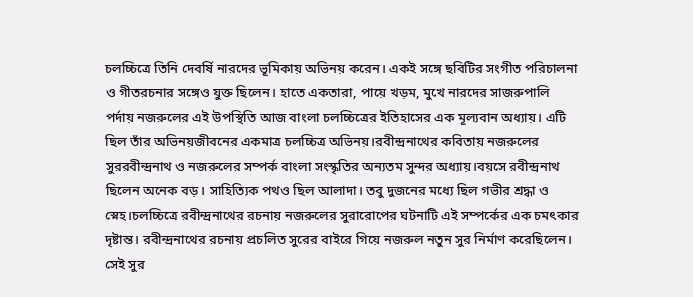চলচ্চিত্রে তিনি দেবর্ষি নারদের ভূমিকায় অভিনয় করেন। একই সঙ্গে ছবিটির সংগীত পরিচালনা ও গীতরচনার সঙ্গেও যুক্ত ছিলেন। হাতে একতারা, পায়ে খড়ম, মুখে নারদের সাজরুপালি পর্দায় নজরুলের এই উপস্থিতি আজ বাংলা চলচ্চিত্রের ইতিহাসের এক মূল্যবান অধ্যায়। এটি ছিল তাঁর অভিনয়জীবনের একমাত্র চলচ্চিত্র অভিনয়।রবীন্দ্রনাথের কবিতায় নজরুলের সুররবীন্দ্রনাথ ও নজরুলের সম্পর্ক বাংলা সংস্কৃতির অন্যতম সুন্দর অধ্যায়।বয়সে রবীন্দ্রনাথ ছিলেন অনেক বড়। সাহিত্যিক পথও ছিল আলাদা। তবু দুজনের মধ্যে ছিল গভীর শ্রদ্ধা ও স্নেহ।চলচ্চিত্রে রবীন্দ্রনাথের রচনায় নজরুলের সুরারোপের ঘটনাটি এই সম্পর্কের এক চমৎকার দৃষ্টান্ত। রবীন্দ্রনাথের রচনায় প্রচলিত সুরের বাইরে গিয়ে নজরুল নতুন সুর নির্মাণ করেছিলেন। সেই সুর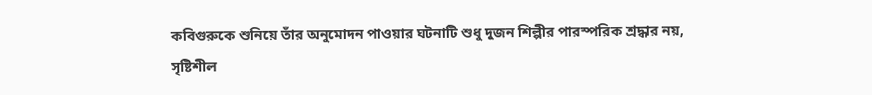কবিগুরুকে শুনিয়ে তাঁর অনুমোদন পাওয়ার ঘটনাটি শুধু দুজন শিল্পীর পারস্পরিক শ্রদ্ধার নয়, সৃষ্টিশীল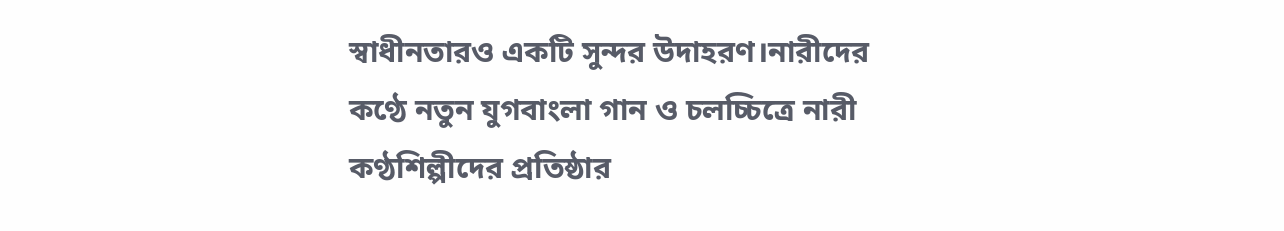স্বাধীনতারও একটি সুন্দর উদাহরণ।নারীদের কণ্ঠে নতুন যুগবাংলা গান ও চলচ্চিত্রে নারী কণ্ঠশিল্পীদের প্রতিষ্ঠার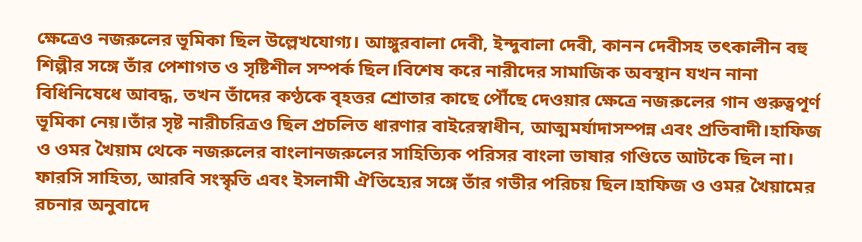ক্ষেত্রেও নজরুলের ভূমিকা ছিল উল্লেখযোগ্য। আঙ্গুরবালা দেবী, ইন্দুবালা দেবী, কানন দেবীসহ তৎকালীন বহু শিল্পীর সঙ্গে তাঁর পেশাগত ও সৃষ্টিশীল সম্পর্ক ছিল।বিশেষ করে নারীদের সামাজিক অবস্থান যখন নানা বিধিনিষেধে আবদ্ধ, তখন তাঁদের কণ্ঠকে বৃহত্তর শ্রোতার কাছে পৌঁছে দেওয়ার ক্ষেত্রে নজরুলের গান গুরুত্বপূর্ণ ভূমিকা নেয়।তাঁর সৃষ্ট নারীচরিত্রও ছিল প্রচলিত ধারণার বাইরেস্বাধীন, আত্মমর্যাদাসম্পন্ন এবং প্রতিবাদী।হাফিজ ও ওমর খৈয়াম থেকে নজরুলের বাংলানজরুলের সাহিত্যিক পরিসর বাংলা ভাষার গণ্ডিতে আটকে ছিল না। ফারসি সাহিত্য, আরবি সংস্কৃতি এবং ইসলামী ঐতিহ্যের সঙ্গে তাঁর গভীর পরিচয় ছিল।হাফিজ ও ওমর খৈয়ামের রচনার অনুবাদে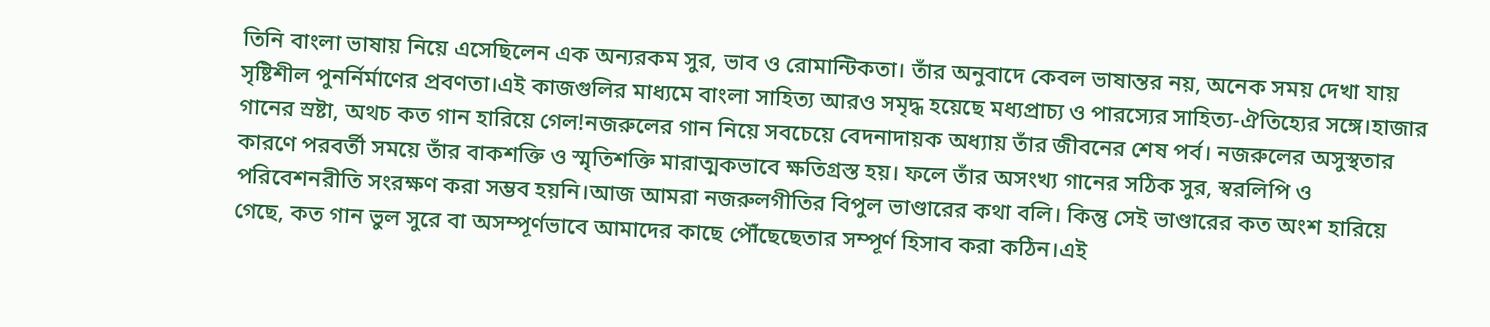তিনি বাংলা ভাষায় নিয়ে এসেছিলেন এক অন্যরকম সুর, ভাব ও রোমান্টিকতা। তাঁর অনুবাদে কেবল ভাষান্তর নয়, অনেক সময় দেখা যায় সৃষ্টিশীল পুনর্নির্মাণের প্রবণতা।এই কাজগুলির মাধ্যমে বাংলা সাহিত্য আরও সমৃদ্ধ হয়েছে মধ্যপ্রাচ্য ও পারস্যের সাহিত্য-ঐতিহ্যের সঙ্গে।হাজার গানের স্রষ্টা, অথচ কত গান হারিয়ে গেল!নজরুলের গান নিয়ে সবচেয়ে বেদনাদায়ক অধ্যায় তাঁর জীবনের শেষ পর্ব। নজরুলের অসুস্থতার কারণে পরবর্তী সময়ে তাঁর বাকশক্তি ও স্মৃতিশক্তি মারাত্মকভাবে ক্ষতিগ্রস্ত হয়। ফলে তাঁর অসংখ্য গানের সঠিক সুর, স্বরলিপি ও পরিবেশনরীতি সংরক্ষণ করা সম্ভব হয়নি।আজ আমরা নজরুলগীতির বিপুল ভাণ্ডারের কথা বলি। কিন্তু সেই ভাণ্ডারের কত অংশ হারিয়ে গেছে, কত গান ভুল সুরে বা অসম্পূর্ণভাবে আমাদের কাছে পৌঁছেছেতার সম্পূর্ণ হিসাব করা কঠিন।এই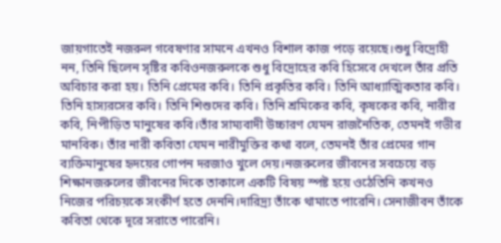জায়গাতেই নজরুল গবেষণার সামনে এখনও বিশাল কাজ পড়ে রয়েছে।শুধু বিদ্রোহী নন, তিনি ছিলেন সৃষ্টির কবিওনজরুলকে শুধু বিদ্রোহের কবি হিসেবে দেখলে তাঁর প্রতি অবিচার করা হয়। তিনি প্রেমের কবি। তিনি প্রকৃতির কবি। তিনি আধ্যাত্মিকতার কবি। তিনি হাস্যরসের কবি। তিনি শিশুদের কবি। তিনি শ্রমিকের কবি, কৃষকের কবি, নারীর কবি, নিপীড়িত মানুষের কবি।তাঁর সাম্যবাদী উচ্চারণ যেমন রাজনৈতিক, তেমনই গভীর মানবিক। তাঁর নারী কবিতা যেমন নারীমুক্তির কথা বলে, তেমনই তাঁর প্রেমের গান ব্যক্তিমানুষের হৃদয়ের গোপন দরজাও খুলে দেয়।নজরুলের জীবনের সবচেয়ে বড় শিক্ষানজরুলের জীবনের দিকে তাকালে একটি বিষয় স্পষ্ট হয়ে ওঠেতিনি কখনও নিজের পরিচয়কে সংকীর্ণ হতে দেননি।দারিদ্র্য তাঁকে থামাতে পারেনি। সেনাজীবন তাঁকে কবিতা থেকে দূরে সরাতে পারেনি।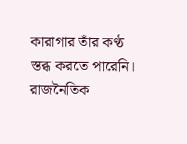কারাগার তাঁর কণ্ঠ স্তব্ধ করতে পারেনি। রাজনৈতিক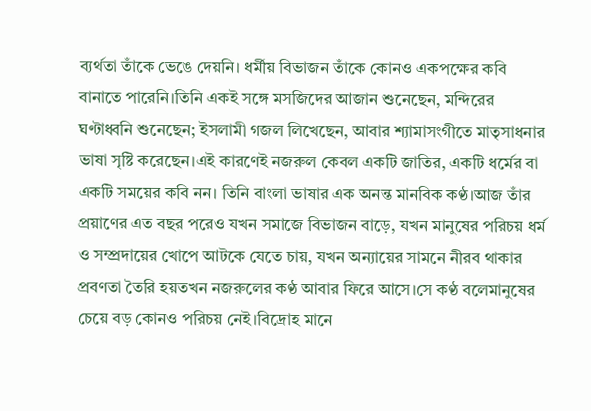ব্যর্থতা তাঁকে ভেঙে দেয়নি। ধর্মীয় বিভাজন তাঁকে কোনও একপক্ষের কবি বানাতে পারেনি।তিনি একই সঙ্গে মসজিদের আজান শুনেছেন, মন্দিরের ঘণ্টাধ্বনি শুনেছেন; ইসলামী গজল লিখেছেন, আবার শ্যামাসংগীতে মাতৃসাধনার ভাষা সৃষ্টি করেছেন।এই কারণেই নজরুল কেবল একটি জাতির, একটি ধর্মের বা একটি সময়ের কবি নন। তিনি বাংলা ভাষার এক অনন্ত মানবিক কণ্ঠ।আজ তাঁর প্রয়াণের এত বছর পরেও যখন সমাজে বিভাজন বাড়ে, যখন মানুষের পরিচয় ধর্ম ও সম্প্রদায়ের খোপে আটকে যেতে চায়, যখন অন্যায়ের সামনে নীরব থাকার প্রবণতা তৈরি হয়তখন নজরুলের কণ্ঠ আবার ফিরে আসে।সে কণ্ঠ বলেমানুষের চেয়ে বড় কোনও পরিচয় নেই।বিদ্রোহ মানে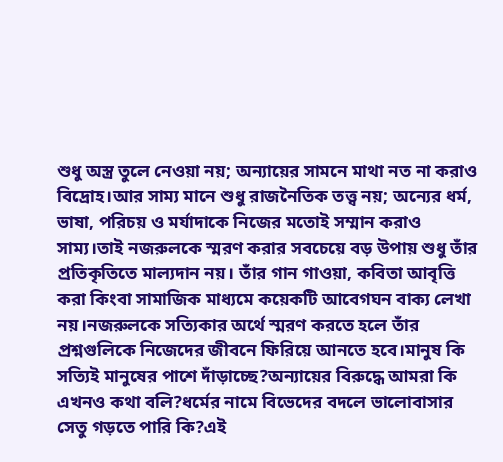শুধু অস্ত্র তুলে নেওয়া নয়; অন্যায়ের সামনে মাথা নত না করাও বিদ্রোহ।আর সাম্য মানে শুধু রাজনৈতিক তত্ত্ব নয়; অন্যের ধর্ম, ভাষা, পরিচয় ও মর্যাদাকে নিজের মতোই সম্মান করাও সাম্য।তাই নজরুলকে স্মরণ করার সবচেয়ে বড় উপায় শুধু তাঁর প্রতিকৃতিতে মাল্যদান নয়। তাঁর গান গাওয়া, কবিতা আবৃত্তি করা কিংবা সামাজিক মাধ্যমে কয়েকটি আবেগঘন বাক্য লেখা নয়।নজরুলকে সত্যিকার অর্থে স্মরণ করতে হলে তাঁর প্রশ্নগুলিকে নিজেদের জীবনে ফিরিয়ে আনতে হবে।মানুষ কি সত্যিই মানুষের পাশে দাঁড়াচ্ছে?অন্যায়ের বিরুদ্ধে আমরা কি এখনও কথা বলি?ধর্মের নামে বিভেদের বদলে ভালোবাসার সেতু গড়তে পারি কি?এই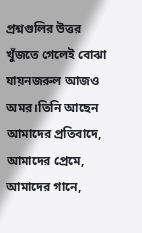প্রশ্নগুলির উত্তর খুঁজতে গেলেই বোঝা যায়নজরুল আজও অমর।তিনি আছেন আমাদের প্রতিবাদে, আমাদের প্রেমে, আমাদের গানে,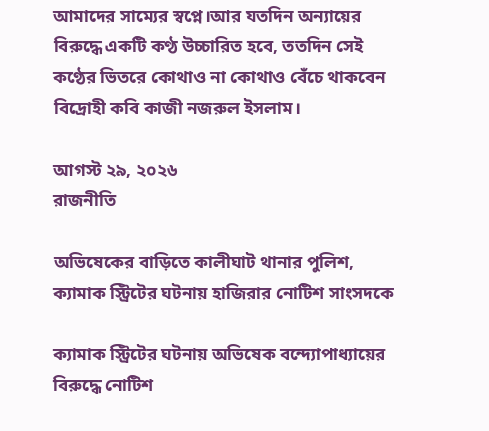আমাদের সাম্যের স্বপ্নে।আর যতদিন অন্যায়ের বিরুদ্ধে একটি কণ্ঠ উচ্চারিত হবে, ততদিন সেই কণ্ঠের ভিতরে কোথাও না কোথাও বেঁচে থাকবেন বিদ্রোহী কবি কাজী নজরুল ইসলাম।

আগস্ট ২৯, ২০২৬
রাজনীতি

অভিষেকের বাড়িতে কালীঘাট থানার পুলিশ, ক্যামাক স্ট্রিটের ঘটনায় হাজিরার নোটিশ সাংসদকে

ক্যামাক স্ট্রিটের ঘটনায় অভিষেক বন্দ্যোপাধ্যায়ের বিরুদ্ধে নোটিশ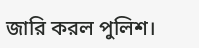জারি করল পুলিশ।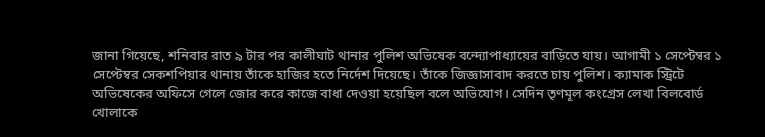জানা গিয়েছে, শনিবার রাত ৯ টার পর কালীঘাট থানার পুলিশ অভিষেক বন্দ্যোপাধ্যায়ের বাড়িতে যায়। আগামী ১ সেপ্টেম্বর ১ সেপ্টেম্বর সেকশপিয়ার থানায় তাঁকে হাজির হতে নির্দেশ দিয়েছে। তাঁকে জিজ্ঞাসাবাদ করতে চায় পুলিশ। ক্যামাক স্ট্রিটে অভিষেকের অফিসে গেলে জোর করে কাজে বাধা দেওয়া হয়েছিল বলে অভিযোগ। সেদিন তৃণমূল কংগ্রেস লেখা বিলবোর্ড খোলাকে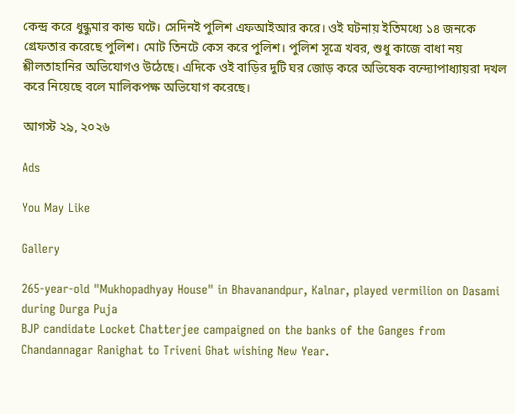কেন্দ্র করে ধুন্ধুমার কান্ড ঘটে। সেদিনই পুলিশ এফআইআর করে। ওই ঘটনায় ইতিমধ্যে ১৪ জনকে গ্রেফতার করেছে পুলিশ। মোট তিনটে কেস করে পুলিশ। পুলিশ সূত্রে খবর, শুধু কাজে বাধা নয় শ্লীলতাহানির অভিযোগও উঠেছে। এদিকে ওই বাড়ির দুটি ঘর জোড় করে অভিষেক বন্দ্যোপাধ্যায়রা দখল করে নিয়েছে বলে মালিকপক্ষ অভিযোগ করেছে।

আগস্ট ২৯, ২০২৬

Ads

You May Like

Gallery

265-year-old "Mukhopadhyay House" in Bhavanandpur, Kalnar, played vermilion on Dasami during Durga Puja
BJP candidate Locket Chatterjee campaigned on the banks of the Ganges from Chandannagar Ranighat to Triveni Ghat wishing New Year.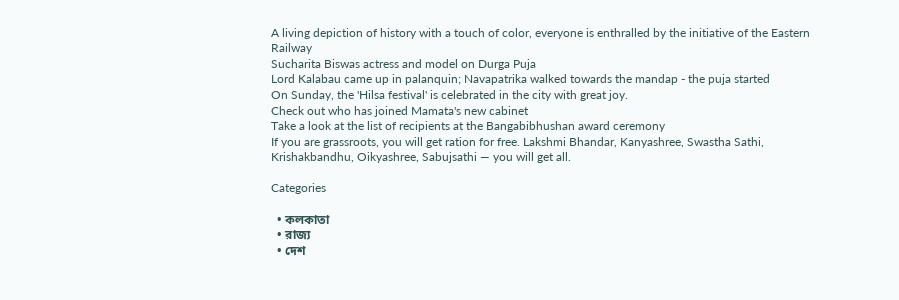A living depiction of history with a touch of color, everyone is enthralled by the initiative of the Eastern Railway
Sucharita Biswas actress and model on Durga Puja
Lord Kalabau came up in palanquin; Navapatrika walked towards the mandap - the puja started
On Sunday, the 'Hilsa festival' is celebrated in the city with great joy.
Check out who has joined Mamata's new cabinet
Take a look at the list of recipients at the Bangabibhushan award ceremony
If you are grassroots, you will get ration for free. Lakshmi Bhandar, Kanyashree, Swastha Sathi, Krishakbandhu, Oikyashree, Sabujsathi — you will get all.

Categories

  • কলকাতা
  • রাজ্য
  • দেশ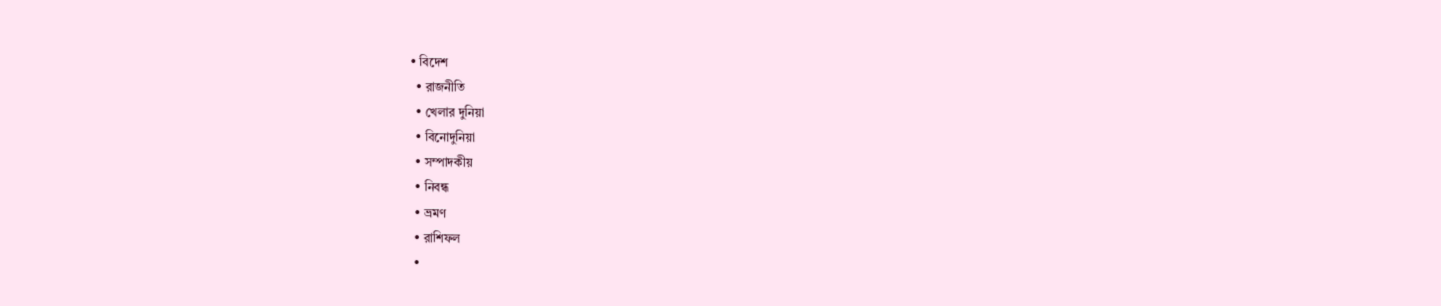• বিদেশ
  • রাজনীতি
  • খেলার দুনিয়া
  • বিনোদুনিয়া
  • সম্পাদকীয়
  • নিবন্ধ
  • ভ্রমণ
  • রাশিফল
  •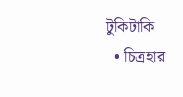টুকিটাকি
  • চিত্রহার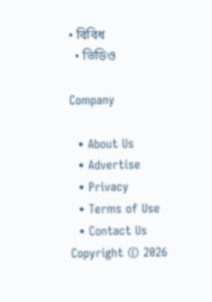• বিবিধ
  • ভিডিও

Company

  • About Us
  • Advertise
  • Privacy
  • Terms of Use
  • Contact Us
Copyright © 2026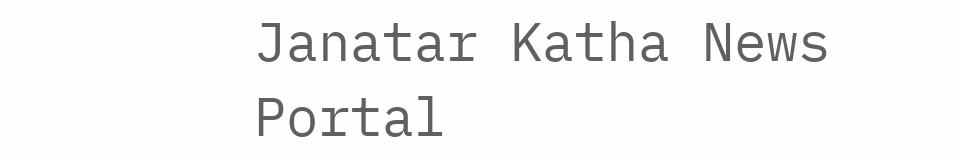Janatar Katha News Portal